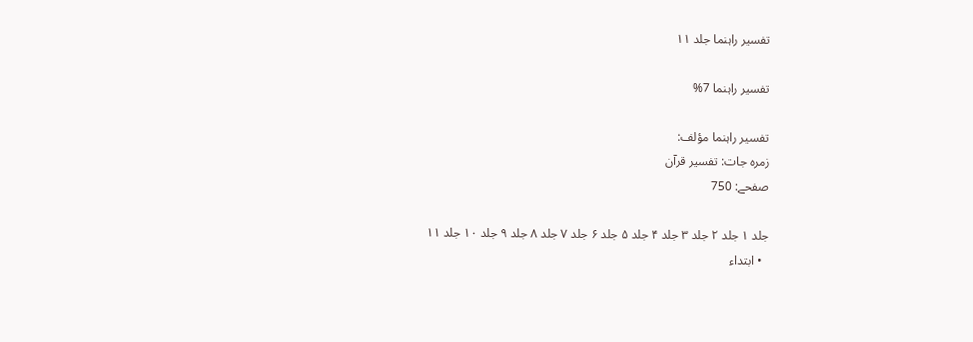تفسير راہنما جلد ۱۱

تفسير راہنما 7%

تفسير راہنما مؤلف:
زمرہ جات: تفسیر قرآن
صفحے: 750

جلد ۱ جلد ۲ جلد ۳ جلد ۴ جلد ۵ جلد ۶ جلد ۷ جلد ۸ جلد ۹ جلد ۱۰ جلد ۱۱
  • ابتداء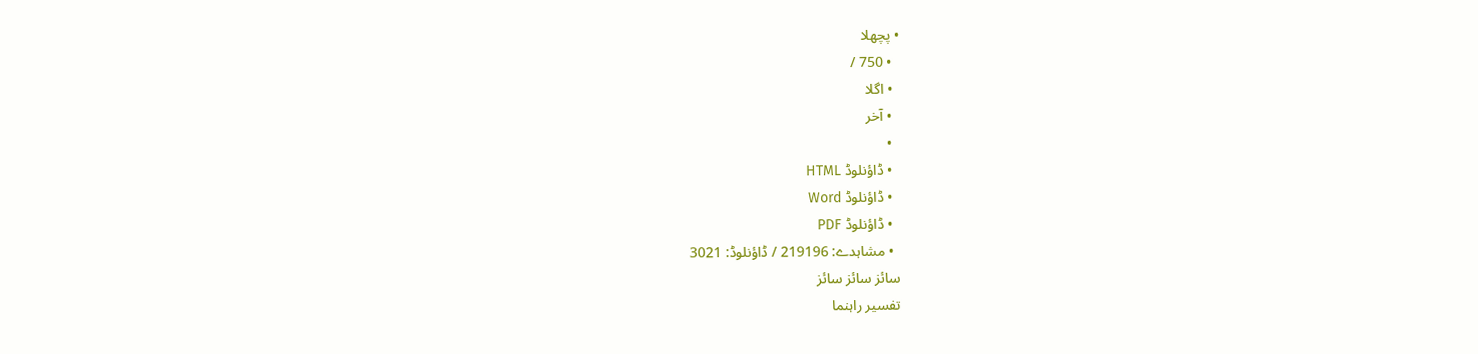• پچھلا
  • 750 /
  • اگلا
  • آخر
  •
  • ڈاؤنلوڈ HTML
  • ڈاؤنلوڈ Word
  • ڈاؤنلوڈ PDF
  • مشاہدے: 219196 / ڈاؤنلوڈ: 3021
سائز سائز سائز
تفسير راہنما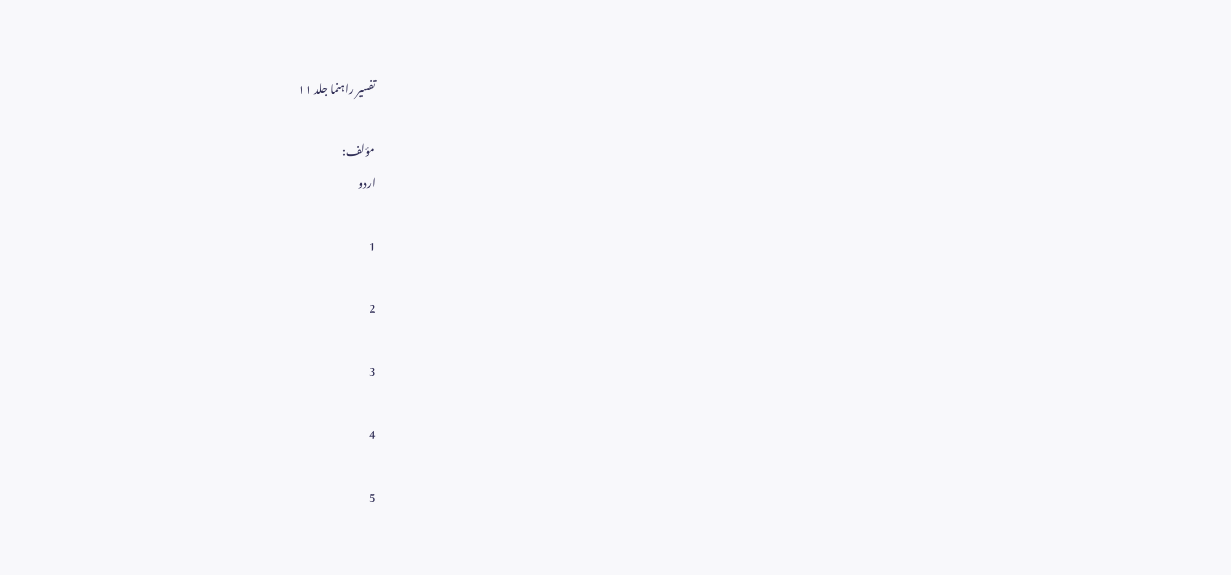تفسير راہنما جلد ۱۱

مؤلف:
اردو

1

2

3

4

5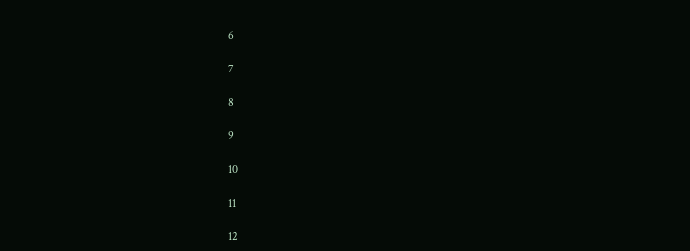6

7

8

9

10

11

12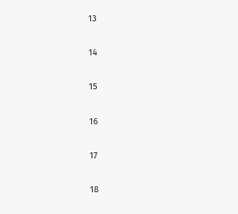13

14

15

16

17

18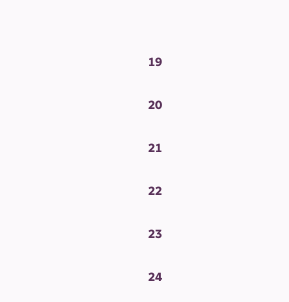19

20

21

22

23

24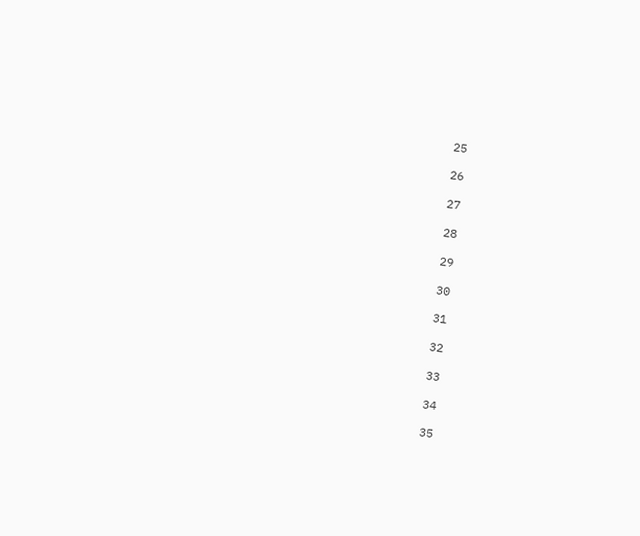25

26

27

28

29

30

31

32

33

34

35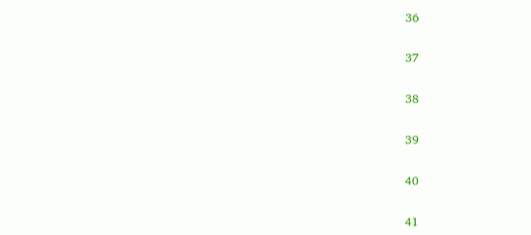36

37

38

39

40

41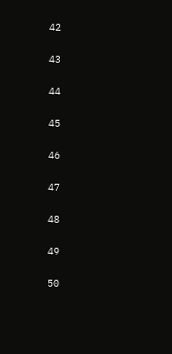42

43

44

45

46

47

48

49

50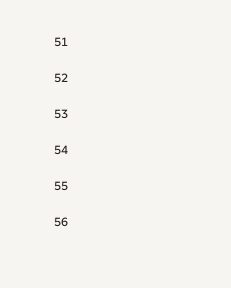51

52

53

54

55

56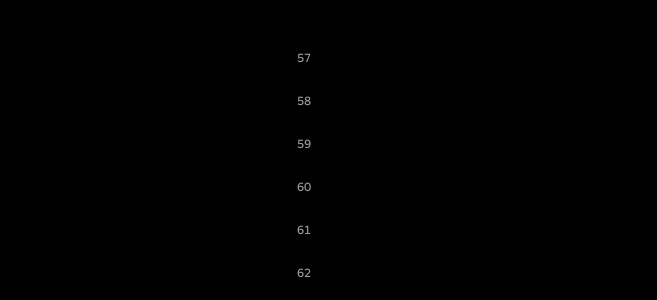57

58

59

60

61

62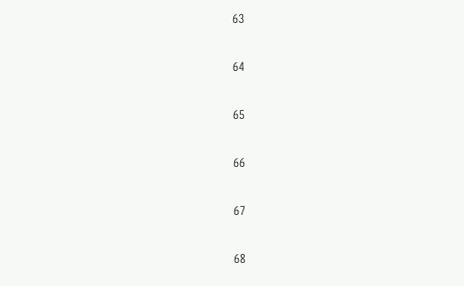63

64

65

66

67

68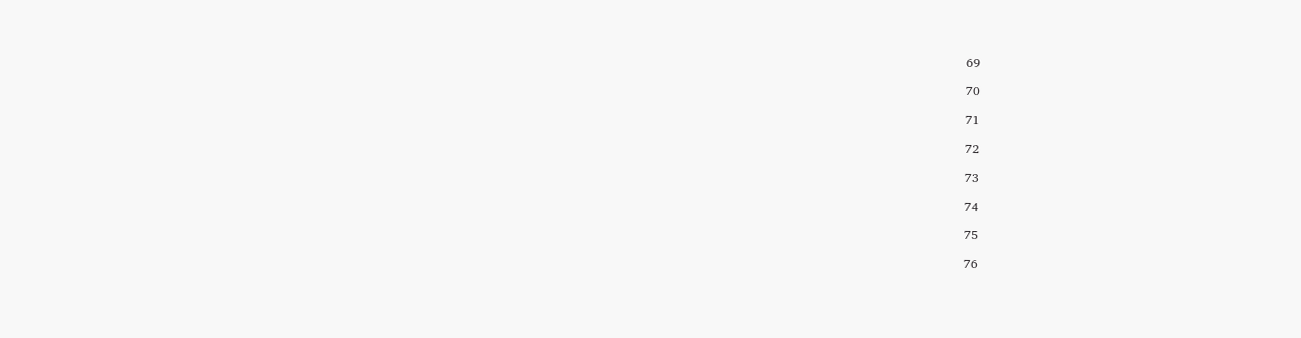69

70

71

72

73

74

75

76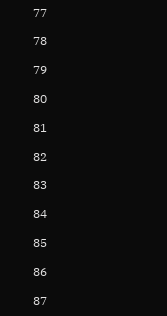77

78

79

80

81

82

83

84

85

86

87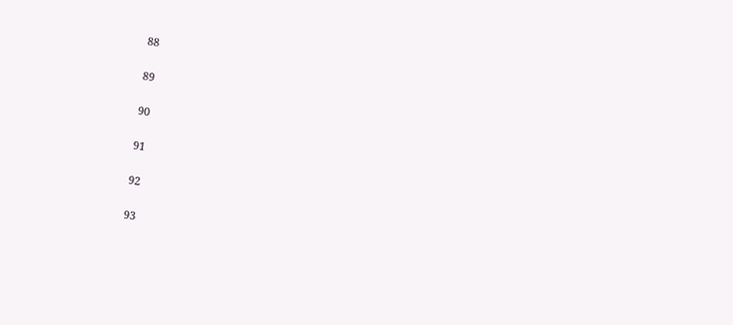88

89

90

91

92

93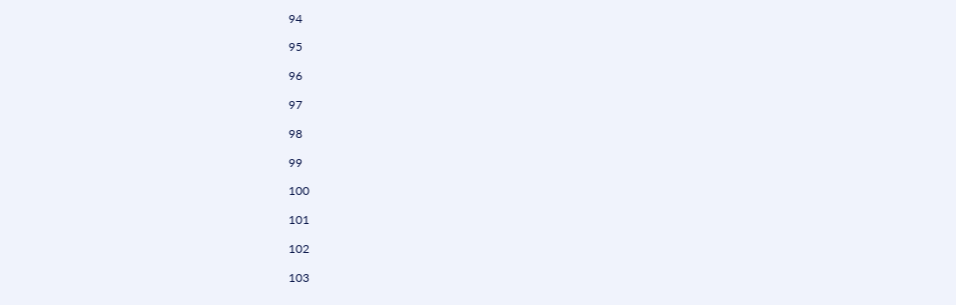94

95

96

97

98

99

100

101

102

103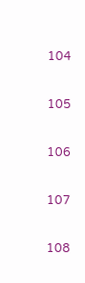104

105

106

107

108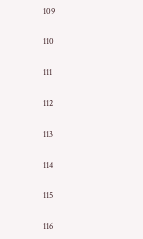109

110

111

112

113

114

115

116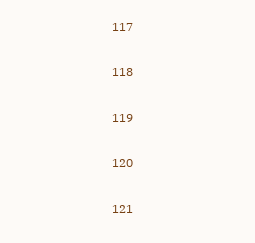117

118

119

120

121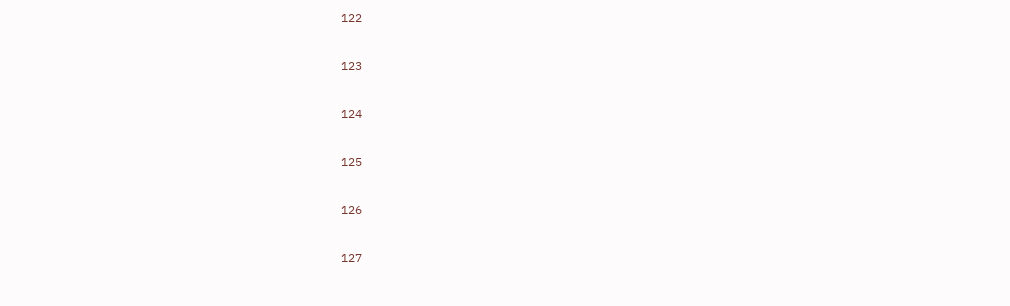122

123

124

125

126

127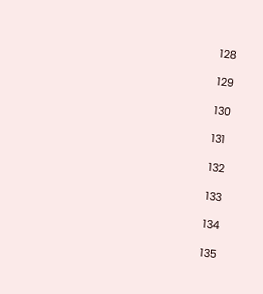128

129

130

131

132

133

134

135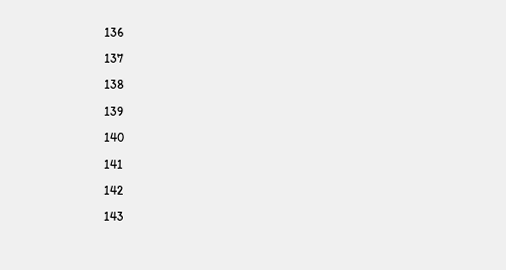136

137

138

139

140

141

142

143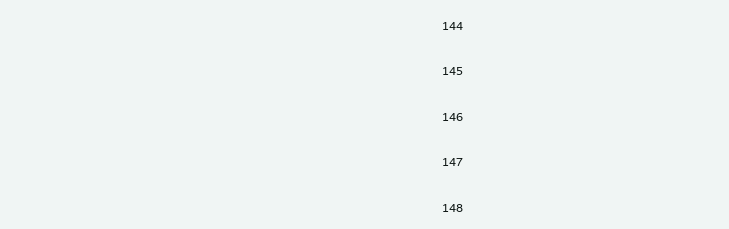144

145

146

147

148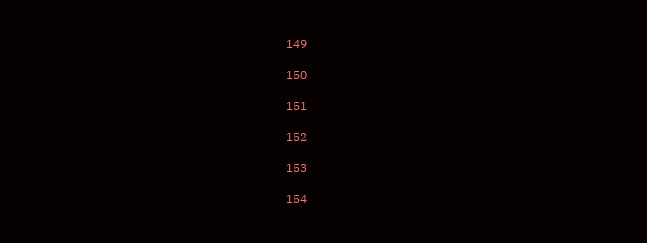149

150

151

152

153

154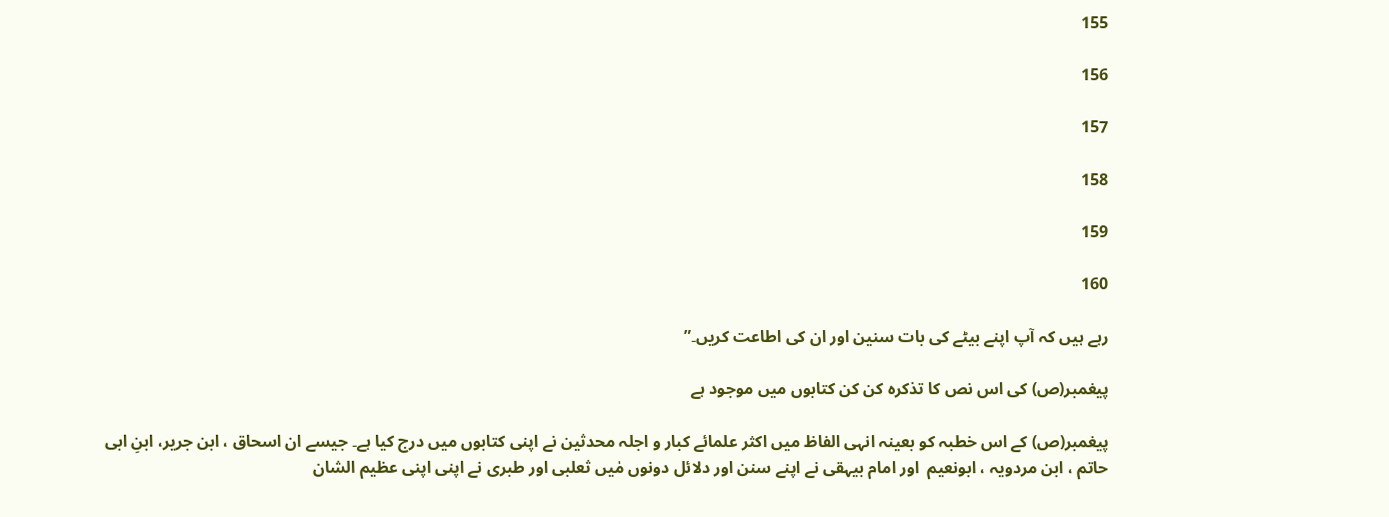155

156

157

158

159

160

رہے ہیں کہ آپ اپنے بیٹے کی بات سنین اور ان کی اطاعت کریں۔”

پیغمبر(ص) کی اس نص کا تذکرہ کن کن کتابوں میں موجود ہے

پیغمبر(ص) کے اس خطبہ کو بعینہ انہی الفاظ میں اکثر علمائے کبار و اجلہ محدثین نے اپنی کتابوں میں درج کیا ہے۔ جیسے ان اسحاق ، ابن جریر، ابنِ ابی حاتم ، ابن مردویہ ، ابونعیم  اور امام بیہقی نے اپنے سنن اور دلائل دونوں مٰیں ثعلبی اور طبری نے اپنی اپنی عظیم الشان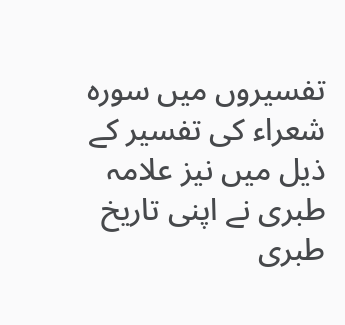تفسیروں میں سورہ شعراء کی تفسیر کے ذیل میں نیز علامہ طبری نے اپنی تاریخ طبری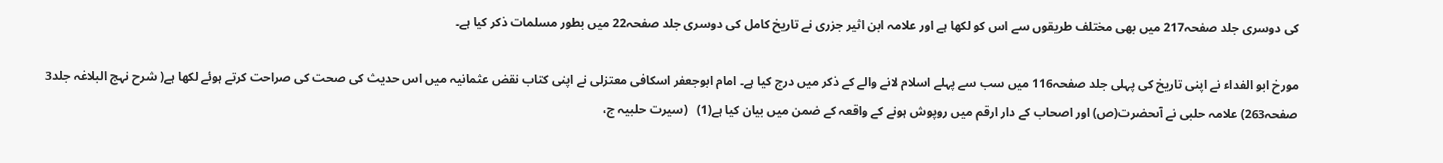کی دوسری جلد صفحہ217 میں بھی مختلف طریقوں سے اس کو لکھا ہے اور علامہ ابن اثیر جزری نے تاریخ کامل کی دوسری جلد صفحہ22 میں بطور مسلمات ذکر کیا ہے۔

مورخ ابو الفداء نے اپنی تاریخ کی پہلی جلد صفحہ116 میں سب سے پہلے اسلام لانے والے کے ذکر میں درج کیا ہے۔ امام ابوجعفر اسکافی معتزلی نے اپنی کتاب نقض عثمانیہ میں اس حدیث کی صحت کی صراحت کرتے ہوئے لکھا ہے( شرح نہج البلاغہ جلد3 صفحہ263) علامہ حلبی نے آںحضرت(ص) اور اصحاب کے دار ارقم میں روپوش ہونے کے واقعہ کے ضمن میں بیان کیا ہے(1)   (سیرت حلبیہ ج،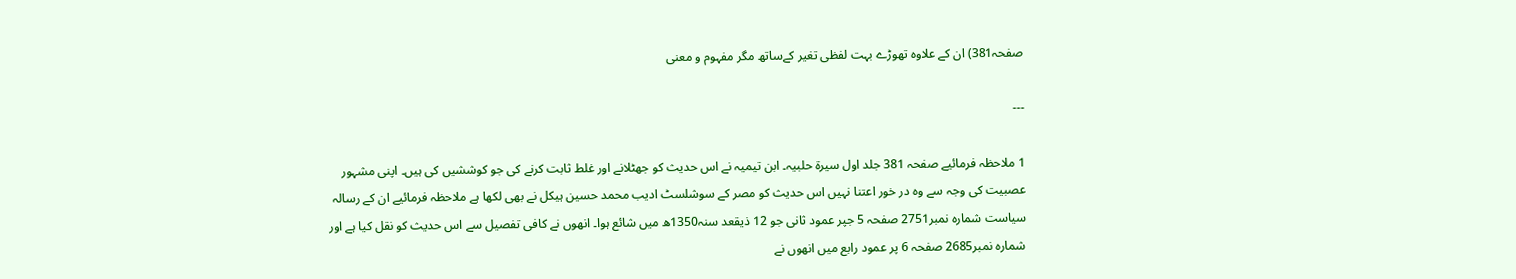صفحہ381) ان کے علاوہ تھوڑے بہت لفظی تغیر کےساتھ مگر مفہوم و معنی

---

1 ملاحظہ فرمائیے صفحہ 381 جلد اول سیرة حلبیہ۔ ابن تیمیہ نے اس حدیث کو جھٹلانے اور غلط ثابت کرنے کی جو کوششیں کی ہیں۔ اپنی مشہور عصبیت کی وجہ سے وہ در خور اعتنا نہیں اس حدیث کو مصر کے سوشلسٹ ادیب محمد حسین ہیکل نے بھی لکھا ہے ملاحظہ فرمائیے ان کے رسالہ سیاست شمارہ نمبر2751 صفحہ 5 جپر عمود ثانی جو 12 ذیقعد سنہ1350ھ میں شائع ہوا۔ انھوں نے کافی تفصیل سے اس حدیث کو نقل کیا ہے اور شمارہ نمبر2685 صفحہ 6 پر عمود رابع میں انھوں نے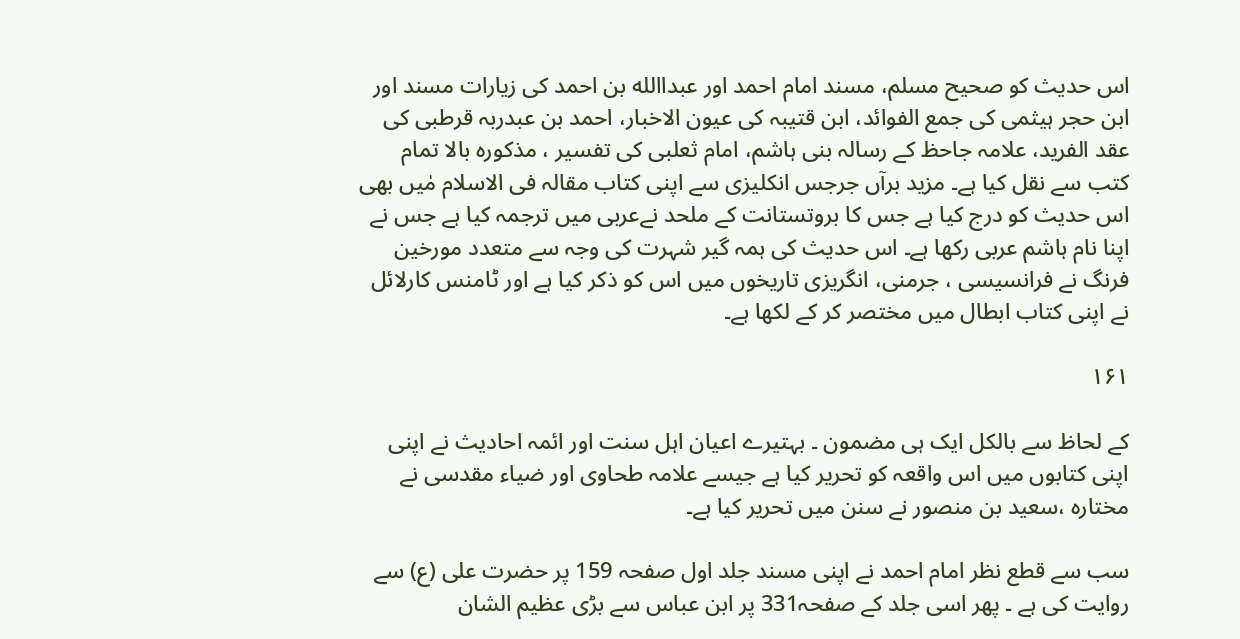اس حدیث کو صحیح مسلم، مسند امام احمد اور عبداالله بن احمد کی زیارات مسند اور ابن حجر ہیثمی کی جمع الفوائد، ابن قتیبہ کی عیون الاخبار، احمد بن عبدربہ قرطبی کی عقد الفرید، علامہ جاحظ کے رسالہ بنی ہاشم، امام ثعلبی کی تفسیر ، مذکورہ بالا تمام کتب سے نقل کیا ہے۔ مزید برآں جرجس انکلیزی سے اپنی کتاب مقالہ فی الاسلام مٰیں بھی اس حدیث کو درج کیا ہے جس کا بروتستانت کے ملحد نےعربی میں ترجمہ کیا ہے جس نے اپنا نام ہاشم عربی رکھا ہے۔ اس حدیث کی ہمہ گیر شہرت کی وجہ سے متعدد مورخین فرنگ نے فرانسیسی ، جرمنی، انگریزی تاریخوں میں اس کو ذکر کیا ہے اور ٹامنس کارلائل نے اپنی کتاب ابطال میں مختصر کر کے لکھا ہے۔

۱۶۱

کے لحاظ سے بالکل ایک ہی مضمون ۔ بہتیرے اعیان اہل سنت اور ائمہ احادیث نے اپنی اپنی کتابوں میں اس واقعہ کو تحریر کیا ہے جیسے علامہ طحاوی اور ضیاء مقدسی نے مختارہ ،سعید بن منصور نے سنن میں تحریر کیا ہے۔

سب سے قطع نظر امام احمد نے اپنی مسند جلد اول صفحہ 159 پر حضرت علی (ع) سے روایت کی ہے ۔ پھر اسی جلد کے صفحہ331 پر ابن عباس سے بڑی عظیم الشان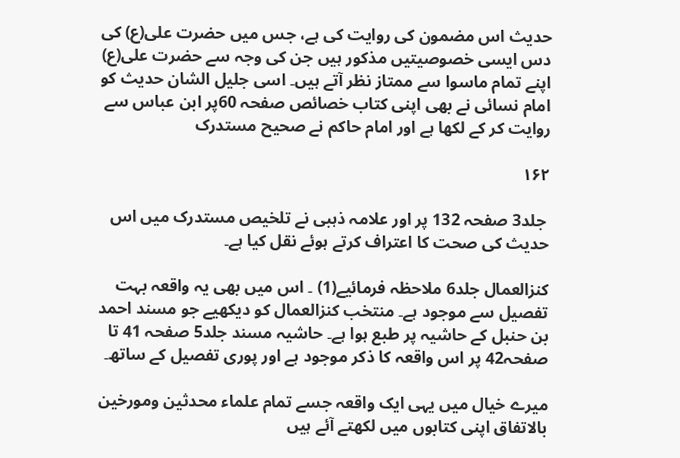حدیث اس مضمون کی روایت کی ہے، جس میں حضرت علی(ع) کی دس ایسی خصوصیتیں مذکور ہیں جن کی وجہ سے حضرت علی(ع) اپنے تمام ماسوا سے ممتاز نظر آتے ہیں۔ اسی جلیل الشان حدیث کو امام نسائی نے بھی اپنی کتاب خصائص صفحہ 60پر ابن عباس سے روایت کر کے لکھا ہے اور امام حاکم نے صحیح مستدرک

۱۶۲

 جلد3 صفحہ 132 پر اور علامہ ذہبی نے تلخیص مستدرک میں اس حدیث کی صحت کا اعتراف کرتے ہوئے نقل کیا ہے۔

کنزالعمال جلد6 ملاحظہ فرمائیے(1) ۔ اس میں بھی یہ واقعہ بہت تفصیل سے موجود ہے۔ منتخب کنزالعمال کو دیکھیے جو مسند احمد بن حنبل کے حاشیہ پر طبع ہوا ہے۔ حاشیہ مسند جلد5 صفحہ 41 تا صفحہ42 پر اس واقعہ کا ذکر موجود ہے اور پوری تفصیل کے ساتھ۔

میرے خیال میں یہی ایک واقعہ جسے تمام علماء محدثین ومورخین بالاتفاق اپنی کتابوں میں لکھتے آئے ہیں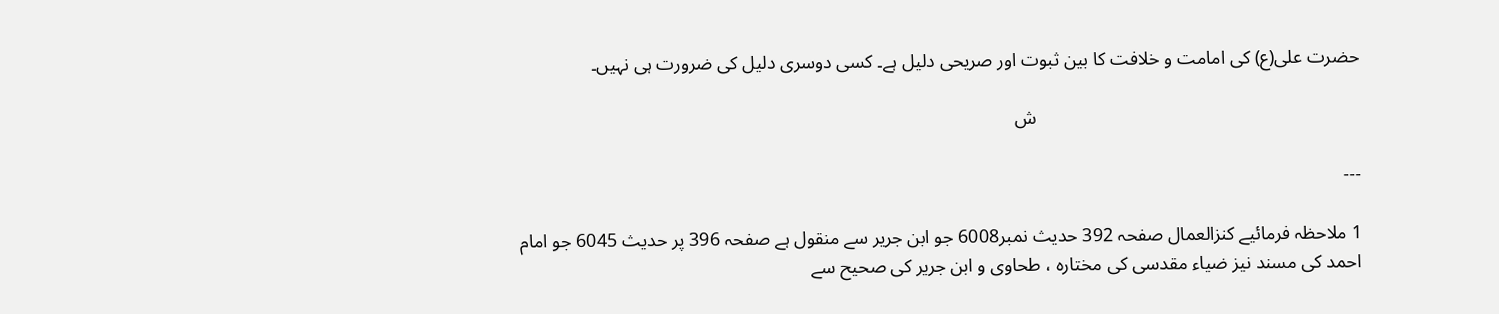حضرت علی(ع) کی امامت و خلافت کا بین ثبوت اور صریحی دلیل ہے۔ کسی دوسری دلیل کی ضرورت ہی نہیں۔

                                                                     ش

---

1 ملاحظہ فرمائیے کنزالعمال صفحہ 392 حدیث نمبر6008 جو ابن جریر سے منقول ہے صفحہ 396 پر حدیث 6045 جو امام احمد کی مسند نیز ضیاء مقدسی کی مختارہ ، طحاوی و ابن جریر کی صحیح سے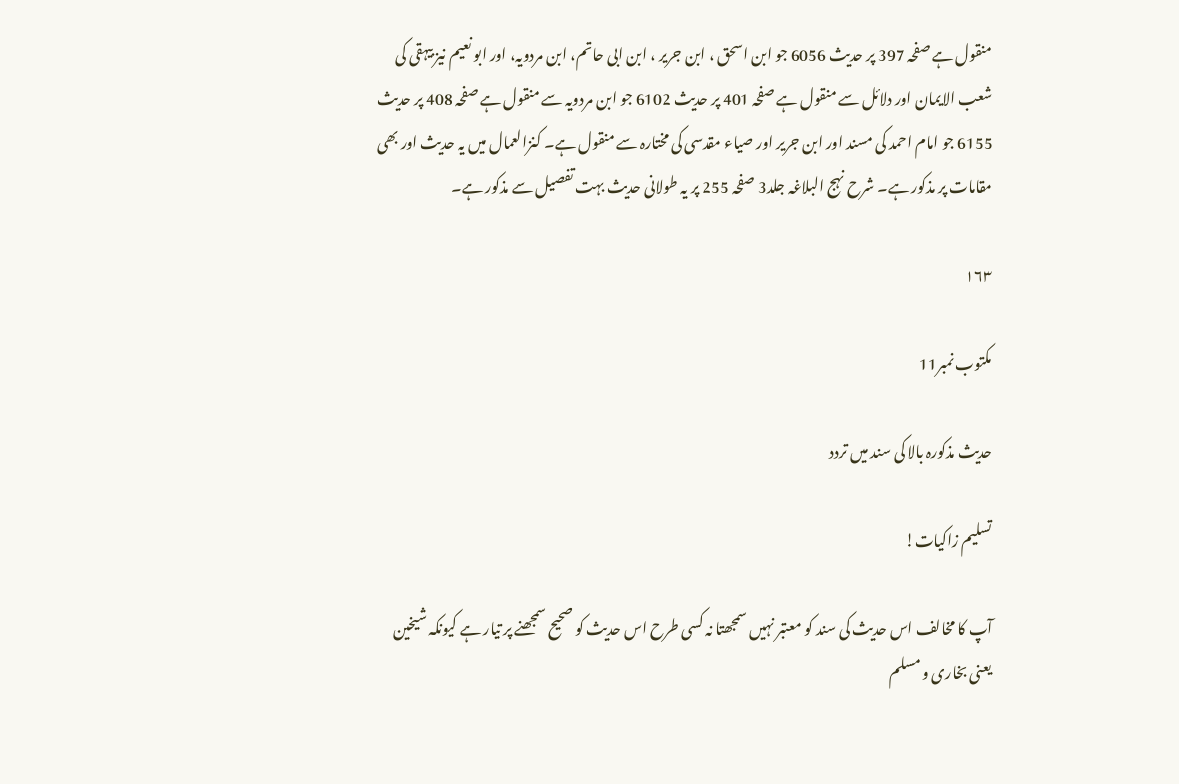منقول ہے صفحہ 397 پر حدیث 6056 جو ابن اسحق ، ابن جریر ، ابن ابی حاتم، ابن مردویہ، اور ابو نعیم نیز بیہقی کی شعب الایمان اور دلائل سے منقول ہے صفحہ 401 پر حدیث 6102 جو ابن مردویہ سے منقول ہے صفحہ 408 پر حدیث 6155 جو امام احمد کی مسند اور ابن جریر اور صیاء مقدسی کی مختارہ سے منقول ہے۔ کنزالعمال میں یہ حدیث اور بھی مقامات پر مذکور ہے۔ شرح نہج البلاغہ جلد3 صفحہ 255 پر یہ طولانی حدیث بہت تفصیل سے مذکور ہے۔

۱۶۳

مکتوب نمبر11

حدیث مذکورہ بالا کی سند میں تردد

تسلیم زاکیات!

آپ کا مخالف اس حدیث کی سند کو معتبر نہیں سمجھتا نہ کسی طرح اس حدیث کو صحیح سمجھنے پر تیار ہے کیونکہ شیخین یعنی بخاری و مسلم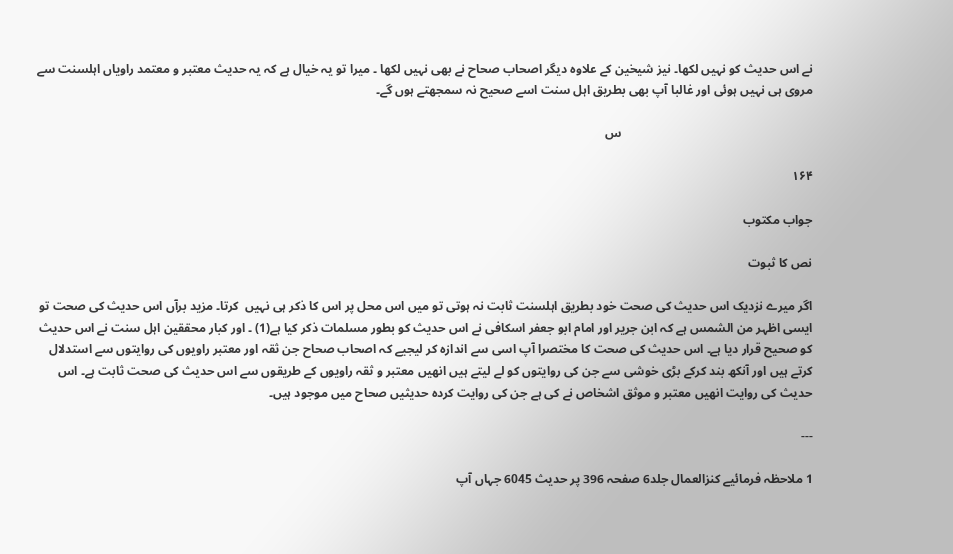نے اس حدیث کو نہیں لکھا۔ نیز شیخین کے علاوہ دیگر اصحاب صحاح نے بھی نہیں لکھا ۔ میرا تو یہ خیال ہے کہ یہ حدیث معتبر و معتمد راویاں اہلسنت سے مروی ہی نہیں ہوئی اور غالبا آپ بھی بطریق اہل سنت اسے صحیح نہ سمجھتے ہوں گے۔

                                                             س

۱۶۴

جواب مکتوب

نص کا ثبوت

اگر میرے نزدیک اس حدیث کی صحت خود بطریق اہلسنت ثابت نہ ہوتی تو میں اس محل پر اس کا ذکر ہی نہیں  کرتا۔ مزید برآں اس حدیث کی صحت تو ایسی اظہر من الشمس ہے کہ ابن جریر اور امام ابو جعفر اسکافی نے اس حدیث کو بطور مسلمات ذکر کیا ہے(1) ۔ اور کبار محققین اہل سنت نے اس حدیث کو صحیح قرار دیا ہے۔ اس حدیث کی صحت کا مختصرا آپ اسی سے اندازہ کر لیجیے کہ اصحاب صحاح جن ثقہ اور معتبر راویوں کی روایتوں سے استدلال کرتے ہیں اور آنکھ بند کرکے بڑی خوشی سے جن کی روایتوں کو لے لیتے ہیں انھیں معتبر و ثقہ راویوں کے طریقوں سے اس حدیث کی صحت ثابت ہے۔ اس حدیث کی روایت انھیں معتبر و موثق اشخاص نے کی ہے جن کی روایت کردہ حدیثیں صحاح میں موجود ہیں۔

---

1 ملاحظہ فرمائیے کنزالعمال جلد6 صفحہ 396 پر حدیث 6045 جہاں آپ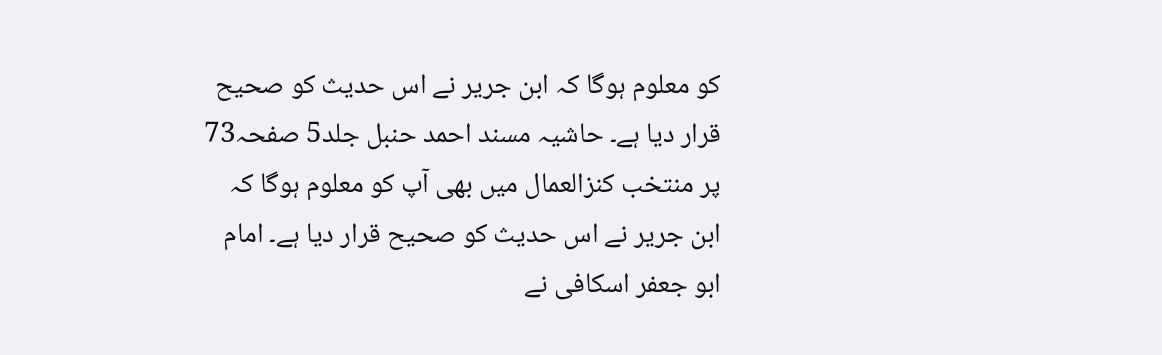کو معلوم ہوگا کہ ابن جریر نے اس حدیث کو صحیح قرار دیا ہے۔ حاشیہ مسند احمد حنبل جلد5 صفحہ73 پر منتخب کنزالعمال میں بھی آپ کو معلوم ہوگا کہ ابن جریر نے اس حدیث کو صحیح قرار دیا ہے۔ امام ابو جعفر اسکافی نے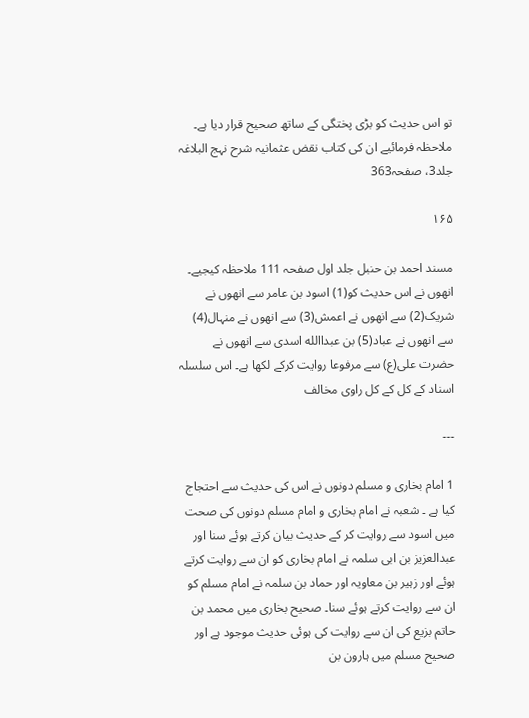تو اس حدیث کو بڑی پختگی کے ساتھ صحیح قرار دیا ہے۔ ملاحظہ فرمائیے ان کی کتاب نقض عثمانیہ شرح نہج البلاغہ جلد3، صفحہ363

۱۶۵

مسند احمد بن حنبل جلد اول صفحہ 111 ملاحظہ کیجیے۔ انھوں نے اس حدیث کو(1) اسود بن عامر سے انھوں نے شریک(2) سے انھوں نے اعمش(3) سے انھوں نے منہال(4) سے انھوں نے عباد(5) بن عبداالله اسدی سے انھوں نے حضرت علی(ع) سے مرفوعا روایت کرکے لکھا ہے۔ اس سلسلہ اسناد کے کل کے کل راوی مخالف

---

1 امام بخاری و مسلم دونوں نے اس کی حدیث سے احتجاج کیا ہے ۔ شعبہ نے امام بخاری و امام مسلم دونوں کی صحت میں اسود سے روایت کر کے حدیث بیان کرتے ہوئے سنا اور عبدالعزیز بن ابی سلمہ نے امام بخاری کو ان سے روایت کرتے ہوئے اور زہیر بن معاویہ اور حماد بن سلمہ نے امام مسلم کو ان سے روایت کرتے ہوئے سنا۔ صحیح بخاری میں محمد بن حاتم بزیع کی ان سے روایت کی ہوئی حدیث موجود ہے اور صحیح مسلم میں ہارون بن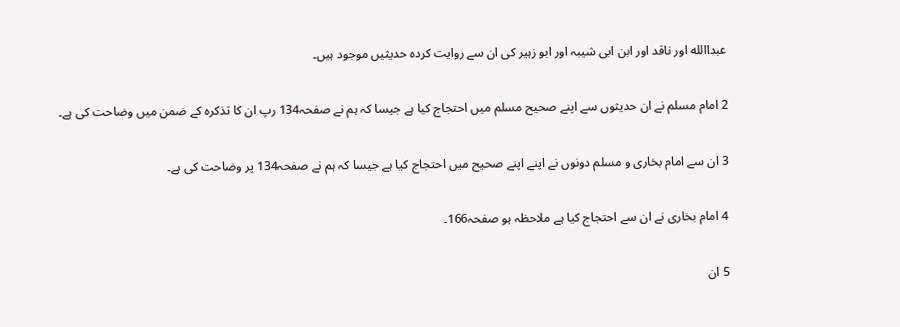عبداالله اور ناقد اور ابن ابی شیبہ اور ابو زہیر کی ان سے روایت کردہ حدیثیں موجود ہیں۔

2 امام مسلم نے ان حدیثوں سے اپنے صحیح مسلم میں احتجاج کیا ہے جیسا کہ ہم نے صفحہ134 رپ ان کا تذکرہ کے ضمن میں وضاحت کی ہے۔

3 ان سے امام بخاری و مسلم دونوں نے اپنے اپنے صحیح میں احتجاج کیا ہے جیسا کہ ہم نے صفحہ134 پر وضاحت کی ہے۔

4 امام بخاری نے ان سے احتجاج کیا ہے ملاحظہ ہو صفحہ166۔

5 ان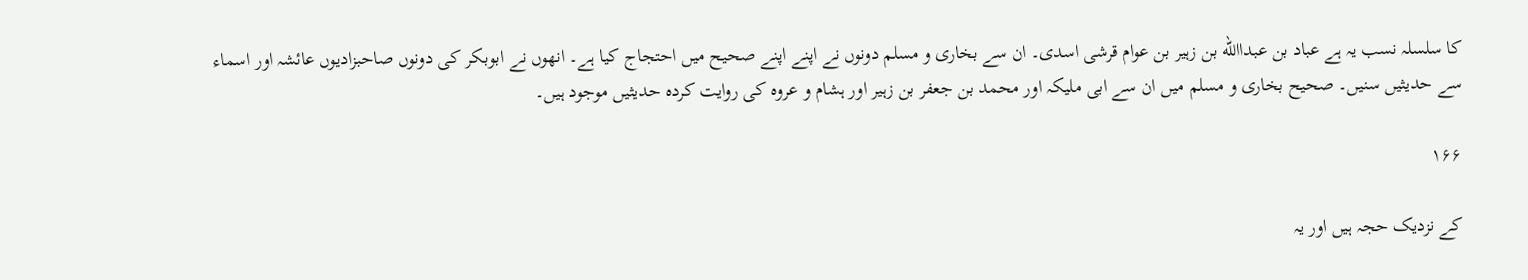کا سلسلہ نسب یہ ہے عباد بن عبداالله بن زہیر بن عوام قرشی اسدی۔ ان سے بخاری و مسلم دونوں نے اپنے اپنے صحیح میں احتجاج کیا ہے۔ انھوں نے ابوبکر کی دونوں صاحبزادیوں عائشہ اور اسماء سے حدیثیں سنیں۔ صحیح بخاری و مسلم میں ان سے ابی ملیکہ اور محمد بن جعفر بن زہیر اور ہشام و عروہ کی روایت کردہ حدیثیں موجود ہیں۔

۱۶۶

کے نزدیک حجہ ہیں اور یہ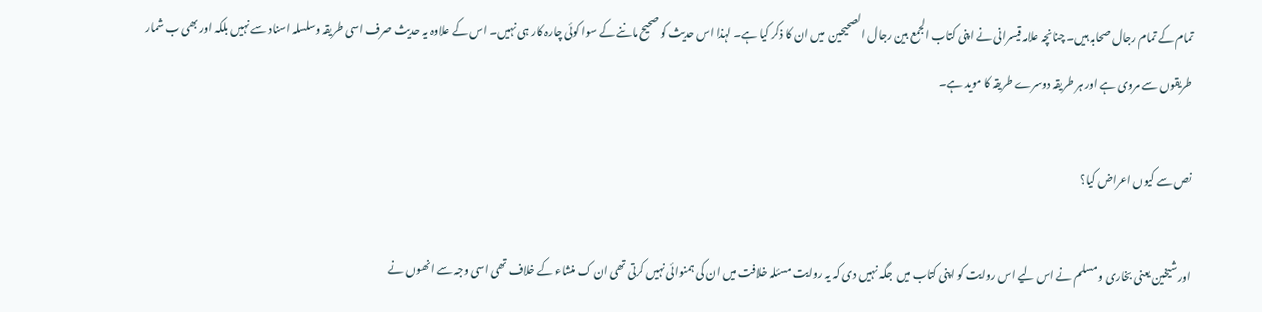تمام کے تمام رجال صحابہ ہیں۔ چنانچہ علامہ قیسرانی نے اپنی کتاب الجمع بین رجال الصحیحین  میں ان کا ذکر کیا ہے۔ لہذا اس حدیث کو صحیح ماننے کے سوا کوئی چارہ کار ہی نہیں۔ اس کے علاوہ یہ حدیث صرف اسی طریقہ وسلسلہ اسناد سے نہیں بلکہ اور بھی ب شمار طریقوں سے مروی ہے اور ہر طریقہ دوسرے طریقہ کا موید ہے۔

نص سے کیوں اعراض کیا؟

اور شیخین یعنی بخاری و مسلم نے اس لیے اس روایت کو اپنی کتاب میں  جگہ نہیں دی کہ یہ روایت مسئلہ خلافت میں ان کی ہمنوائی نہیں کرتی تھی ان ک منشاء کے خلاف تھی اسی وجہ سے انھوں نے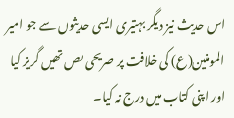اس حدیث نیز دیگر بہتیری ایسی حدیثوں سے جو امیر المومنین(ع) کی خلافت پر صریحی ںص تھیں گریز کیا اور اپنی کتاب میں درج نہ کیا۔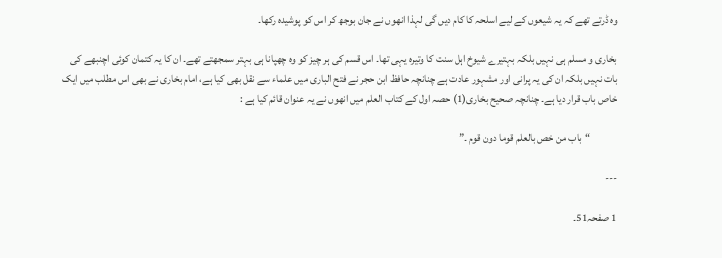وہ ڈرتے تھے کہ یہ شیعوں کے لیے اسلحہ کا کام دیں گی لہذا انھوں نے جان بوجھ کر اس کو پوشیدہ رکھا۔

بخاری و مسلم ہی نہیں بلکہ بہتیرے شیوخ اہل سنت کا وتیرہ یہی تھا۔ اس قسم کی ہر چیز کو وہ چھپانا ہی بہتر سمجھتے تھے۔ ان کا یہ کتمان کوئی اچنبھے کی بات نہیں بلکہ ان کی یہ پرانی اور مشہور عادت ہے چنانچہ حافظ ابن حجر نے فتح الباری میں علماء سے نقل بھی کیا ہے، امام بخاری نے بھی اس مطلب میں ایک خاص باب قرار دیا ہے۔ چنانچہ صحیح بخاری(1) حصہ اول کے کتاب العلم میں انھوں نے یہ عنوان قائم کیا ہے :

             “باب من خص بالعلم قوما دون قوم ۔”

---

1 صفحہ51۔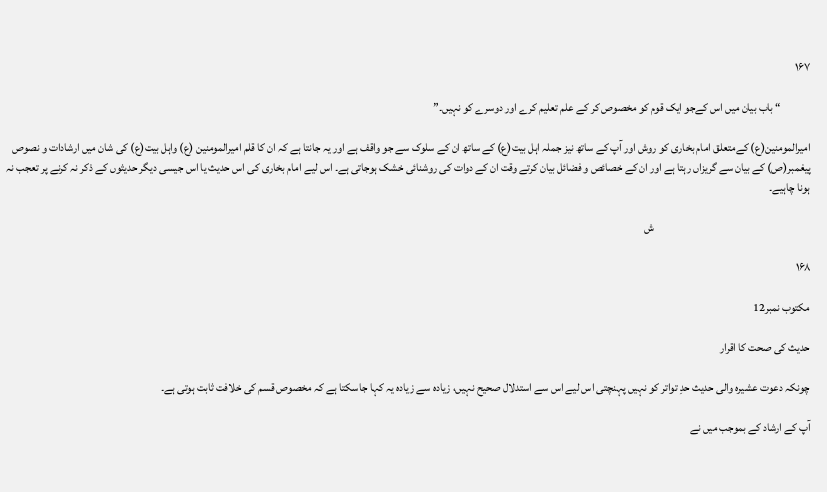۱۶۷

             “ باب بیان میں اس کےجو ایک قوم کو مخصوص کر کے علم تعلیم کرے اور دوسرے کو نہیں۔”

امیرالمومنین(ع) کےمتعلق امام بخاری کو روش اور آپ کے ساتھ نیز جملہ اہل بیت(ع) کے ساتھ ان کے سلوک سے جو واقف ہے اور یہ جانتا ہے کہ ان کا قلم امیرالمومنین (ع) واہل بیت(ع) کی شان میں ارشادات و نصوص پیغمبر(ص) کے بیان سے گریزاں رہتا ہے اور ان کے خصائص و فضائل بیان کرتے وقت ان کے دوات کی روشنائی خشک ہوجاتی ہے۔ اس لیے امام بخاری کی اس حدیث یا اس جیسی دیگر حدیثوں کے ذکر نہ کرنے پر تعجب نہ ہونا چاہیے۔

                                                                     ش

۱۶۸

مکتوب نمبر12

حدیث کی صحت کا اقرار

چونکہ دعوت عشیرہ والی حدیث حدِ تواتر کو نہیں پہنچتی اس لیے اس سے استدلال صحیح نہیں، زیادہ سے زیادہ یہ کہا جاسکتا ہے کہ مخصوص قسم کی خلافت ثابت ہوتی ہے۔

آپ کے ارشاد کے بموجب میں نے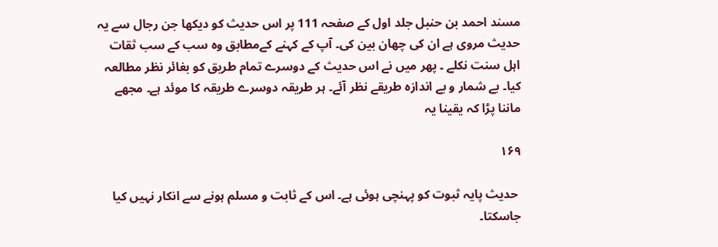مسند احمد بن حنبل جلد اول کے صفحہ 111 پر اس حدیث کو دیکھا جن رجال سے یہ حدیث مروی ہے ان کی چھان بین کی۔ آپ کے کہنے کےمطابق وہ سب کے سب ثقات اہل سنت نکلے ۔ پھر میں نے اس حدیث کے دوسرے تمام طریق کو بغائر نظر مطالعہ کیا۔ بے شمار و بے اندازہ طریقے نظر آئے۔ ہر طریقہ دوسرے طریقہ کا موئد ہے۔ مجھے ماننا پڑا کہ یقینا یہ

۱۶۹

 حدیث پایہ ثبوت کو پہنچی ہوئی ہے۔ اس کے ثابت و مسلم ہونے سے انکار نہیں کیا جاسکتا۔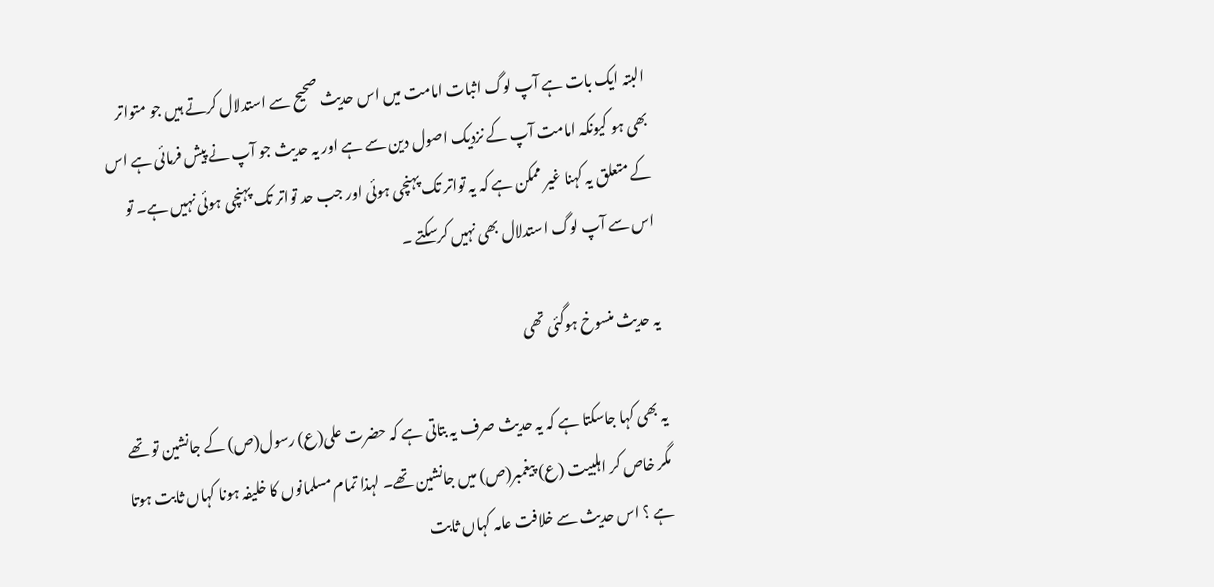البتہ ایک بات ہے آپ لوگ اثبات امامت میں اس حدیث صحیح سے استدلال کرتے ہیں جو متواتر بھی ہو کیونکہ امامت آپ کے نزدیک اصول دین سے ہے اور یہ حدیث جو آپ نے پیش فرمائی ہے اس کے متعلق یہ کہنا غیر ممکن ہے کہ یہ تواتر تک پہنچی ہوئی اور جب حد تواتر تک پہنچی ہوئی نہیں ہے۔ تو اس سے آپ لوگ استدلال بھی نہیں کرسکتے ۔

یہ حدیث منسوخ ہوگئی تھی

یہ بھی کہا جاسکتا ہے کہ یہ حدیث صرف یہ بتاتی ہے کہ حضرت علی(ع) رسول(ص) کے جانشین تو تھے مگر خاص کر اہلبیت (ع) پیغمبر(ص) میں جانشین تھے۔ لہذا تمام مسلمانوں کا خلیفہ ہونا کہاں ثابت ہوتا ہے ؟ اس حدیث سے خلافت عامہ کہاں ثابت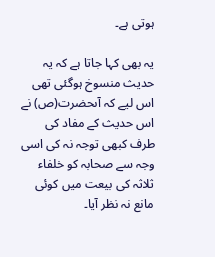ہوتی ہے۔

یہ بھی کہا جاتا ہے کہ یہ حدیث منسوخ ہوگئی تھی اس لیے کہ آںحضرت(ص) نے اس حدیث کے مفاد کی طرف کبھی توجہ نہ کی اسی وجہ سے صحابہ کو خلفاء ثلاثہ کی بیعت میں کوئی مانع نہ نظر آیا۔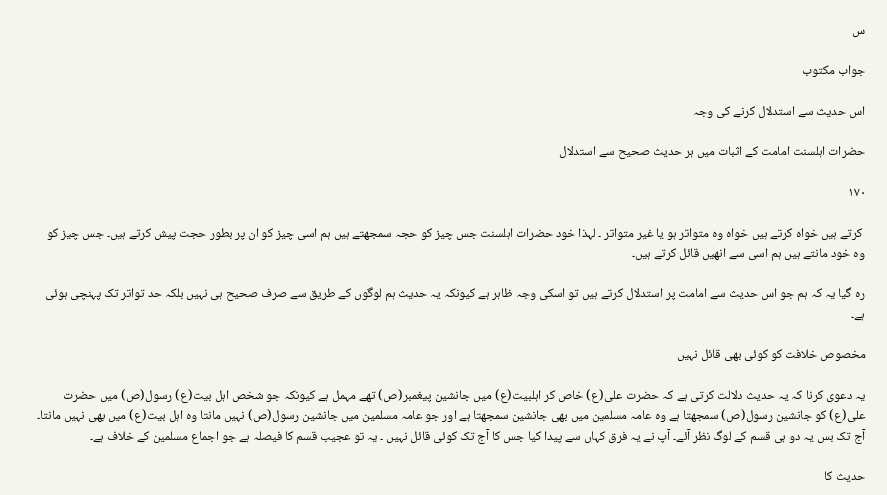س

جواب مکتوب

اس حدیث سے استدلال کرنے کی وجہ

حضرات اہلسنت امامت کے اثبات میں ہر حدیث صحیح سے استدلال

۱۷۰

 کرتے ہیں خواہ کرتے ہیں خواہ وہ متواتر ہو یا غیر متواتر ۔ لہذا خود حضرات اہلسنت جس چیز کو حجہ سمجھتے ہیں ہم اسی چیز کو ان پر بطور حجت پیش کرتے ہیں۔ جس چیز کو وہ خود مانتے ہیں ہم اسی سے انھیں قائل کرتے ہیں۔

رہ گیا یہ کہ ہم جو اس حدیث سے امامت پر استدلال کرتے ہیں تو اسکی وجہ ظاہر ہے کیونکہ یہ حدیث ہم لوگوں کے طریق سے صرف صحیح ہی نہیں بلکہ حد تواتر تک پہنچی ہوئی ہے۔

مخصوص خلافت کو کوئی بھی قائل نہیں

یہ دعوی کرنا کہ یہ حدیث دلالت کرتی ہے کہ حضرت علی(ع) خاص کر اہلبیت(ع) میں جانشین پیغمبر(ص) تھے مہمل ہے کیونکہ جو شخص اہل بیت(ع) رسول(ص) میں حضرت علی(ع) کو جانشین رسول(ص) سمجھتا ہے وہ عامہ مسلمین میں بھی جانشین سمجھتا ہے اور جو عامہ مسلمین میں جانشین رسول(ص) نہیں مانتا وہ اہل بیت(ع) میں بھی نہیں مانتا۔ آج تک بس یہ دو ہی قسم کے لوگ نظر آئے۔ آپ نے یہ فرق کہاں سے پیدا کیا جس کا آج تک کوئی قائل نہیں ۔ یہ تو عجیب قسم کا فیصلہ ہے جو اجماع مسلمین کے خلاف ہے۔

حدیث کا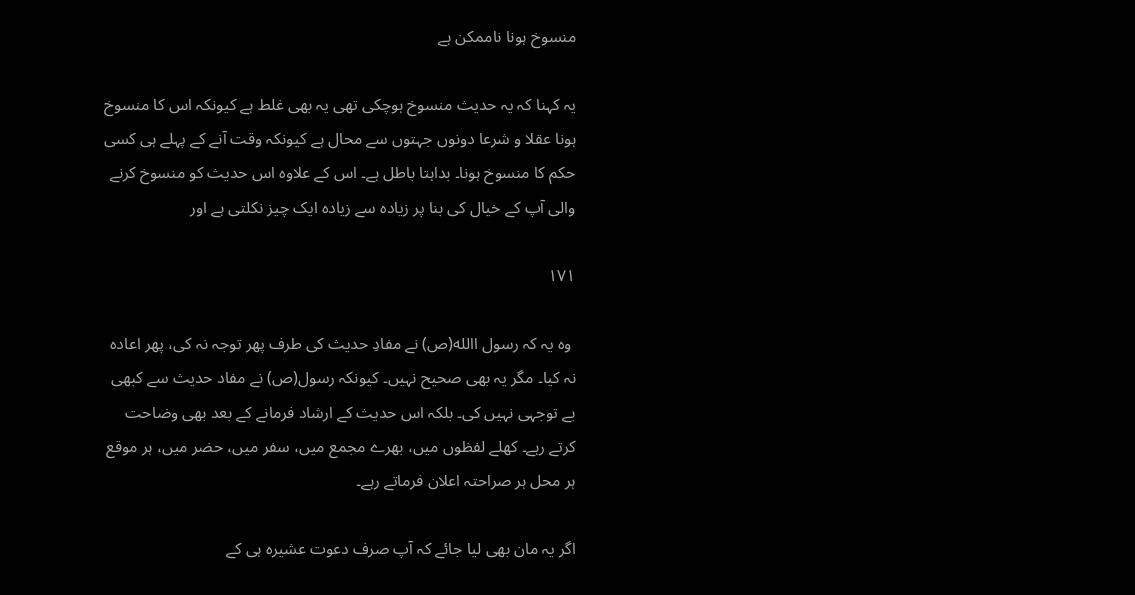منسوخ ہونا ناممکن ہے

یہ کہنا کہ یہ حدیث منسوخ ہوچکی تھی یہ بھی غلط ہے کیونکہ اس کا منسوخ ہونا عقلا و شرعا دونوں جہتوں سے محال ہے کیونکہ وقت آنے کے پہلے ہی کسی حکم کا منسوخ ہونا۔ بداہتا باطل ہے۔ اس کے علاوہ اس حدیث کو منسوخ کرنے والی آپ کے خیال کی بنا پر زیادہ سے زیادہ ایک چیز نکلتی ہے اور

۱۷۱

 وہ یہ کہ رسول االله(ص) نے مفادِ حدیث کی طرف پھر توجہ نہ کی، پھر اعادہ نہ کیا۔ مگر یہ بھی صحیح نہیں۔ کیونکہ رسول(ص) نے مفاد حدیث سے کبھی بے توجہی نہیں کی۔ بلکہ اس حدیث کے ارشاد فرمانے کے بعد بھی وضاحت کرتے رہے۔ کھلے لفظوں میں، بھرے مجمع میں، سفر میں، حضر میں، ہر موقع ہر محل ہر صراحتہ اعلان فرماتے رہے۔

اگر یہ مان بھی لیا جائے کہ آپ صرف دعوت عشیرہ ہی کے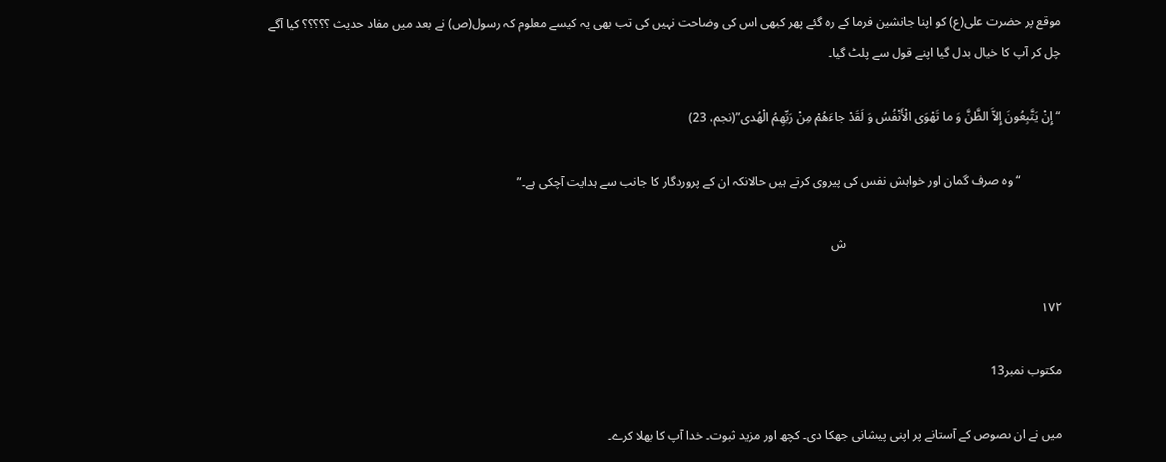موقع پر حضرت علی(ع) کو اپنا جانشین فرما کے رہ گئے پھر کبھی اس کی وضاحت نہیں کی تب بھی یہ کیسے معلوم کہ رسول(ص) نے بعد میں مفاد حدیث ؟؟؟؟؟ کیا آگے چل کر آپ کا خیال بدل گیا اپنے قول سے پلٹ گیا۔

“ إِنْ يَتَّبِعُونَ إِلاَّ الظَّنَّ وَ ما تَهْوَى الْأَنْفُسُ وَ لَقَدْ جاءَهُمْ مِنْ رَبِّهِمُ الْهُدى”(نجم، 23)

             “ وہ صرف گمان اور خواہش نفس کی پیروی کرتے ہیں حالانکہ ان کے پروردگار کا جانب سے ہدایت آچکی ہے۔”

                                                                     ش

۱۷۲

مکتوب نمبر13

میں نے ان ںصوص کے آستانے پر اپنی پیشانی جھکا دی۔ کچھ اور مزید ثبوت۔ خدا آپ کا بھلا کرے۔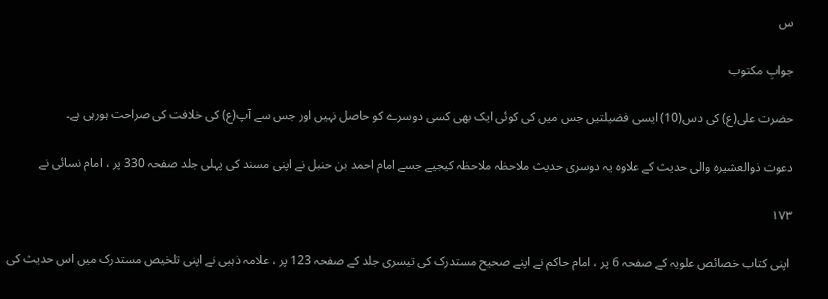س

جوابِ مکتوب

حضرت علی(ع) کی دس(10) ایسی فضیلتیں جس میں کی کوئی ایک بھی کسی دوسرے کو حاصل نہیں اور جس سے آپ(ع) کی خلافت کی صراحت ہورہی ہے۔

دعوت ذوالعشیرہ والی حدیث کے علاوہ یہ دوسری حدیث ملاحظہ ملاحظہ کیجیے جسے امام احمد بن حنبل نے اپنی مسند کی پہلی جلد صفحہ 330 پر ، امام نسائی نے

۱۷۳

 اپنی کتاب خصائص علویہ کے صفحہ 6 پر ، امام حاکم نے اپنے صحیح مستدرک کی تیسری جلد کے صفحہ 123 پر ، علامہ ذہبی نے اپنی تلخیص مستدرک میں اس حدیث کی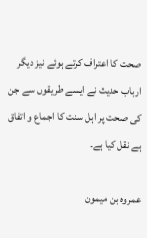صحت کا اعتراف کرتے ہوئے نیز دیگر ارباب حدیث نے ایسے طریقوں سے جن کی صحت پر اہل سنت کا اجماع و اتفاق ہے نقل کیا ہے۔

عمروہ بن میمون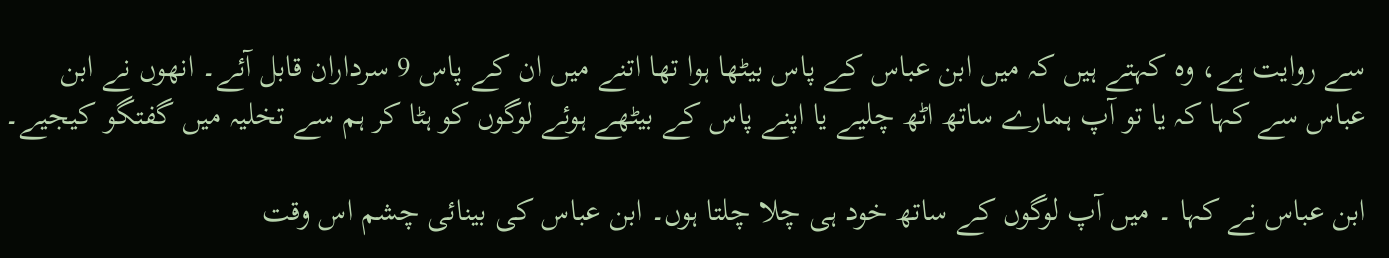سے روایت ہے، وہ کہتے ہیں کہ میں ابن عباس کے پاس بیٹھا ہوا تھا اتنے میں ان کے پاس 9 سرداران قابل آئے۔ انھوں نے ابن عباس سے کہا کہ یا تو آپ ہمارے ساتھ اٹھ چلیے یا اپنے پاس کے بیٹھے ہوئے لوگوں کو ہٹا کر ہم سے تخلیہ میں گفتگو کیجیے۔

ابن عباس نے کہا ۔ میں آپ لوگوں کے ساتھ خود ہی چلا چلتا ہوں۔ ابن عباس کی بینائی چشم اس وقت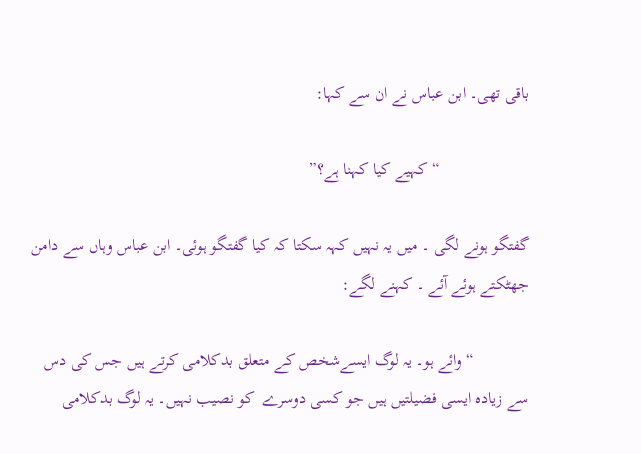باقی تھی۔ ابن عباس نے ان سے کہا:

                     “ کہیے کیا کہنا ہے؟”

گفتگو ہونے لگی ۔ میں یہ نہیں کہہ سکتا کہ کیا گفتگو ہوئی۔ ابن عباس وہاں سے دامن جھٹکتے ہوئے آئے ۔ کہنے لگے:

             “ وائے ہو۔ یہ لوگ ایسےشخص کے متعلق بدکلامی کرتے ہیں جس کی دس سے زیادہ ایسی فضیلتیں ہیں جو کسی دوسرے  کو نصیب نہیں۔ یہ لوگ بدکلامی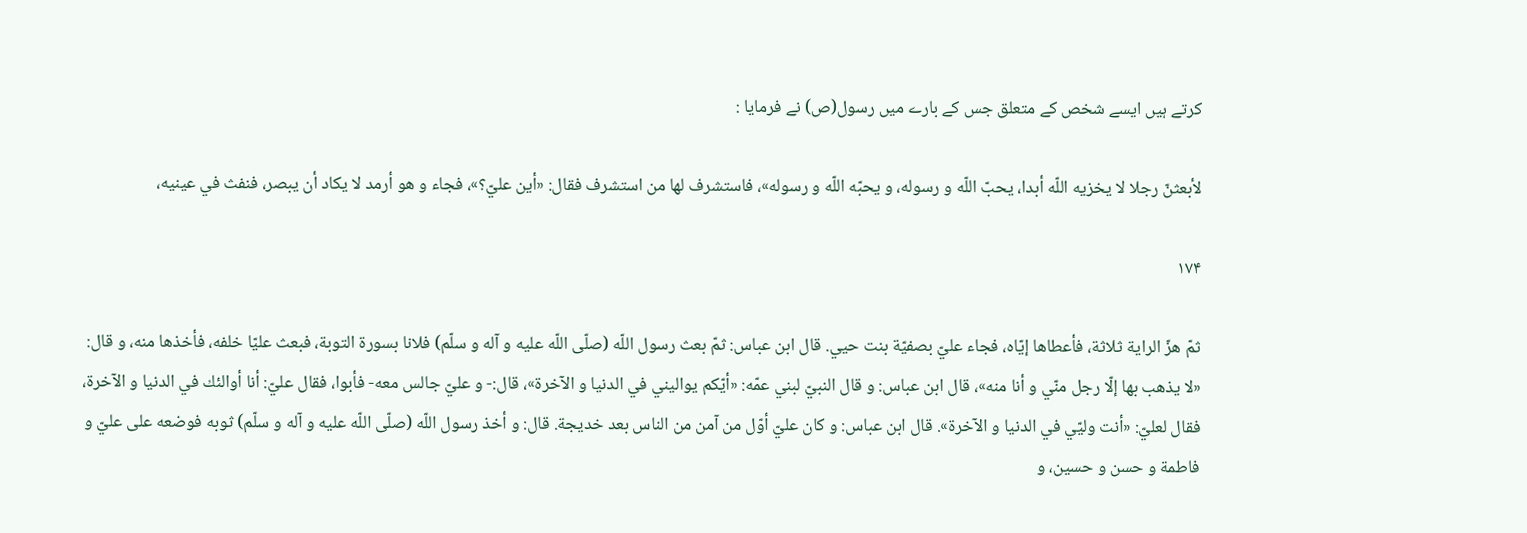کرتے ہیں ایسے شخص کے متعلق جس کے بارے میں رسول(ص) نے فرمایا :

لأبعثنّ رجلا لا يخزيه اللّه أبدا، يحبّ اللّه و رسوله، و يحبّه اللّه و رسوله»، فاستشرف لها من استشرف فقال: «أين عليّ؟»، فجاء و هو أرمد لا يكاد أن يبصر، فنفث في عينيه،

۱۷۴

ثمّ هزّ الراية ثلاثة، فأعطاها إيّاه، فجاء عليّ بصفيّة بنت حيي. قال ابن عباس: ثمّ بعث رسول اللّه (صلّى اللّه عليه و آله و سلّم) فلانا بسورة التوبة، فبعث عليّا خلفه، فأخذها منه، و قال: «لا يذهب بها إلّا رجل منّي و أنا منه»، قال ابن عباس: و قال النبيّ لبني عمّه: «أيّكم يواليني في الدنيا و الآخرة»، قال:- و عليّ جالس معه- فأبوا، فقال عليّ: أنا أوالئك في الدنيا و الآخرة، فقال لعليّ: «أنت وليّي في الدنيا و الآخرة». قال ابن عباس: و كان عليّ أوّل من آمن من الناس بعد خديجة. قال: و أخذ رسول اللّه (صلّى اللّه عليه و آله و سلّم) ثوبه فوضعه على عليّ و فاطمة و حسن و حسين، و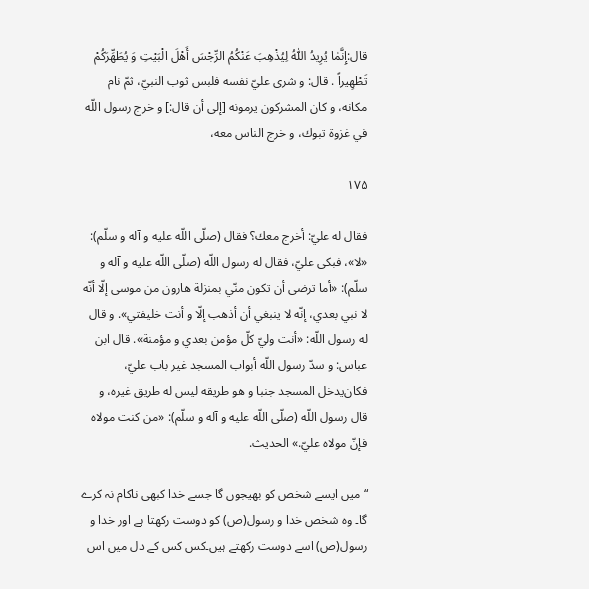قال:إِنَّمٰا يُرِيدُ اللّٰهُ لِيُذْهِبَ عَنْكُمُ الرِّجْسَ أَهْلَ الْبَيْتِ وَ يُطَهِّرَكُمْ تَطْهِيراً . قال: و شرى عليّ نفسه فلبس ثوب النبيّ، ثمّ نام مكانه، و كان المشركون يرمونه [إلى أن قال:] و خرج رسول اللّه في غزوة تبوك، و خرج الناس معه،

۱۷۵

فقال له عليّ: أخرج معك؟ فقال (صلّى اللّه عليه و آله و سلّم): «لا»، فبكى عليّ، فقال له رسول اللّه (صلّى اللّه عليه و آله و سلّم): «أما ترضى أن تكون منّي بمنزلة هارون من موسى إلّا أنّه لا نبي بعدي، إنّه لا ينبغي أن أذهب إلّا و أنت خليفتي». و قال له رسول اللّه: «أنت وليّ كلّ مؤمن بعدي و مؤمنة». قال ابن عباس: و سدّ رسول اللّه أبواب المسجد غير باب عليّ، فكان‌يدخل المسجد جنبا و هو طريقه ليس له طريق غيره، و قال رسول اللّه (صلّى اللّه عليه و آله و سلّم): «من كنت مولاه فإنّ مولاه عليّ.» الحديث.

“ میں ایسے شخص کو بھیجوں گا جسے خدا کبھی ناکام نہ کرے گا۔ وہ شخص خدا و رسول(ص) کو دوست رکھتا ہے اور خدا و رسول(ص) اسے دوست رکھتے ہیں۔کس کس کے دل میں اس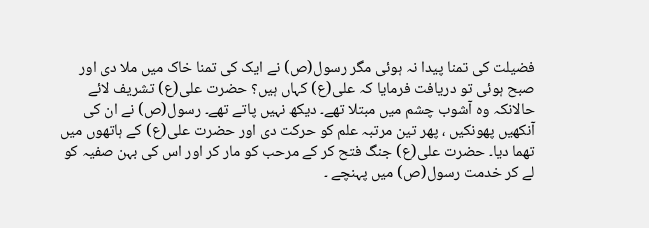فضیلت کی تمنا پیدا نہ ہوئی مگر رسول(ص) نے ایک کی تمنا خاک میں ملا دی اور صبح ہوئی تو دریافت فرمایا کہ علی(ع) کہاں ہیں؟ حضرت علی(ع) تشریف لائے حالانکہ وہ آشوب چشم میں مبتلا تھے۔ دیکھ نہیں پاتے تھے۔ رسول(ص) نے ان کی آنکھیں پھونکیں ، پھر تین مرتبہ علم کو حرکت دی اور حضرت علی(ع) کے ہاتھوں میں تھما دیا۔ حضرت علی(ع) جنگ فتح کر کے مرحب کو مار کر اور اس کی بہن صفیہ کو لے کر خدمت رسول(ص) میں پہنچے ۔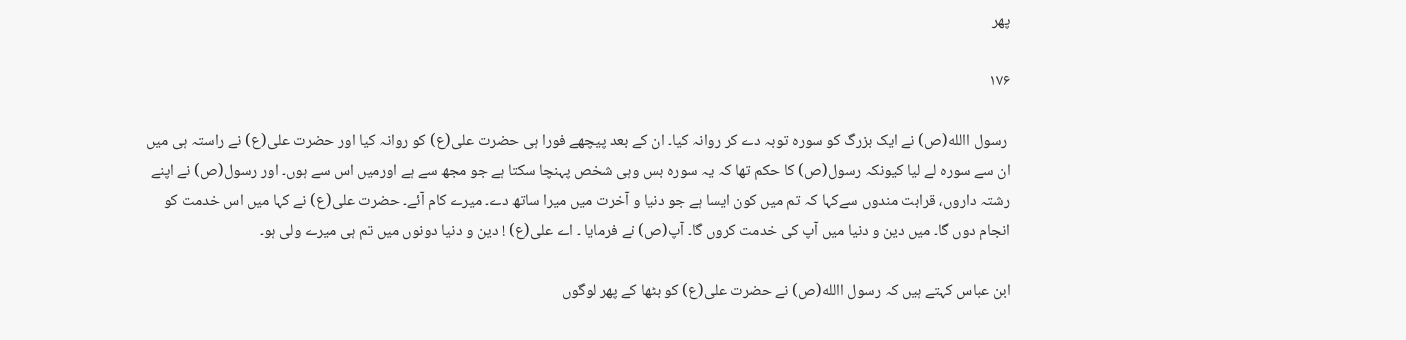پھر

۱۷۶

 رسول االله(ص) نے ایک بزرگ کو سورہ توبہ دے کر روانہ کیا۔ ان کے بعد پیچھے فورا ہی حضرت علی(ع) کو روانہ کیا اور حضرت علی(ع) نے راستہ ہی میں ان سے سورہ لے لیا کیونکہ رسول(ص) کا حکم تھا کہ یہ سورہ بس وہی شخص پہنچا سکتا ہے جو مجھ سے ہے اورمیں اس سے ہوں۔ اور رسول(ص) نے اپنے رشتہ داروں، قرابت مندوں سےکہا کہ تم میں کون ایسا ہے جو دنیا و آخرت میں میرا ساتھ دے۔ میرے کام آئے۔ حضرت علی(ع) نے کہا میں اس خدمت کو انجام دوں گا۔ میں دین و دنیا میں آپ کی خدمت کروں گا۔ آپ(ص) نے فرمایا ۔ اے علی(ع) ! دین و دنیا دونوں میں تم ہی میرے ولی ہو۔

ابن عباس کہتے ہیں کہ رسول االله(ص) نے حضرت علی(ع) کو بٹھا کے پھر لوگوں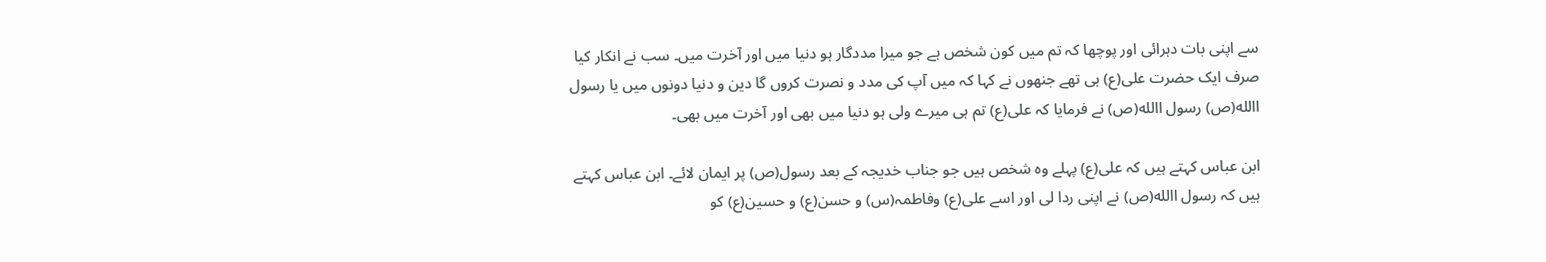سے اپنی بات دہرائی اور پوچھا کہ تم میں کون شخص ہے جو میرا مددگار ہو دنیا میں اور آخرت میں۔ سب نے انکار کیا صرف ایک حضرت علی(ع) ہی تھے جنھوں نے کہا کہ میں آپ کی مدد و نصرت کروں گا دین و دنیا دونوں میں یا رسول االله(ص) رسول االله(ص) نے فرمایا کہ علی(ع) تم ہی میرے ولی ہو دنیا میں بھی اور آخرت میں بھی۔

ابن عباس کہتے ہیں کہ علی(ع) پہلے وہ شخص ہیں جو جناب خدیجہ کے بعد رسول(ص) پر ایمان لائے۔ ابن عباس کہتے ہیں کہ رسول االله(ص) نے اپنی ردا لی اور اسے علی(ع) وفاطمہ(س) و حسن(ع) و حسین(ع) کو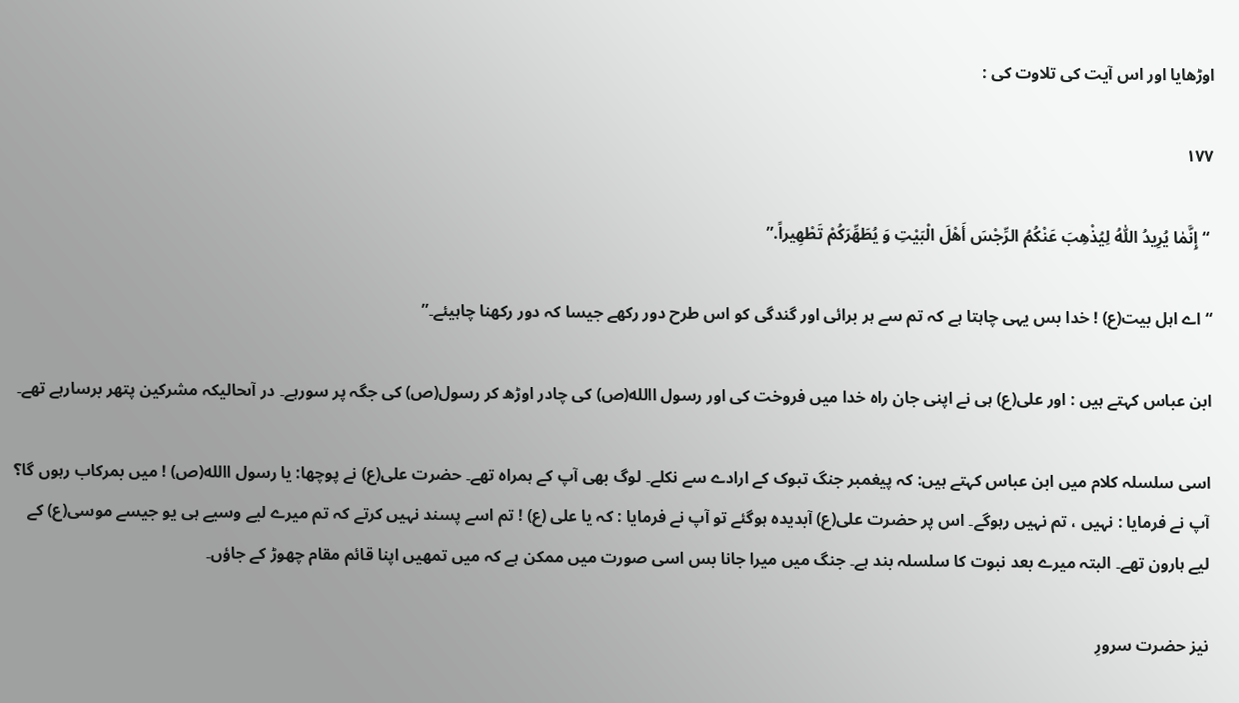اوڑھایا اور اس آیت کی تلاوت کی :

۱۷۷

 “ إِنَّمٰا يُرِيدُ اللّٰهُ لِيُذْهِبَ عَنْكُمُ الرِّجْسَ أَهْلَ الْبَيْتِ وَ يُطَهِّرَكُمْ تَطْهِيراً.”

“ اے اہل بیت(ع) ! خدا بس یہی چاہتا ہے کہ تم سے ہر برائی اور گندگی کو اس طرح دور رکھے جیسا کہ دور رکھنا چاہیئے۔”

ابن عباس کہتے ہیں : اور علی(ع) ہی نے اپنی جان راہ خدا میں فروخت کی اور رسول االله(ص) کی چادر اوڑھ کر رسول(ص) کی جگہ پر سورہے۔ در آںحالیکہ مشرکین پتھر برسارہے تھے۔

اسی سلسلہ کلام میں ابن عباس کہتے ہیں: کہ پیغمبر جنگ تبوک کے ارادے سے نکلے۔ لوگ بھی آپ کے ہمراہ تھے۔ حضرت علی(ع) نے پوچھا: یا رسول االله(ص) ! میں بمرکاب رہوں گا؟ آپ نے فرمایا : نہیں ، تم نہیں رہوگے۔ اس پر حضرت علی(ع) آبدیدہ ہوگئے تو آپ نے فرمایا : کہ یا علی (ع) ! تم اسے پسند نہیں کرتے کہ تم میرے لیے وسیے ہی یو جیسے موسی(ع) کے لیے ہارون تھے۔ البتہ میرے بعد نبوت کا سلسلہ بند ہے۔ جنگ میں میرا جانا بس اسی صورت میں ممکن ہے کہ میں تمھیں اپنا قائم مقام چھوڑ کے جاؤں۔

نیز حضرت سرورِ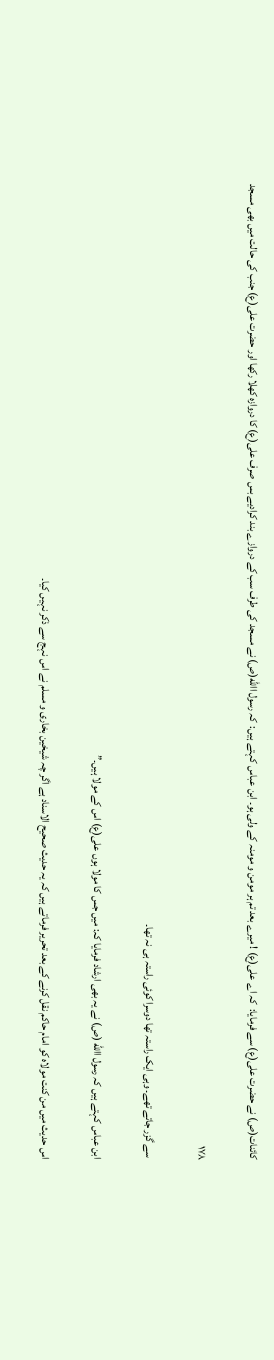کائنات(ص) نے حضرت علی(ع) سے فرمایا:  کہ اے علی(ع) ! میرے بعد تم ہر مومن و مومنہ کے ولی ہو۔ ابن عباس کہتے ہیں:  کہ رسول االله(ص) نے مسجد کی طرف سب کے دروازے بند کرادیے بس صرف علی(ع) کا دروازہ کھلا رکھا اور حضرت علی(ع) جنب کی حالت میں بھی مسجد

۱۷۸

 سے گزر جاتے تھے۔ وہی ایک راستہ تھا دوسرا کوئی راستہ ہی نہ تھا۔

ابن عباس کہتے ہیں کہ رسول االله (ص) نے یہ بھی ارشاد فرمایا کہ: میں جس کا مولا ہوں علی(ع) اس کے مولا ہیں۔”

اس حدیث میں من کنت مولاہ کو امام حاکم نقل کرنے کے بعد تحریر فرماتے ہیں کہ یہ حدیث صحیح الاسناد ہے اگر چہ شیخین بخاری و مسلم نے اس نہج سے ذکر نہیں کیا۔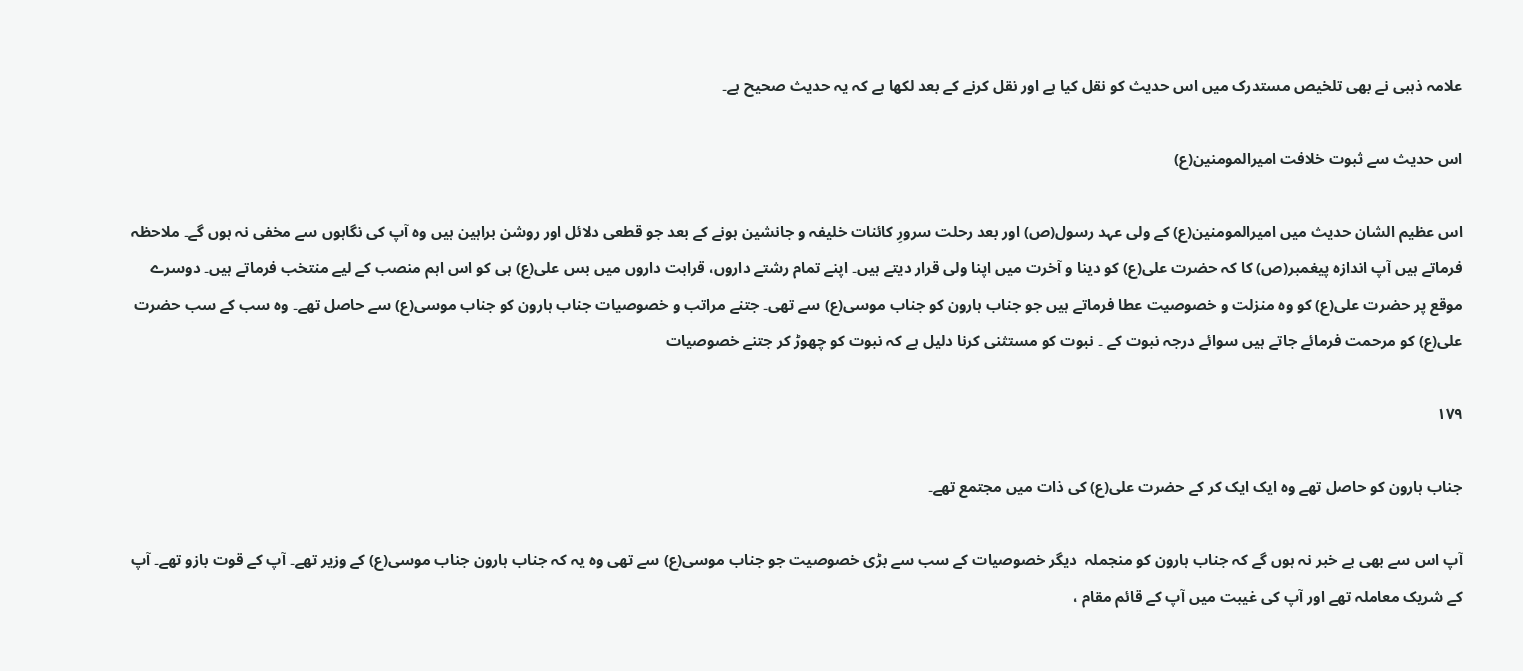علامہ ذہبی نے بھی تلخیص مستدرک میں اس حدیث کو نقل کیا ہے اور نقل کرنے کے بعد لکھا ہے کہ یہ حدیث صحیح ہے۔

اس حدیث سے ثبوت خلافت امیرالمومنین(ع)

اس عظیم الشان حدیث میں امیرالمومنین(ع) کے ولی عہد رسول(ص) اور بعد رحلت سرورِ کائنات خلیفہ و جانشین ہونے کے بعد جو قطعی دلائل اور روشن براہین ہیں وہ آپ کی نگاہوں سے مخفی نہ ہوں گے۔ ملاحظہ فرماتے ہیں آپ اندازہ پیغمبر(ص) کا کہ حضرت علی(ع) کو دینا و آخرت میں اپنا ولی قرار دیتے ہیں۔ اپنے تمام رشتے داروں، قرابت داروں میں بس علی(ع) ہی کو اس اہم منصب کے لیے منتخب فرماتے ہیں۔ دوسرے موقع پر حضرت علی(ع) کو وہ منزلت و خصوصیت عطا فرماتے ہیں جو جناب ہارون کو جناب موسی(ع) سے تھی۔ جتنے مراتب و خصوصیات جناب ہارون کو جناب موسی(ع) سے حاصل تھے۔ وہ سب کے سب حضرت علی(ع) کو مرحمت فرمائے جاتے ہیں سوائے درجہ نبوت کے ۔ نبوت کو مستثنی کرنا دلیل ہے کہ نبوت کو چھوڑ کر جتنے خصوصیات

۱۷۹

جناب ہارون کو حاصل تھے وہ ایک ایک کر کے حضرت علی(ع) کی ذات میں مجتمع تھے۔

آپ اس سے بھی بے خبر نہ ہوں گے کہ جناب ہارون کو منجملہ  دیگر خصوصیات کے سب سے بڑی خصوصیت جو جناب موسی(ع) سے تھی وہ یہ کہ جناب ہارون جناب موسی(ع) کے وزیر تھے۔ آپ کے قوت بازو تھے۔ آپ کے شریک معاملہ تھے اور آپ کی غیبت میں آپ کے قائم مقام ،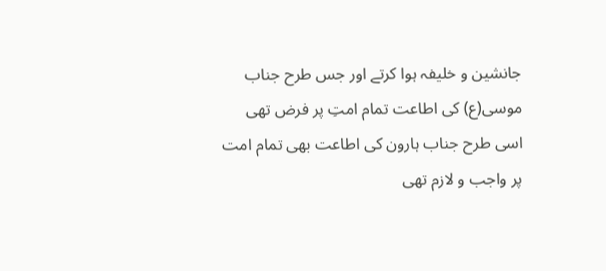جانشین و خلیفہ ہوا کرتے اور جس طرح جناب موسی(ع) کی اطاعت تمام امتِ پر فرض تھی اسی طرح جناب ہارون کی اطاعت بھی تمام امت پر واجب و لازم تھی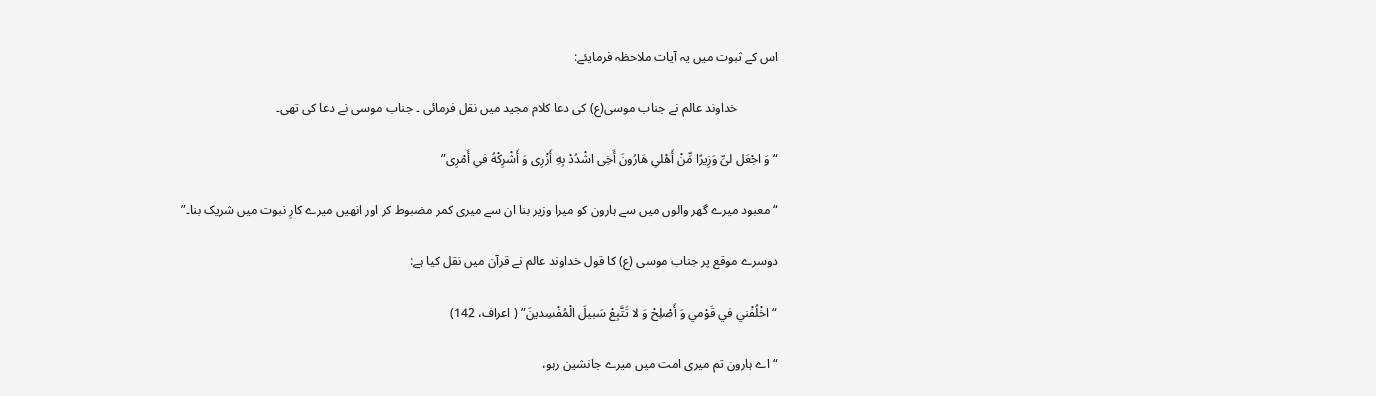اس کے ثبوت میں یہ آیات ملاحظہ فرمایئے:

             خداوند عالم نے جناب موسی(ع) کی دعا کلام مجید میں نقل فرمائی ۔ جناب موسی نے دعا کی تھی۔

“وَ اجْعَل لىِّ وَزِيرًا مِّنْ أَهْلىِ هَارُونَ أَخِى اشْدُدْ بِهِ أَزْرِى وَ أَشْرِكْهُ فىِ أَمْرِى”

“ معبود میرے گھر والوں میں سے ہارون کو میرا وزیر بنا ان سے میری کمر مضبوط کر اور انھیں میرے کارِ نبوت میں شریک بنا۔”

دوسرے موقع پر جناب موسی (ع) کا قول خداوند عالم نے قرآن میں نقل کیا ہے:

“اخْلُفْني في قَوْمي وَ أَصْلِحْ وَ لا تَتَّبِعْ سَبيلَ الْمُفْسِدينَ” ( اعراف، 142)

“ اے ہارون تم میری امت میں میرے جانشین رہو،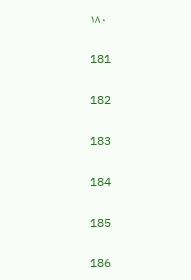۱۸۰

181

182

183

184

185

186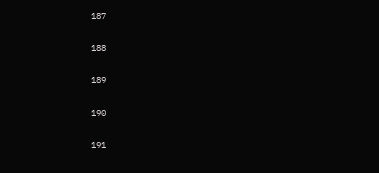187

188

189

190

191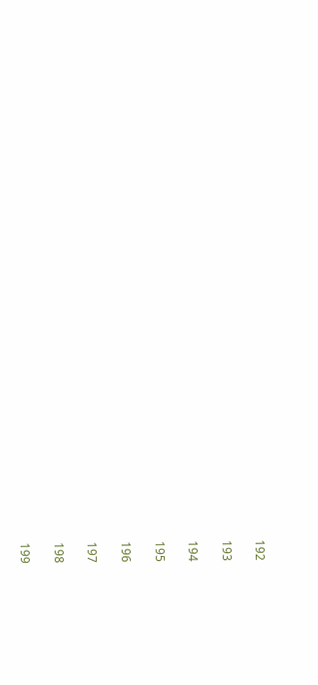192

193

194

195

196

197

198

199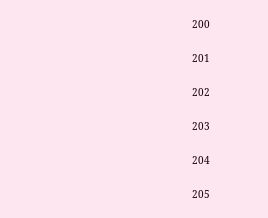200

201

202

203

204

205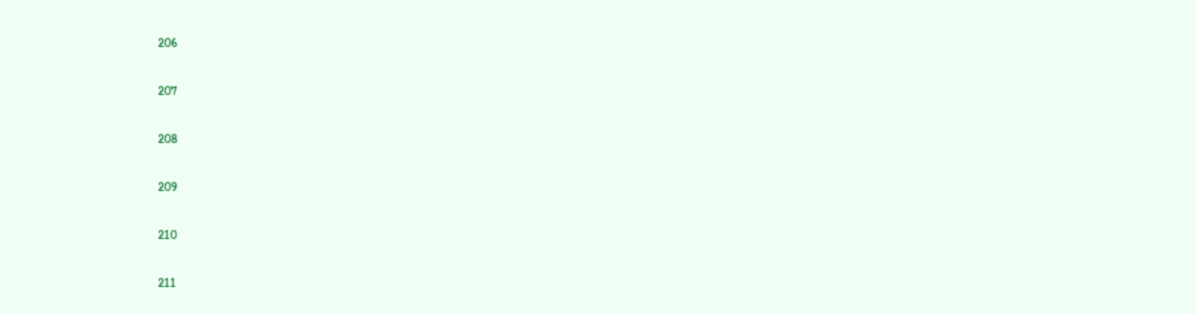206

207

208

209

210

211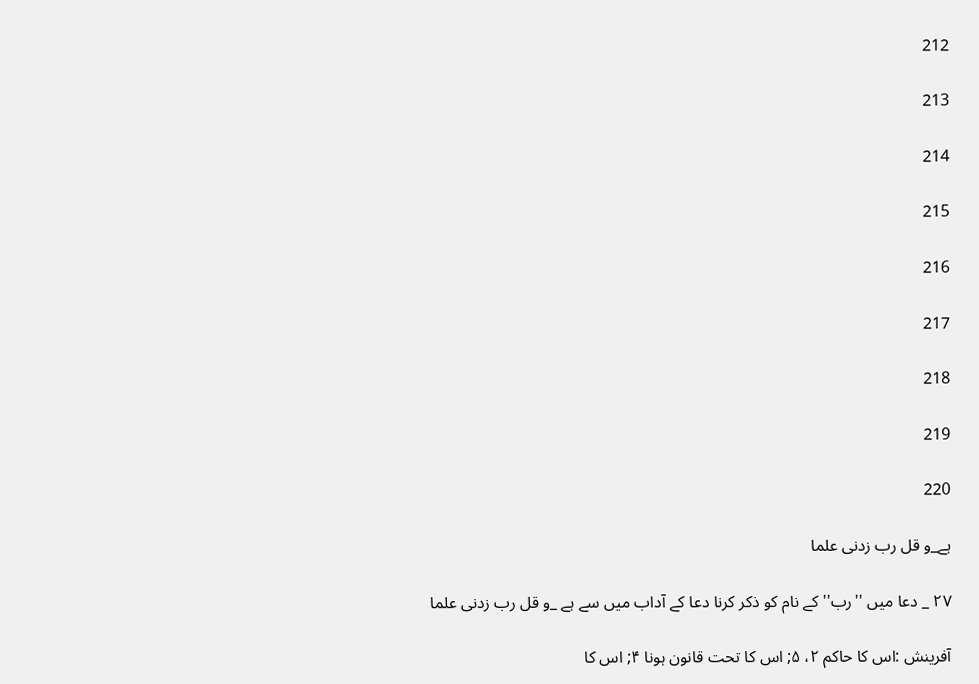212

213

214

215

216

217

218

219

220

ہے_و قل رب زدنى علما

۲۷ _ دعا ميں ''رب'' كے نام كو ذكر كرنا دعا كے آداب ميں سے ہے _و قل رب زدنى علما

آفرينش :اس كا حاكم ۲، ۵; اس كا تحت قانون ہونا ۴; اس كا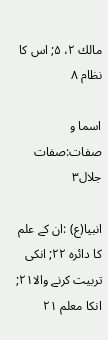مالك ۲، ۵; اس كا نظام ۸

اسما و صفات:صفات جلال۳

انبيا(ع) :ان كے علم كا دائرہ ۲۲; انكى تربيت كرنے والا۲۱; انكا معلم ۲۱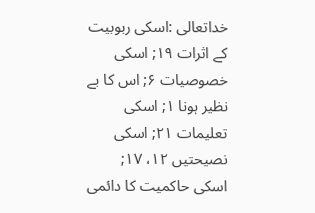خداتعالى :اسكى ربوبيت كے اثرات ۱۹; اسكى خصوصيات ۶; اس كا بے نظير ہونا ۱; اسكى تعليمات ۲۱; اسكى نصيحتيں ۱۲، ۱۷; اسكى حاكميت كا دائمى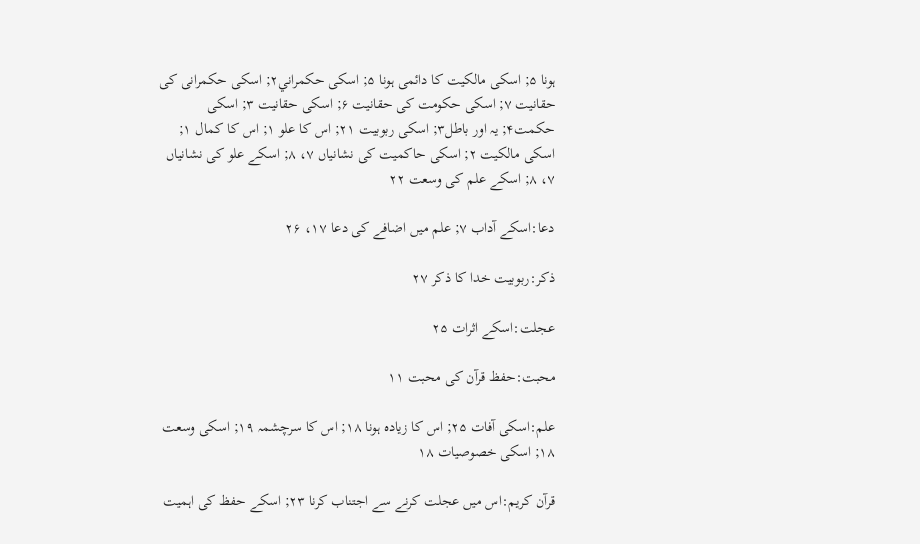ہونا ۵; اسكى مالكيت كا دائمى ہونا ۵; اسكى حكمراني۲; اسكى حكمرانى كى حقانيت ۷; اسكى حكومت كى حقانيت ۶; اسكى حقانيت ۳; اسكى حكمت۴; يہ اور باطل۳; اسكى ربوبيت ۲۱; اس كا علو ۱; اس كا كمال ۱; اسكى مالكيت ۲; اسكى حاكميت كى نشانياں ۷، ۸; اسكے علو كى نشانياں ۷، ۸; اسكے علم كى وسعت ۲۲

دعا:اسكے آداب ۷; علم ميں اضافے كى دعا ۱۷، ۲۶

ذكر:ربوبيت خدا كا ذكر ۲۷

عجلت:اسكے اثرات ۲۵

محبت:حفظ قرآن كى محبت ۱۱

علم:اسكى آفات ۲۵; اس كا زيادہ ہونا ۱۸; اس كا سرچشمہ ۱۹; اسكى وسعت ۱۸; اسكى خصوصيات ۱۸

قرآن كريم:اس ميں عجلت كرنے سے اجتناب كرنا ۲۳; اسكے حفظ كى اہميت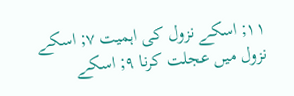۱۱; اسكے نزول كى اہميت ۷; اسكے نزول ميں عجلت كرنا ۹; اسكے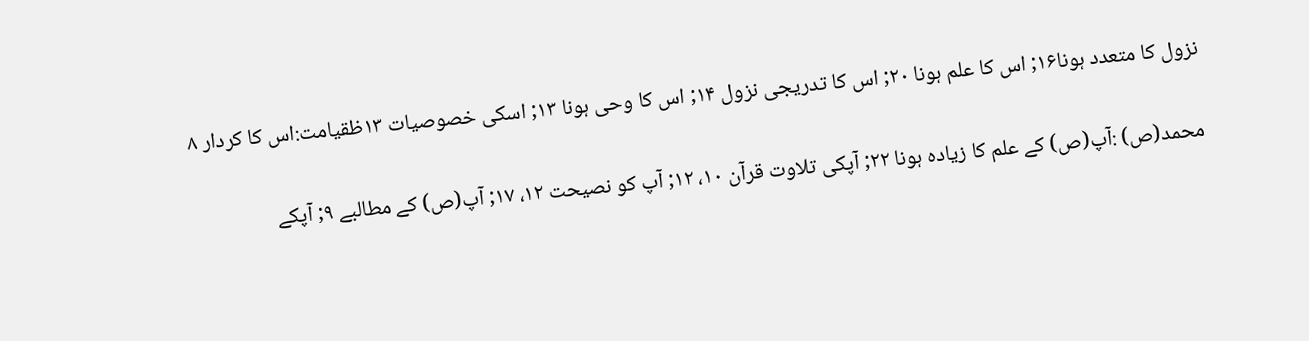نزول كا متعدد ہونا۱۶; اس كا علم ہونا ۲۰; اس كا تدريجى نزول ۱۴; اس كا وحى ہونا ۱۳; اسكى خصوصيات ۱۳ظقيامت:اس كا كردار ۸

محمد(ص) :آپ(ص) كے علم كا زيادہ ہونا ۲۲; آپكى تلاوت قرآن ۱۰، ۱۲; آپ كو نصيحت ۱۲، ۱۷; آپ(ص) كے مطالبے ۹; آپكے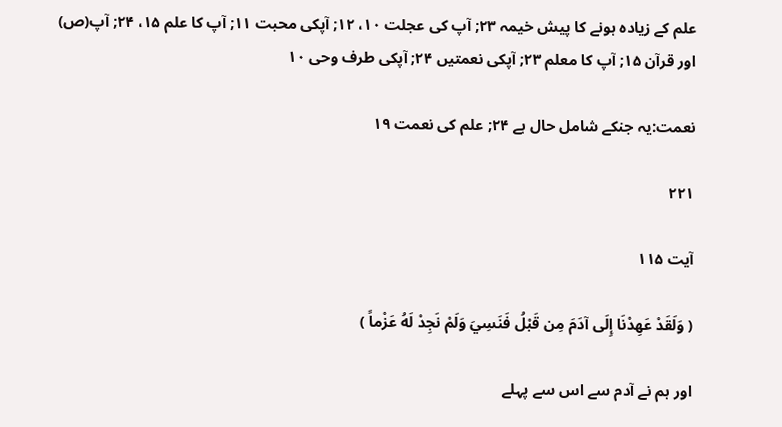علم كے زيادہ ہونے كا پيش خيمہ ۲۳; آپ كى عجلت ۱۰، ۱۲; آپكى محبت ۱۱; آپ كا علم ۱۵، ۲۴; آپ(ص) اور قرآن ۱۵; آپ كا معلم ۲۳; آپكى نعمتيں ۲۴; آپكى طرف وحى ۱۰

نعمت:يہ جنكے شامل حال ہے ۲۴; علم كى نعمت ۱۹

۲۲۱

آیت ۱۱۵

( وَلَقَدْ عَهِدْنَا إِلَى آدَمَ مِن قَبْلُ فَنَسِيَ وَلَمْ نَجِدْ لَهُ عَزْماً )

اور ہم نے آدم سے اس سے پہلے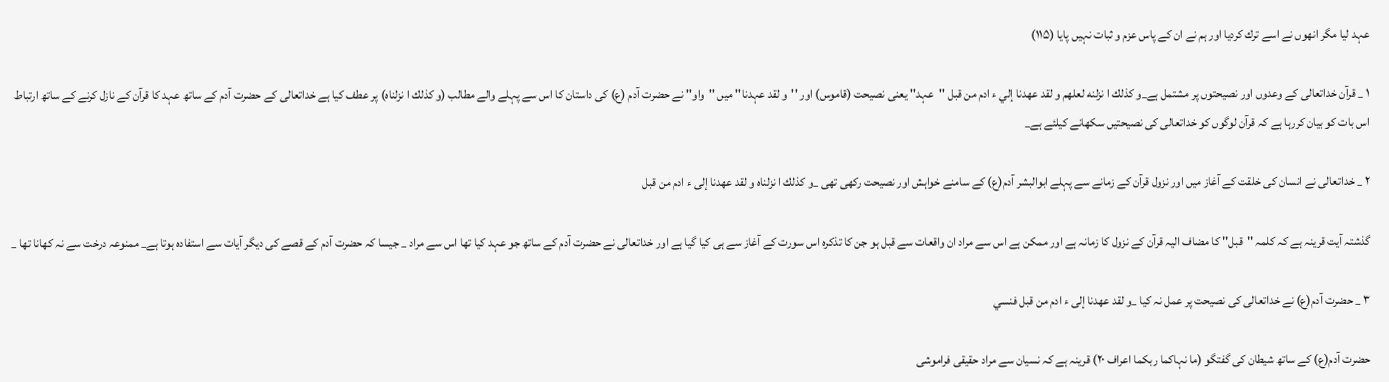عہد ليا مگر انھوں نے اسے ترك كرديا اور ہم نے ان كے پاس عزم و ثبات نہيں پايا (۱۱۵)

۱ _ قرآن خداتعالى كے وعدوں اور نصيحتوں پر مشتمل ہے_و كذلك ا نزلنه لعلهم و لقد عهدنا إلي ء ادم من قبل ''عہد'' يعنى نصيحت (قاموس) اور ''و لقد عہدنا'' ميں ''واو'' نے حضرت آدم (ع) كى داستان كا اس سے پہلے والے مطالب (و كذلك ا نزلناہ) پر عطف كيا ہے خداتعالى كے حضرت آدم كے ساتھ عہد كا قرآن كے نازل كرنے كے ساتھ ارتباط اس بات كو بيان كررہا ہے كہ قرآن لوگوں كو خداتعالى كى نصيحتيں سكھانے كيلئے ہے_

۲ _ خداتعالى نے انسان كى خلقت كے آغاز ميں اور نزول قرآن كے زمانے سے پہلے ابوالبشر آدم(ع) كے سامنے خواہش اور نصيحت ركھى تھى _و كذلك ا نزلناه و لقد عهدنا إلى ء ادم من قبل

گذشتہ آيت قرينہ ہے كہ كلمہ ''قبل'' كا مضاف اليہ قرآن كے نزول كا زمانہ ہے اور ممكن ہے اس سے مراد ان واقعات سے قبل ہو جن كا تذكرہ اس سورت كے آغاز سے ہى كيا گيا ہے اور خداتعالى نے حضرت آدم كے ساتھ جو عہد كيا تھا اس سے مراد _ جيسا كہ حضرت آدم كے قصے كى ديگر آيات سے استفادہ ہوتا ہے_ ممنوعہ درخت سے نہ كھانا تھا _

۳ _ حضرت آدم(ع) نے خداتعالى كى نصيحت پر عمل نہ كيا _و لقد عهدنا إلى ء ادم من قبل فنسي

حضرت آدم(ع) كے ساتھ شيطان كى گفتگو (ما نہاكما ربكما اعراف ۲۰) قرينہ ہے كہ نسيان سے مراد حقيقى فراموشى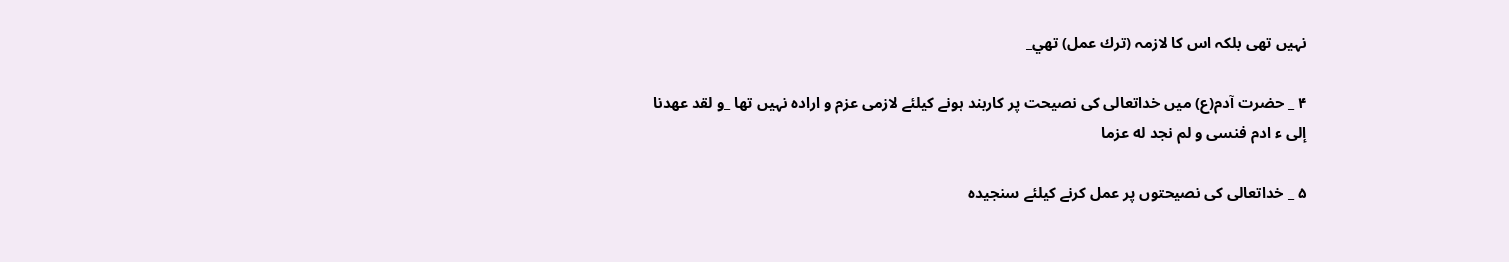نہيں تھى بلكہ اس كا لازمہ (ترك عمل) تھي_

۴ _ حضرت آدم(ع) ميں خداتعالى كى نصيحت پر كاربند ہونے كيلئے لازمى عزم و ارادہ نہيں تھا _و لقد عهدنا إلى ء ادم فنسى و لم نجد له عزما

۵ _ خداتعالى كى نصيحتوں پر عمل كرنے كيلئے سنجيدہ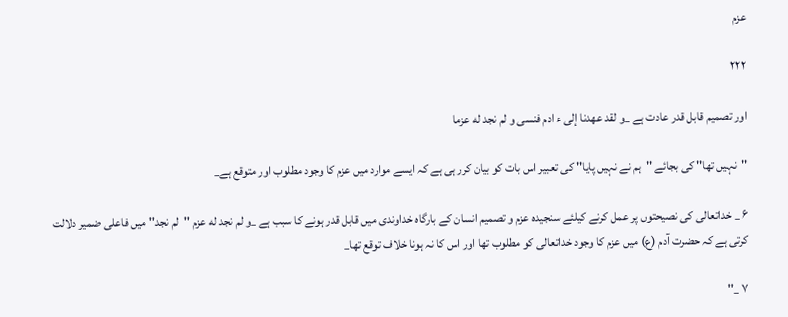عزم

۲۲۲

اور تصميم قابل قدر عادت ہے _و لقد عهدنا إلى ء ادم فنسى و لم نجد له عزما

''نہيں تھا'' كى بجائے ''ہم نے نہيں پايا'' كى تعبير اس بات كو بيان كرر ہى ہے كہ ايسے موارد ميں عزم كا وجود مطلوب اور متوقع ہے_

۶ _ خداتعالى كى نصيحتوں پر عمل كرنے كيلئے سنجيدہ عزم و تصميم انسان كے بارگاہ خداوندى ميں قابل قدر ہونے كا سبب ہے _و لم نجد له عزم ''لم نجد'' ميں فاعلى ضمير دلالت كرتى ہے كہ حضرت آدم (ع) ميں عزم كا وجود خداتعالى كو مطلوب تھا اور اس كا نہ ہونا خلاف توقع تھا_

۷ _''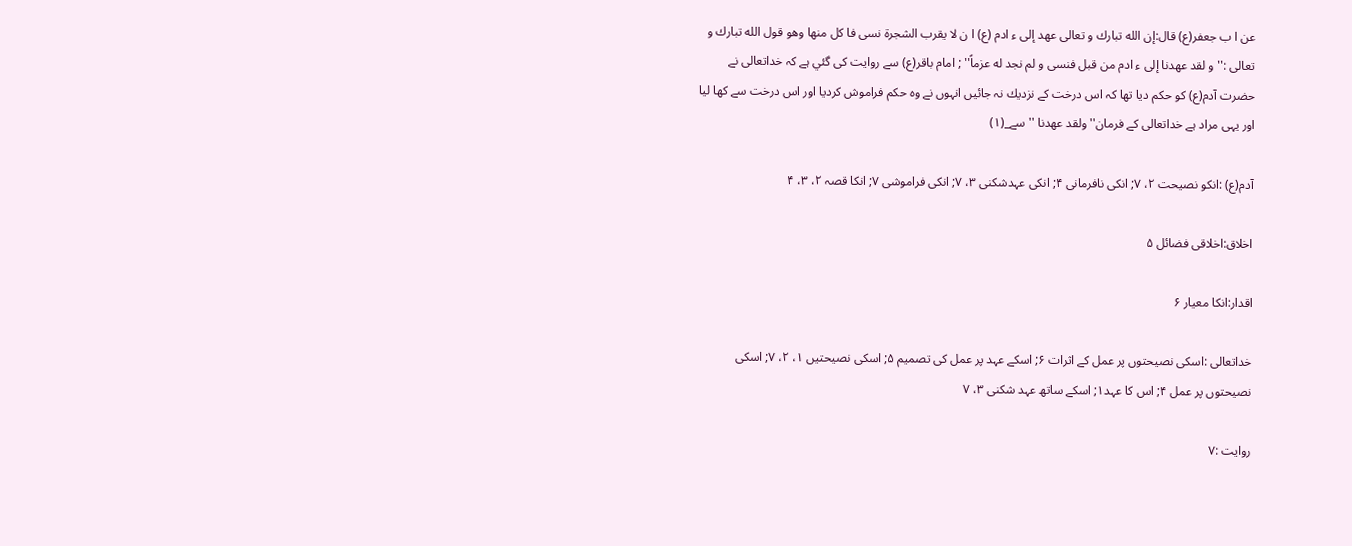عن ا ب جعفر(ع) قال:إن الله تبارك و تعالى عهد إلى ء ادم (ع) ا ن لا يقرب الشجرة نسى فا كل منها وهو قول الله تبارك و تعالى :''و لقد عهدنا إلى ء ادم من قبل فنسى و لم نجد له عزماً'' ; امام باقر(ع) سے روايت كى گئي ہے كہ خداتعالى نے حضرت آدم(ع) كو حكم ديا تھا كہ اس درخت كے نزديك نہ جائيں انہوں نے وہ حكم فراموش كرديا اور اس درخت سے كھا ليا اور يہى مراد ہے خداتعالى كے فرمان''ولقد عهدنا '' سے_(۱)

آدم(ع) :انكو نصيحت ۲، ۷; انكى نافرمانى ۴; انكى عہدشكنى ۳، ۷; انكى فراموشى ۷; انكا قصہ ۲، ۳، ۴

اخلاق:اخلاقى فضائل ۵

اقدار:انكا معيار ۶

خداتعالى :اسكى نصيحتوں پر عمل كے اثرات ۶; اسكے عہد پر عمل كى تصميم ۵; اسكى نصيحتيں ۱، ۲، ۷; اسكى نصيحتوں پر عمل ۴; اس كا عہد۱; اسكے ساتھ عہد شكنى ۳، ۷

روايت :۷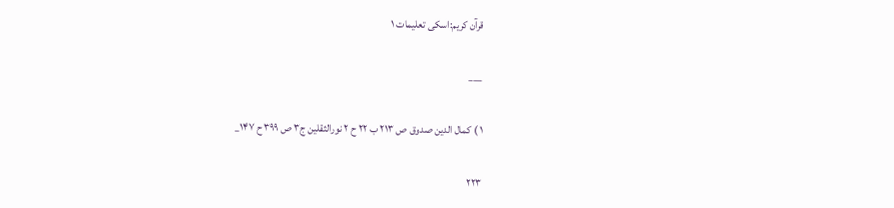قرآن كريم:اسكى تعليمات ۱

___

۱ ) كمال الدين صدوق ص ۲۱۳ ب ۲۲ ح ۲ نورالثقلين ج۳ ص ۳۹۹ ح ۱۴۷_

۲۲۳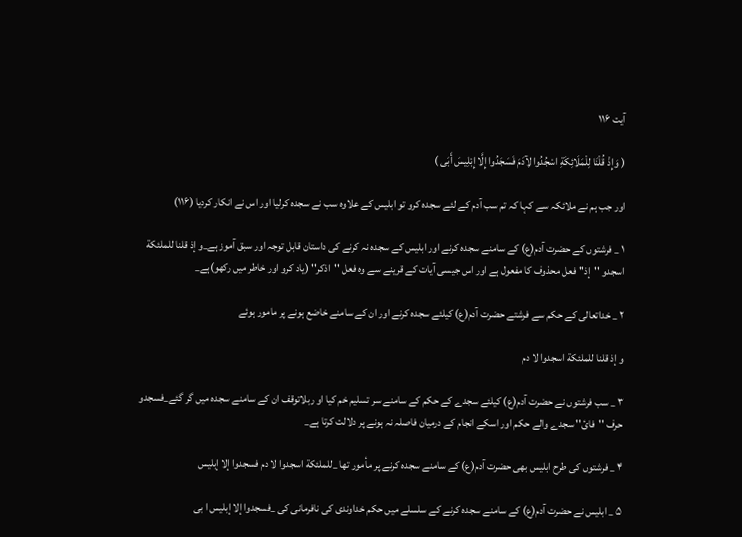آیت ۱۱۶

( وَإِذْ قُلْنَا لِلْمَلَائِكَةِ اسْجُدُوا لِآدَمَ فَسَجَدُوا إِلَّا إِبْلِيسَ أَبَى )

اور جب ہم نے ملائكہ سے كہا كہ تم سب آدم كے لئے سجدہ كرو تو ابليس كے علاوہ سب نے سجدہ كرليا اور اس نے انكار كرديا (۱۱۶)

۱ _ فرشتوں كے حضرت آدم(ع) كے سامنے سجدہ كرنے اور ابليس كے سجدہ نہ كرنے كى داستان قابل توجہ اور سبق آموز ہے_و إذ قلنا للملئكة اسجدو ''إذ'' فعل محذوف كا مفعول ہے اور اس جيسى آيات كے قرينے سے وہ فعل ''اذكر'' (ياد كرو اور خاطر ميں ركھو)ہے_

۲ _ خداتعالى كے حكم سے فرشتے حضرت آدم(ع) كيلئے سجدہ كرنے اور ان كے سامنے خاضع ہونے پر مامور ہوئے

و إذ قلنا للملئكة اسجدوا لا دم

۳ _ سب فرشتوں نے حضرت آدم(ع) كيلئے سجدے كے حكم كے سامنے سر تسليم خم كيا او ربلاتوقف ان كے سامنے سجدہ ميں گر گئے_فسجدو حرف ''فائ'' سجدے والے حكم اور اسكے انجام كے درميان فاصلہ نہ ہونے پر دلالت كرتا ہے_

۴ _ فرشتوں كى طرح ابليس بھى حضرت آدم(ع) كے سامنے سجدہ كرنے پر مأمور تھا _للملئكة اسجدوا لا دم فسجدوا إلا إبليس

۵ _ ابليس نے حضرت آدم(ع) كے سامنے سجدہ كرنے كے سلسلے ميں حكم خداوندى كى نافرمانى كى _فسجدوا إلا إبليس ا بى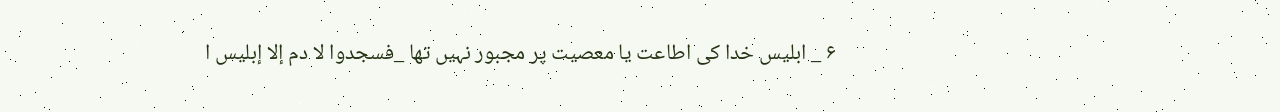۶ _ ابليس خدا كى اطاعت يا معصيت پر مجبور نہيں تھا _فسجدوا لا دم إلا إبليس ا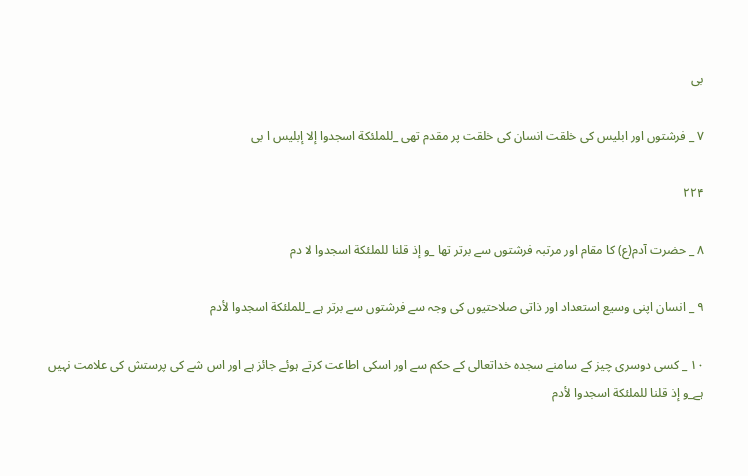بى

۷ _ فرشتوں اور ابليس كى خلقت انسان كى خلقت پر مقدم تھى _للملئكة اسجدوا إلا إبليس ا بى

۲۲۴

۸ _ حضرت آدم(ع) كا مقام اور مرتبہ فرشتوں سے برتر تھا _و إذ قلنا للملئكة اسجدوا لا دم

۹ _ انسان اپنى وسيع استعداد اور ذاتى صلاحتيوں كى وجہ سے فرشتوں سے برتر ہے _للملئكة اسجدوا لأدم

۱۰ _ كسى دوسرى چيز كے سامنے سجدہ خداتعالى كے حكم سے اور اسكى اطاعت كرتے ہوئے جائز ہے اور اس شے كى پرستش كى علامت نہيں ہے_و إذ قلنا للملئكة اسجدوا لأدم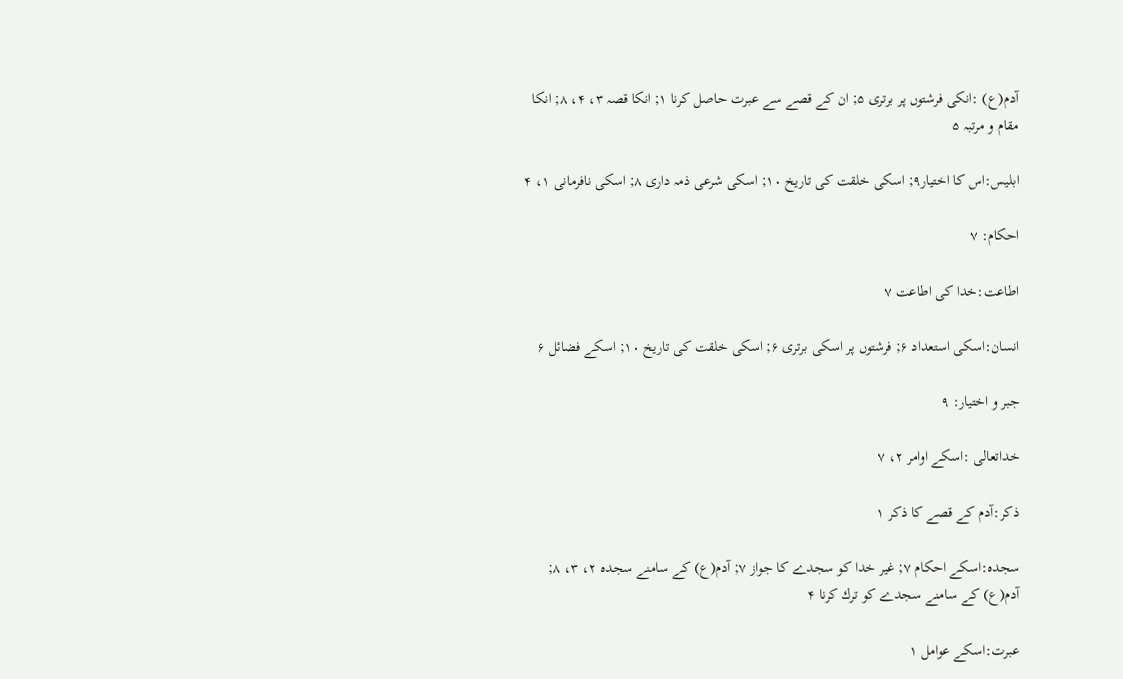آدم(ع) :انكى فرشتوں پر برترى ۵; ان كے قصے سے عبرت حاصل كرنا ۱; انكا قصہ ۳، ۴، ۸; انكا مقام و مرتبہ ۵

ابليس:اس كا اختيار۹; اسكى خلقت كى تاريخ ۱۰; اسكى شرعى ذمہ دارى ۸; اسكى نافرمانى ۱، ۴

احكام: ۷

اطاعت:خدا كى اطاعت ۷

انسان:اسكى استعداد ۶; فرشتوں پر اسكى برترى ۶; اسكى خلقت كى تاريخ ۱۰; اسكے فضائل ۶

جبر و اختيار: ۹

خداتعالى :اسكے اوامر ۲، ۷

ذكر:آدم كے قصے كا ذكر ۱

سجدہ:اسكے احكام ۷; غير خدا كو سجدے كا جواز ۷; آدم(ع) كے سامنے سجدہ ۲، ۳، ۸; آدم(ع) كے سامنے سجدے كو ترك كرنا ۴

عبرت:اسكے عوامل ۱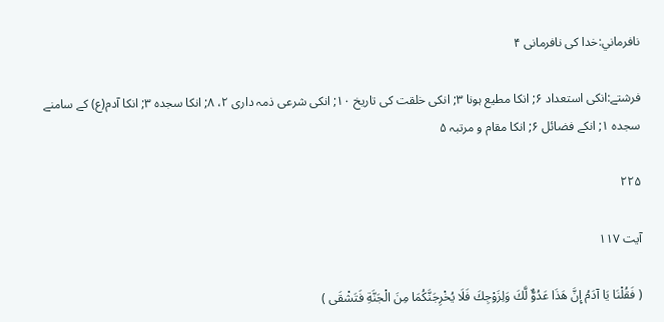نافرماني:خدا كى نافرمانى ۴

فرشتے:انكى استعداد ۶; انكا مطيع ہونا ۳; انكى خلقت كى تاريخ ۱۰; انكى شرعى ذمہ دارى ۲، ۸; انكا سجدہ ۳; انكا آدم(ع) كے سامنے سجدہ ۱; انكے فضائل ۶; انكا مقام و مرتبہ ۵

۲۲۵

آیت ۱۱۷

( فَقُلْنَا يَا آدَمُ إِنَّ هَذَا عَدُوٌّ لَّكَ وَلِزَوْجِكَ فَلَا يُخْرِجَنَّكُمَا مِنَ الْجَنَّةِ فَتَشْقَى )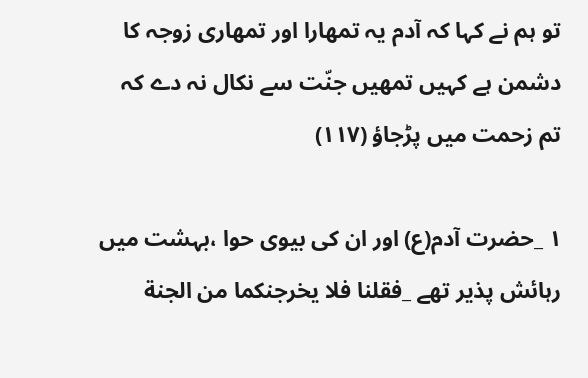تو ہم نے كہا كہ آدم يہ تمھارا اور تمھارى زوجہ كا دشمن ہے كہيں تمھيں جنّت سے نكال نہ دے كہ تم زحمت ميں پڑجاؤ (۱۱۷)

۱ _حضرت آدم(ع) اور ان كى بيوى حوا ،بہشت ميں رہائش پذير تھے _فقلنا فلا يخرجنكما من الجنة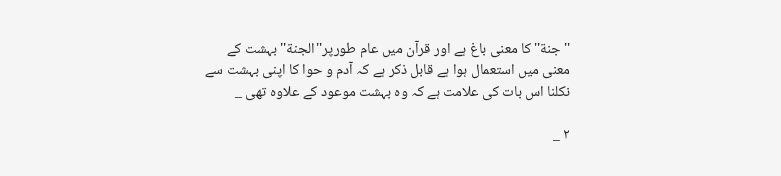''جنة''كا معنى باغ ہے اور قرآن ميں عام طورپر''الجنة'' بہشت كے معنى ميں استعمال ہوا ہے قابل ذكر ہے كہ آدم و حوا كا اپنى بہشت سے نكلنا اس بات كى علامت ہے كہ وہ بہشت موعود كے علاوہ تھى _

۲ _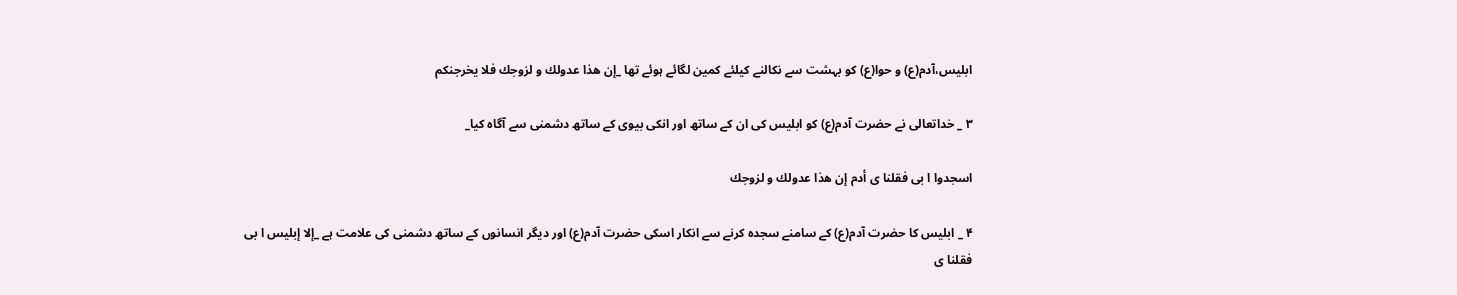ابليس،آدم(ع) و حوا(ع) كو بہشت سے نكالنے كيلئے كمين لگائے ہوئے تھا _إن هذا عدولك و لزوجك فلا يخرجنكم

۳ _ خداتعالى نے حضرت آدم(ع) كو ابليس كى ان كے ساتھ اور انكى بيوى كے ساتھ دشمنى سے آگاہ كيا_

اسجدوا ا بى فقلنا ى أدم إن هذا عدولك و لزوجك

۴ _ ابليس كا حضرت آدم(ع) كے سامنے سجدہ كرنے سے انكار اسكى حضرت آدم(ع) اور ديگر انسانوں كے ساتھ دشمنى كى علامت ہے _إلا إبليس ا بى فقلنا ى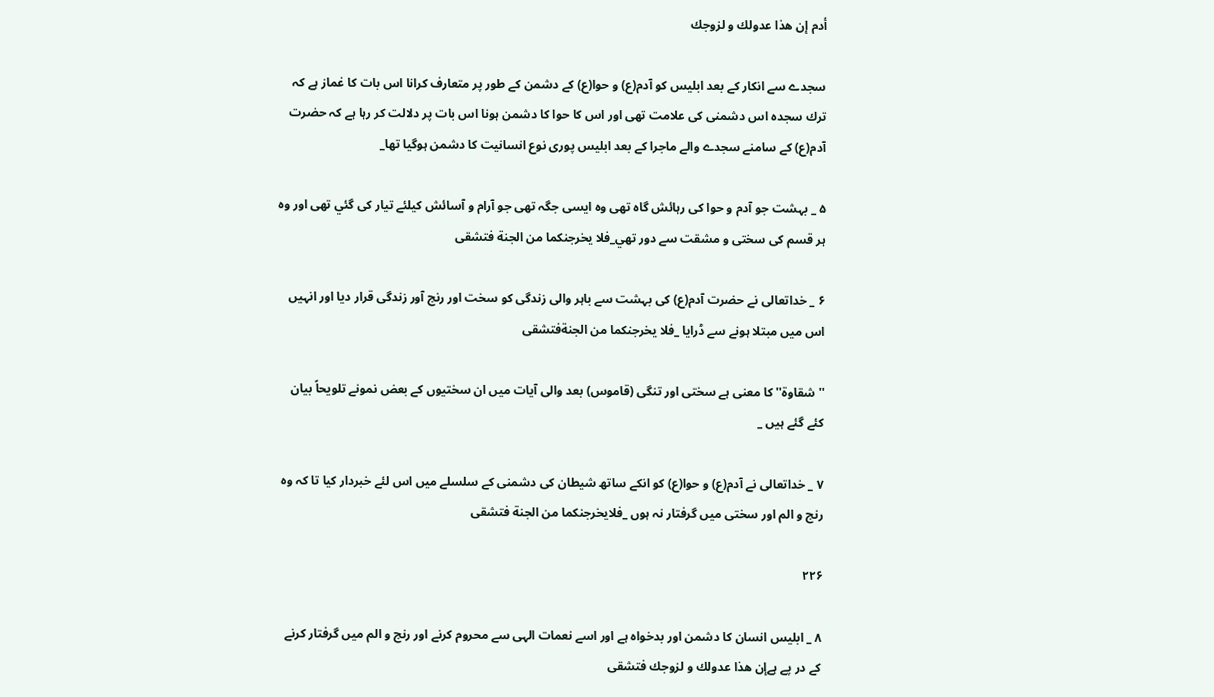أدم إن هذا عدولك و لزوجك

سجدے سے انكار كے بعد ابليس كو آدم(ع) و حوا(ع) كے دشمن كے طور پر متعارف كرانا اس بات كا غماز ہے كہ ترك سجدہ اس دشمنى كى علامت تھى اور اس كا حوا كا دشمن ہونا اس بات پر دلالت كر رہا ہے كہ حضرت آدم(ع) كے سامنے سجدے والے ماجرا كے بعد ابليس پورى نوع انسانيت كا دشمن ہوگيا تھا_

۵ _ بہشت جو آدم و حوا كى رہائش گاہ تھى وہ ايسى جگہ تھى جو آرام و آسائش كيلئے تيار كى گئي تھى اور وہ ہر قسم كى سختى و مشقت سے دور تھي_فلا يخرجنكما من الجنة فتشقى

۶ _ خداتعالى نے حضرت آدم(ع) كى بہشت سے باہر والى زندگى كو سخت اور رنج آور زندگى قرار ديا اور انہيں اس ميں مبتلا ہونے سے ڈرايا _فلا يخرجنكما من الجنةفتشقى

''شقاوة'' كا معنى ہے سختى اور تنگى (قاموس) بعد والى آيات ميں ان سختيوں كے بعض نمونے تلويحاً بيان كئے گئے ہيں _

۷ _ خداتعالى نے آدم(ع) و حوا(ع) كو انكے ساتھ شيطان كى دشمنى كے سلسلے ميں اس لئے خبردار كيا تا كہ وہ رنج و الم اور سختى ميں گرفتار نہ ہوں _فلايخرجنكما من الجنة فتشقى

۲۲۶

۸ _ ابليس انسان كا دشمن اور بدخواہ ہے اور اسے نعمات الہى سے محروم كرنے اور رنج و الم ميں گرفتار كرنے كے در پے ہےإن هذا عدولك و لزوجك فتشقى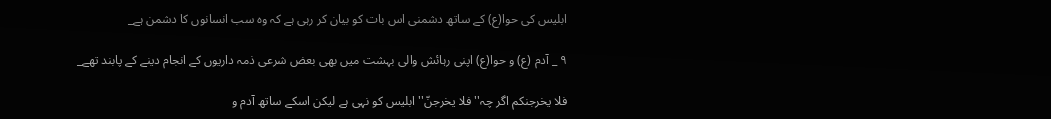ابليس كى حوا(ع) كے ساتھ دشمنى اس بات كو بيان كر رہى ہے كہ وہ سب انسانوں كا دشمن ہے_

۹ _ آدم (ع) و حوا(ع) اپنى رہائش والى بہشت ميں بھى بعض شرعى ذمہ داريوں كے انجام دينے كے پابند تھے_

فلا يخرجنكم اگر چہ''فلا يخرجنّ'' ابليس كو نہى ہے ليكن اسكے ساتھ آدم و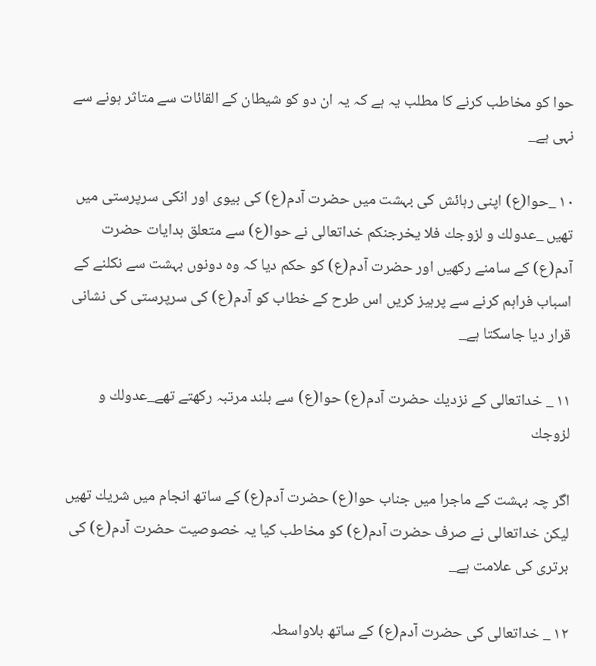حوا كو مخاطب كرنے كا مطلب يہ ہے كہ يہ ان دو كو شيطان كے القائات سے متاثر ہونے سے نہى ہے_

۱۰ _حوا(ع) اپنى رہائش كى بہشت ميں حضرت آدم(ع) كى بيوى اور انكى سرپرستى ميں تھيں _عدولك و لزوجك فلا يخرجنكم خداتعالى نے حوا(ع) سے متعلق ہدايات حضرت آدم(ع) كے سامنے ركھيں اور حضرت آدم(ع) كو حكم ديا كہ وہ دونوں بہشت سے نكلنے كے اسباب فراہم كرنے سے پرہيز كريں اس طرح كے خطاب كو آدم(ع) كى سرپرستى كى نشانى قرار ديا جاسكتا ہے_

۱۱ _ خداتعالى كے نزديك حضرت آدم(ع) حوا(ع) سے بلند مرتبہ ركھتے تھے_عدولك و لزوجك

اگر چہ بہشت كے ماجرا ميں جناب حوا(ع) حضرت آدم(ع) كے ساتھ انجام ميں شريك تھيں ليكن خداتعالى نے صرف حضرت آدم(ع) كو مخاطب كيا يہ خصوصيت حضرت آدم(ع) كى برترى كى علامت ہے_

۱۲ _ خداتعالى كى حضرت آدم(ع) كے ساتھ بلاواسطہ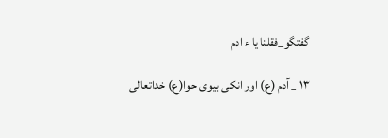گفتگو_فقلنا يا ء ادم

۱۳ _ آدم (ع) اور انكى بيوى حوا(ع) خداتعالى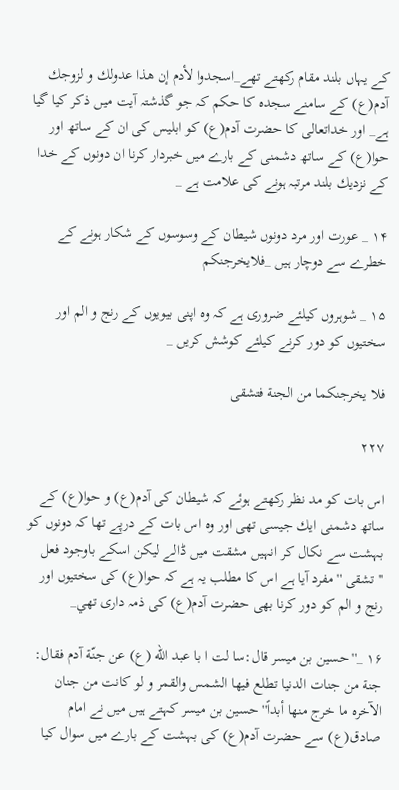كے يہاں بلند مقام ركھتے تھے_اسجدوا لأدم إن هذا عدولك و لزوجك آدم(ع) كے سامنے سجدہ كا حكم كہ جو گذشتہ آيت ميں ذكر كيا گيا ہے_ اور خداتعالى كا حضرت آدم(ع) كو ابليس كى ان كے ساتھ اور حوا(ع) كے ساتھ دشمنى كے بارے ميں خبردار كرنا ان دونوں كے خدا كے نزديك بلند مرتبہ ہونے كى علامت ہے _

۱۴ _ عورت اور مرد دونوں شيطان كے وسوسوں كے شكار ہونے كے خطرے سے دوچار ہيں _فلايخرجنكم

۱۵ _ شوہروں كيلئے ضرورى ہے كہ وہ اپنى بيويوں كے رنج و الم اور سختيوں كو دور كرنے كيلئے كوشش كريں _

فلا يخرجنكما من الجنة فتشقى

۲۲۷

اس بات كو مد نظر ركھتے ہوئے كہ شيطان كى آدم(ع) و حوا(ع) كے ساتھ دشمنى ايك جيسى تھى اور وہ اس بات كے درپے تھا كہ دونوں كو بہشت سے نكال كر انہيں مشقت ميں ڈالے ليكن اسكے باوجود فعل ''تشقى '' مفرد آيا ہے اس كا مطلب يہ ہے كہ حوا(ع) كى سختيوں اور رنج و الم كو دور كرنا بھى حضرت آدم(ع) كى ذمہ دارى تھي_

۱۶ _''حسين بن ميسر قال:سا لت ا با عبد الله (ع) عن جنّة آدم فقال: جنة من جنات الدنيا تطلع فيها الشمس والقمر و لو كانت من جنان الآخره ما خرج منها أبداً'' حسين بن ميسر كہتے ہيں ميں نے امام صادق(ع) سے حضرت آدم(ع) كى بہشت كے بارے ميں سوال كيا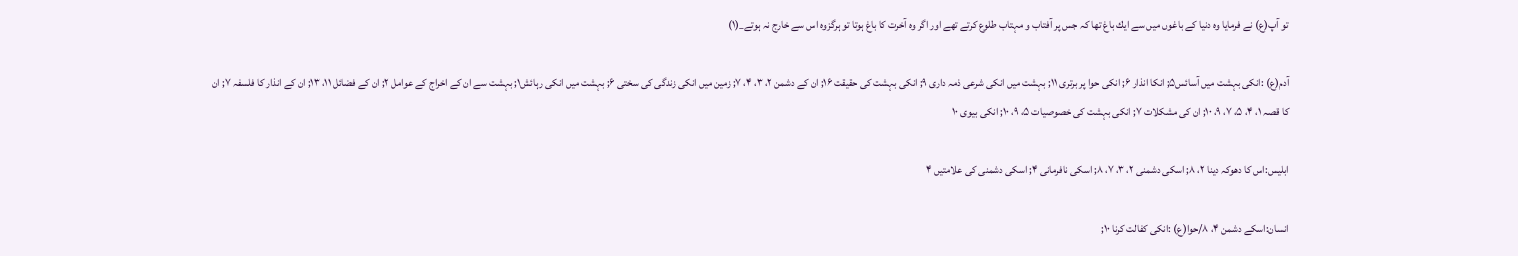تو آپ(ع) نے فرمايا وہ دنيا كے باغوں ميں سے ايك باغ تھا كہ جس پر آفتاب و مہتاب طلوع كرتے تھے اور اگر وہ آخرت كا باغ ہوتا تو ہرگزوہ اس سے خارج نہ ہوتے_(۱)

آدم(ع) :انكى بہشت ميں آسائس۵; انكا انذار ۶; انكى حوا پر برترى ۱۱; بہشت ميں انكى شرعى ذمہ دارى ۹; انكى بہشت كى حقيقت ۱۶; ان كے دشمن ۲، ۳، ۴، ۷; زمين ميں انكى زندگى كى سختى ۶; بہشت ميں انكى رہائش۱; بہشت سے ان كے اخراج كے عوامل ۲; ان كے فضائل ۱۱، ۱۳; ان كے انذار كا فلسفہ ۷; ان كا قصہ ۱، ۴، ۵، ۷، ۹، ۱۰; ان كى مشكلات ۷; انكى بہشت كى خصوصيات ۵، ۹، ۱۰; انكى بيوى ۱۰

ابليس:اس كا دھوكہ دينا ۲، ۸; اسكى دشمنى ۲، ۳، ۷، ۸; اسكى نافرمانى ۴; اسكى دشمنى كى علامتيں ۴

انسان:اسكے دشمن ۴، ۸/حوا(ع) :انكى كفالت كرنا ۱۰;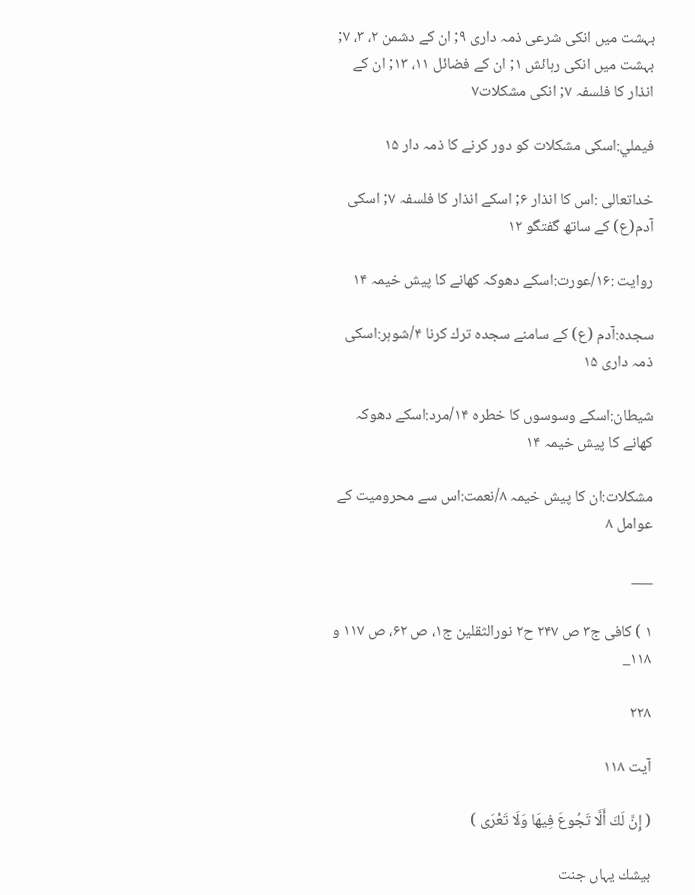بہشت ميں انكى شرعى ذمہ دارى ۹; ان كے دشمن ۲، ۳، ۷; بہشت ميں انكى رہائش ۱; ان كے فضائل ۱۱، ۱۳; ان كے انذار كا فلسفہ ۷; انكى مشكلات۷

فيملي:اسكى مشكلات كو دور كرنے كا ذمہ دار ۱۵

خداتعالى :اس كا انذار ۶; اسكے انذار كا فلسفہ ۷; اسكى آدم(ع) كے ساتھ گفتگو ۱۲

روايت :۱۶/عورت:اسكے دھوكہ كھانے كا پيش خيمہ ۱۴

سجدہ:آدم (ع) كے سامنے سجدہ ترك كرنا ۴/شوہر:اسكى ذمہ دارى ۱۵

شيطان:اسكے وسوسوں كا خطرہ ۱۴/مرد:اسكے دھوكہ كھانے كا پيش خيمہ ۱۴

مشكلات:ان كا پيش خيمہ ۸/نعمت:اس سے محروميت كے عوامل ۸

___

۱ ) كافى ج۳ ص ۲۴۷ ح۲ نورالثقلين ج۱، ص ۶۲، ص ۱۱۷ و ۱۱۸_

۲۲۸

آیت ۱۱۸

( إِنَّ لَكَ أَلَّا تَجُوعَ فِيهَا وَلَا تَعْرَى )

بيشك يہاں جنت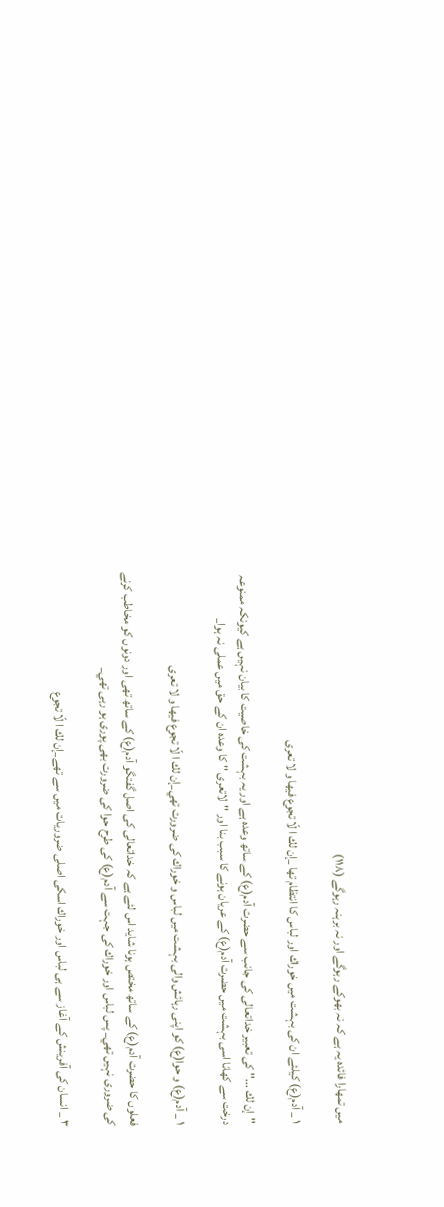ميں تمھارا فائدہ يہ ہے كہ نہ بھوكے رہوگے اور نہ برہنہ رہوگے (۱۱۸)

۱ _ آدم(ع) كيلئے ان كى بہشت ميں خوراك اور لباس كا انتظام تھا _إن لك ا لّا تجوع فيها و لا تعرى

''إن لك ...'' كى تعبير خداتعالى كى جانب سے حضرت آدم(ع) كے ساتھ وعدہ ہے اور يہ بہشت كى خاصيت كا بيان نہيں ہے كيونكہ ممنوعہ درخت سے كھانا اسى بہشت ميں حضرت آدم(ع) كے عريان ہونے كا سبب بنا اور ''لاتعرى '' كا وعدہ ان كے حق ميں عملى نہ ہوا_

۱ _ آدم(ع) و حوا(ع) كو اپنى رہائش والى بہشت ميں لباس و خوراك كى ضرورت تھي_إن لك ا لّا تجوع فيها و لا تعرى

فعلوں كا حضرت آدم(ع) كے ساتھ مختص ہونا شايد اس لئے ہے كہ خداتعالى كى اصل گفتگو آدم(ع) كے ساتھ تھى اور دونوں كو مخاطب كرنے كى ضرورى نہيں تھي_ پس لباس اور خوراك كى جہت سے آدم(ع) كى طرح حوا كى ضرورت بھى پورى ہو رہى تھي_

۳ _ انسان كى آفرينش كے آغاز سے ہى لباس اور خوراك اسكى اصلى ضروريات ميں سے تھے_إن لك ا لّا تجوع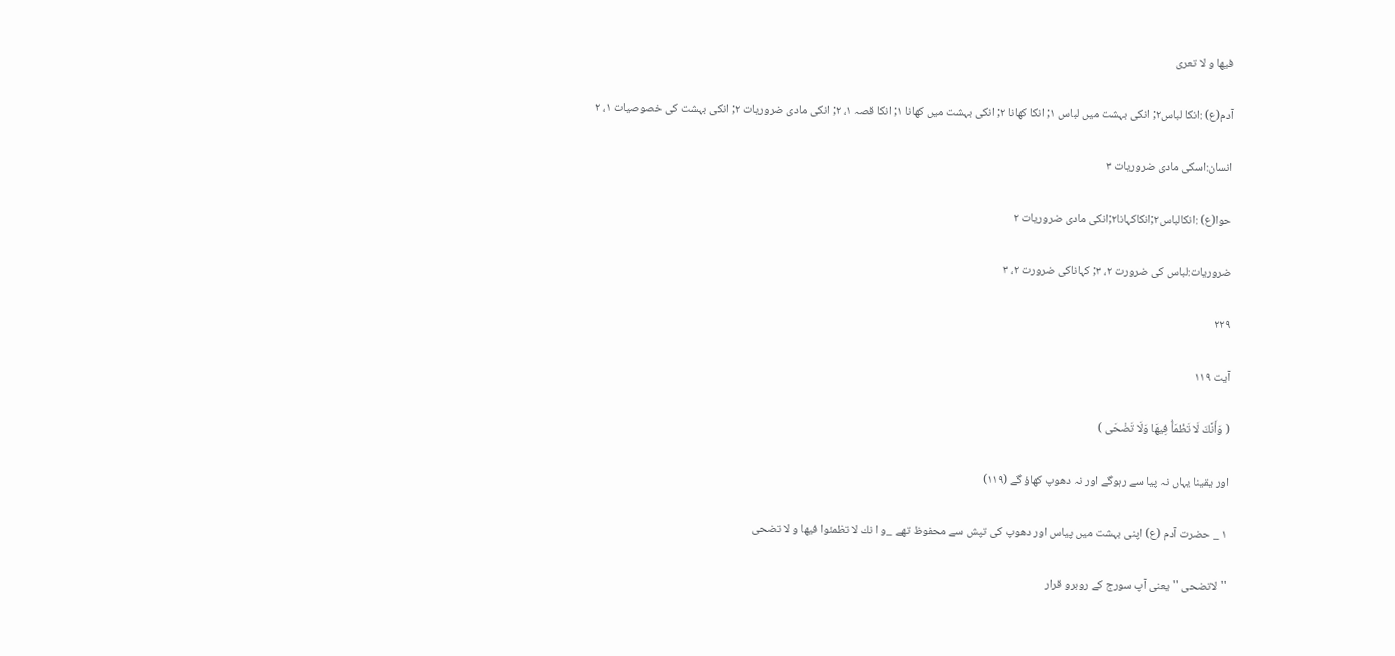فيها و لا تعرى

آدم(ع) :انكا لباس۲; انكى بہشت ميں لباس ۱; انكا كھانا ۲; انكى بہشت ميں كھانا ۱; انكا قصہ ۱، ۲; انكى مادى ضروريات ۲; انكى بہشت كى خصوصيات ۱، ۲

انسان:اسكى مادى ضروريات ۳

حوا(ع) :انكالباس۲;انكاكہانا۲;انكى مادى ضروريات ۲

ضروريات:لباس كى ضرورت ۲، ۳; كہاناكى ضرورت ۲، ۳

۲۲۹

آیت ۱۱۹

( وَأَنَّكَ لَا تَظْمَأُ فِيهَا وَلَا تَضْحَى )

اور يقينا يہاں نہ پيا سے رہوگے اور نہ دھوپ كھاؤ گے (۱۱۹)

۱ _ حضرت آدم (ع) اپنى بہشت ميں پياس اور دھوپ كى تپش سے محفوظ تھے _و ا نك لا تظمئوا فيها و لا تضحى

''لاتضحى '' يعنى آپ سورج كے روبرو قرار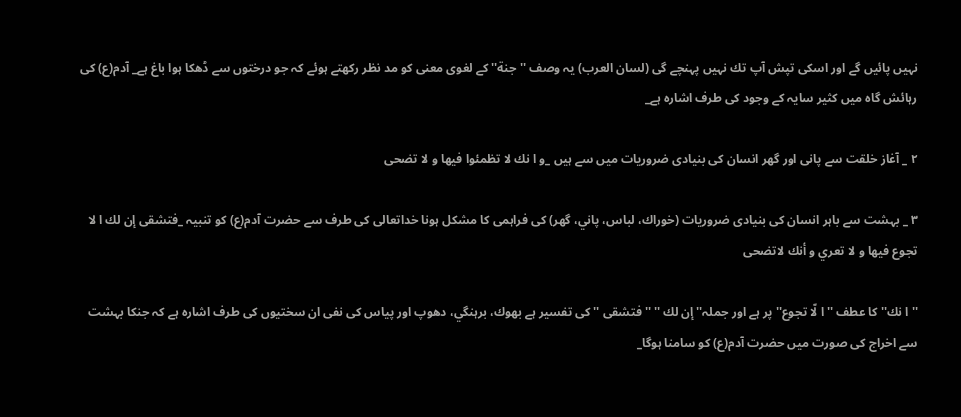نہيں پائيں گے اور اسكى تپش آپ تك نہيں پہنچے گى (لسان العرب) يہ وصف ''جنة'' كے لغوى معنى كو مد نظر ركھتے ہوئے كہ جو درختوں سے ڈھكا ہوا باغ ہے_ آدم(ع) كى رہائش گاہ ميں كثير سايہ كے وجود كى طرف اشارہ ہے_

۲ _ آغاز خلقت سے پانى اور گھر انسان كى بنيادى ضروريات ميں سے ہيں _و ا نك لا تظمئوا فيها و لا تضحى

۳ _ بہشت سے باہر انسان كى بنيادى ضروريات (خوراك، لباس، پاني، گھر) كى فراہمى كا مشكل ہونا خداتعالى كى طرف سے حضرت آدم(ع) كو تنبيہ _فتشقى إن لك ا لا تجوع فيها و لا تعري و أنك لاتضحى

''ا نك'' كا عطف ''ا لّا تجوع'' پر ہے اور جملہ''إن لك '' ''فتشقى '' كى تفسير ہے بھوك، برہنگي، دھوپ اور پياس كى نفى ان سختيوں كى طرف اشارہ ہے كہ جنكا بہشت سے اخراج كى صورت ميں حضرت آدم(ع) كو سامنا ہوگا_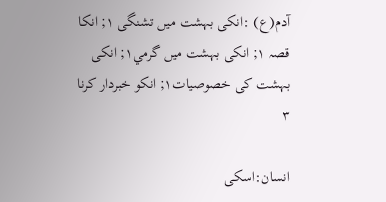آدم(ع) :انكى بہشت ميں تشنگى ۱; انكا قصہ ۱; انكى بہشت ميں گرمي۱; انكى بہشت كى خصوصيات۱; انكو خبردار كرنا ۳

انسان:اسكى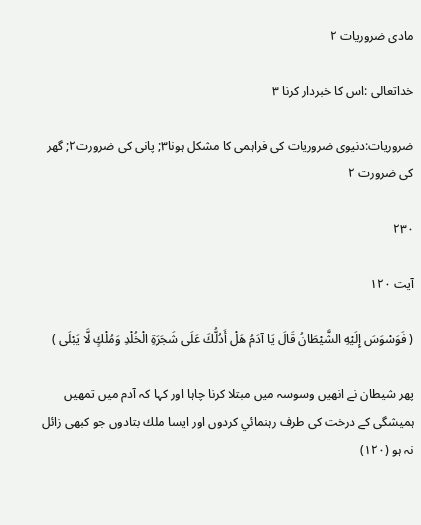مادى ضروريات ۲

خداتعالى :اس كا خبردار كرنا ۳

ضروريات:دنيوى ضروريات كى فراہمى كا مشكل ہونا۳; پانى كى ضرورت۲; گھر كى ضرورت ۲

۲۳۰

آیت ۱۲۰

( فَوَسْوَسَ إِلَيْهِ الشَّيْطَانُ قَالَ يَا آدَمُ هَلْ أَدُلُّكَ عَلَى شَجَرَةِ الْخُلْدِ وَمُلْكٍ لَّا يَبْلَى )

پھر شيطان نے انھيں وسوسہ ميں مبتلا كرنا چاہا اور كہا كہ آدم ميں تمھيں ہميشگى كے درخت كى طرف رہنمائي كردوں اور ايسا ملك بتادوں جو كبھى زائل نہ ہو (۱۲۰)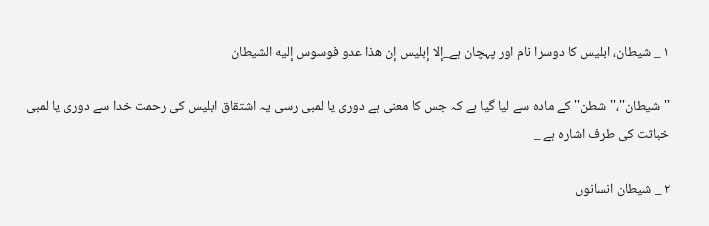۱ _ شيطان، ابليس كا دوسرا نام اور پہچان ہے_إلا إبليس إن هذا عدو فوسوس إليه الشيطان

''شيطان''،''شطن'' كے مادہ سے ليا گيا ہے كہ جس كا معنى ہے دورى يا لمبى رسى يہ اشتقاق ابليس كى رحمت خدا سے دورى يا لمبى خباثت كى طرف اشارہ ہے _

۲ _ شيطان انسانوں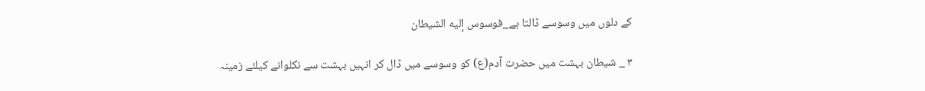كے دلوں ميں وسوسے ڈالتا ہے_فوسوس إليه الشيطان

۳ _ شيطان بہشت ميں حضرت آدم(ع) كو وسوسے ميں ڈال كر انہيں بہشت سے نكلوانے كيلئے زمينہ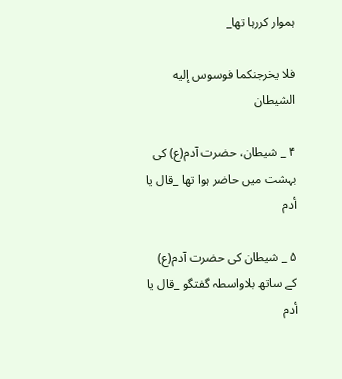ہموار كررہا تھا_

فلا يخرجنكما فوسوس إليه الشيطان

۴ _ شيطان، حضرت آدم(ع) كى بہشت ميں حاضر ہوا تھا _قال يا أدم

۵ _ شيطان كى حضرت آدم(ع) كے ساتھ بلاواسطہ گفتگو _قال يا أدم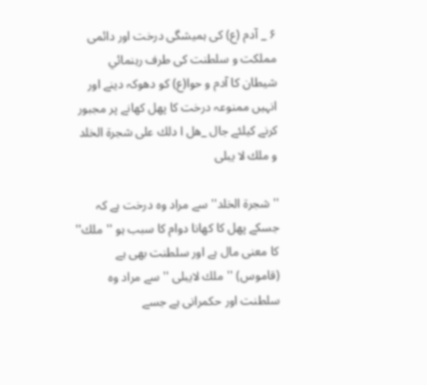۶ _ آدم (ع) كى ہميشگى درخت اور دائمى مملكت و سلطنت كى طرف رہنمائي شيطان كا آدم و حوا(ع) كو دھوكہ دينے اور انہيں ممنوعہ درخت كا پھل كھانے پر مجبور كرنے كيلئے جال _هل ا دلك على شجرة الخلد و ملك لا يبلى

''شجرة الخلد'' سے مراد وہ درخت ہے كہ جسكے پھل كا كھانا دوام كا سبب ہو ''ملك'' كا معنى مال ہے اور سلطنت بھى ہے (قاموس) ''ملك لايبلى '' سے مراد وہ سلطنت اور حكمرانى ہے جسے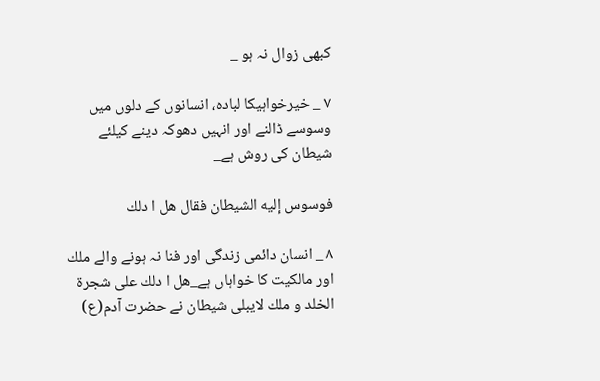كبھى زوال نہ ہو _

۷ _ خيرخواہيكا لبادہ، انسانوں كے دلوں ميں وسوسے ڈالنے اور انہيں دھوكہ دينے كيلئے شيطان كى روش ہے_

فوسوس إليه الشيطان فقال هل ا دلك

۸ _ انسان دائمى زندگى اور فنا نہ ہونے والے ملك اور مالكيت كا خواہاں ہے_هل ا دلك على شجرة الخلد و ملك لايبلى شيطان نے حضرت آدم(ع)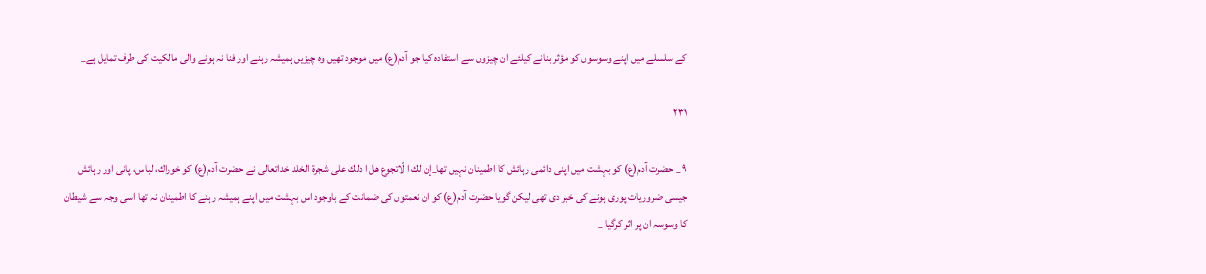كے سلسلے ميں اپنے وسوسوں كو مؤثر بنانے كيلئے ان چيزوں سے استفادہ كيا جو آدم(ع) ميں موجود تھيں وہ چيزيں ہميشہ رہنے اور فنا نہ ہونے والى مالكيت كى طرف تمايل ہے_

۲۳۱

۹ _ حضرت آدم(ع) كو بہشت ميں اپنى دائمى رہائش كا اطمينان نہيں تھا_إن لك ا لّاتجوع هل ا دلك على شجرة الخلد خداتعالى نے حضرت آدم(ع) كو خوراك، لباس، پانى اور رہائش جيسى ضروريات پورى ہونے كى خبر دى تھى ليكن گويا حضرت آدم(ع) كو ان نعمتوں كى ضمانت كے باوجود اس بہشت ميں اپنے ہميشہ رہنے كا اطمينان نہ تھا اسى وجہ سے شيطان كا وسوسہ ان پر اثر كرگيا _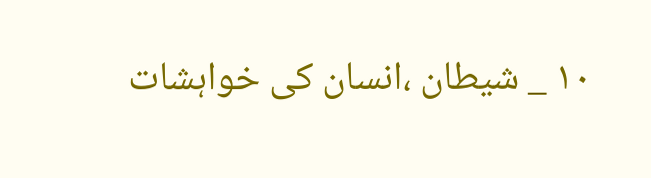۱۰ _ شيطان ،انسان كى خواہشات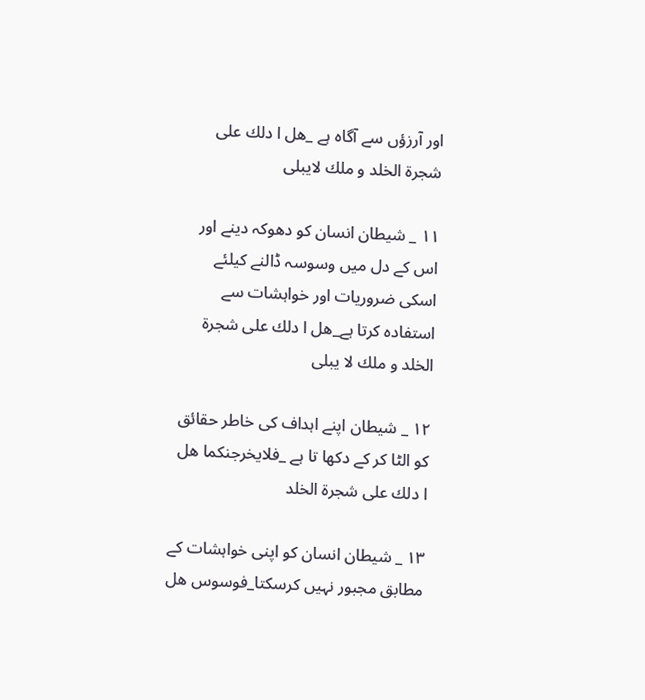اور آرزؤں سے آگاہ ہے _هل ا دلك على شجرة الخلد و ملك لايبلى

۱۱ _ شيطان انسان كو دھوكہ دينے اور اس كے دل ميں وسوسہ ڈالنے كيلئے اسكى ضروريات اور خواہشات سے استفادہ كرتا ہے_هل ا دلك على شجرة الخلد و ملك لا يبلى

۱۲ _ شيطان اپنے اہداف كى خاطر حقائق كو الٹا كر كے دكھا تا ہے _فلايخرجنكما هل ا دلك على شجرة الخلد

۱۳ _ شيطان انسان كو اپنى خواہشات كے مطابق مجبور نہيں كرسكتا_فوسوس هل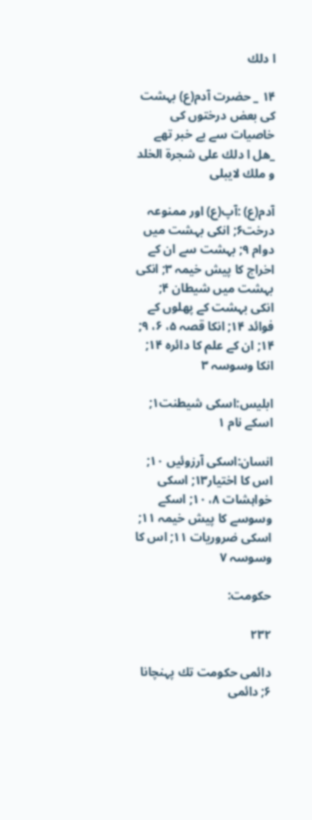ا دلك

۱۴ _ حضرت آدم(ع) بہشت كى بعض درختوں كى خاصيات سے بے خبر تھے _هل ا دلك على شجرة الخلد و ملك لايبلى

آدم(ع) :آپ(ع) اور ممنوعہ درخت۶; انكى بہشت ميں دوام ۹; بہشت سے ان كے اخراج كا پيش خيمہ ۳; انكى بہشت ميں شيطان ۴; انكى بہشت كے پھلوں كے فوائد ۱۴; انكا قصہ ۵، ۶، ۹; ۱۴; ان كے علم كا دائرہ ۱۴; انكا وسوسہ ۳

ابليس:اسكى شيطنت۱; اسكے نام ۱

انسان:اسكى آرزوئيں ۱۰; اس كا اختيار۱۳; اسكى خواہشات ۸، ۱۰; اسكے وسوسے كا پيش خيمہ ۱۱; اسكى ضروريات ۱۱; اس كا وسوسہ ۷

حكومت:

۲۳۲

دائمى حكومت تك پہنچانا ۶; دائمى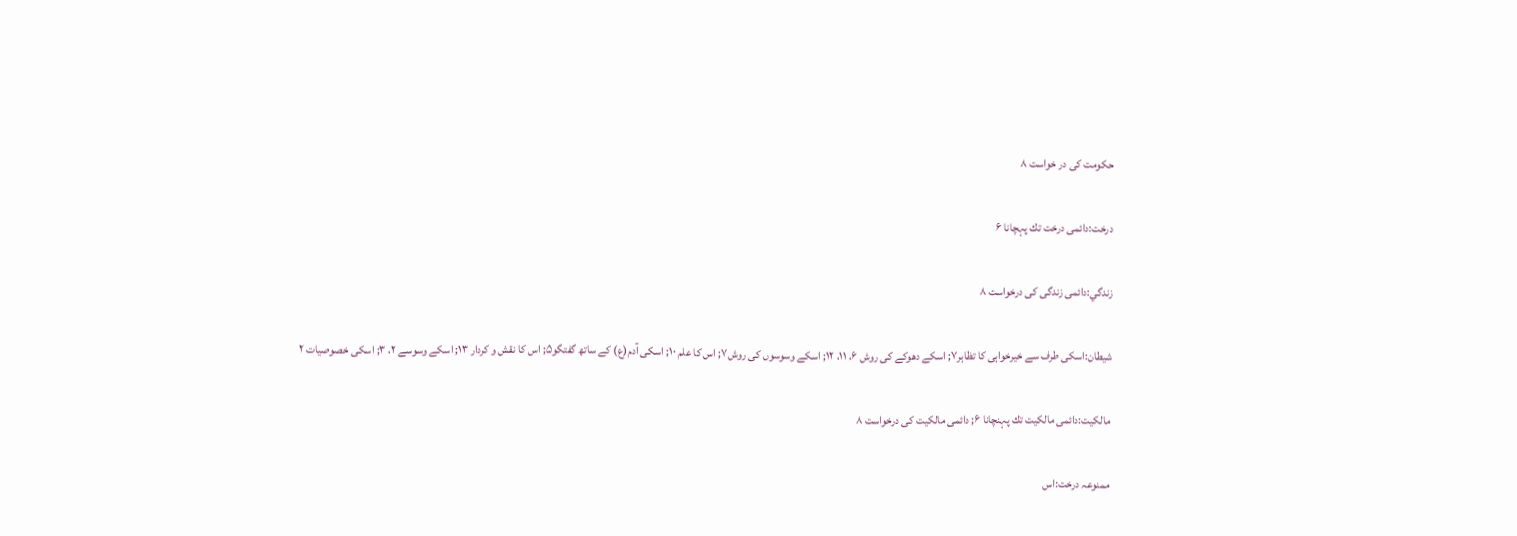حكومت كى در خواست ۸

درخت:دائمى درخت تك پہچانا ۶

زندگي:دائمى زندگى كى درخواست ۸

شيطان:اسكى طرف سے خيرخواہى كا تظاہر۷; اسكے دھوكے كى روش ۶، ۱۱، ۱۲; اسكے وسوسوں كى روش۷; اس كا علم ۱۰; اسكى آدم(ع) كے ساتھ گفتگو۵; اس كا نقش و كردار ۱۳; اسكے وسوسے ۲، ۳; اسكى خصوصيات ۲

مالكيت:دائمى مالكيت تك پہنچانا ۶; دائمى مالكيت كى درخواست ۸

ممنوعہ درخت:اس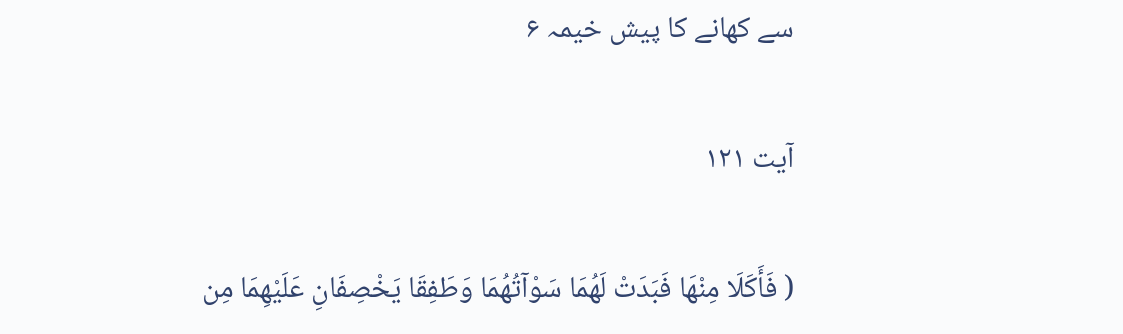سے كھانے كا پيش خيمہ ۶

آیت ۱۲۱

( فَأَكَلَا مِنْهَا فَبَدَتْ لَهُمَا سَوْآتُهُمَا وَطَفِقَا يَخْصِفَانِ عَلَيْهِمَا مِن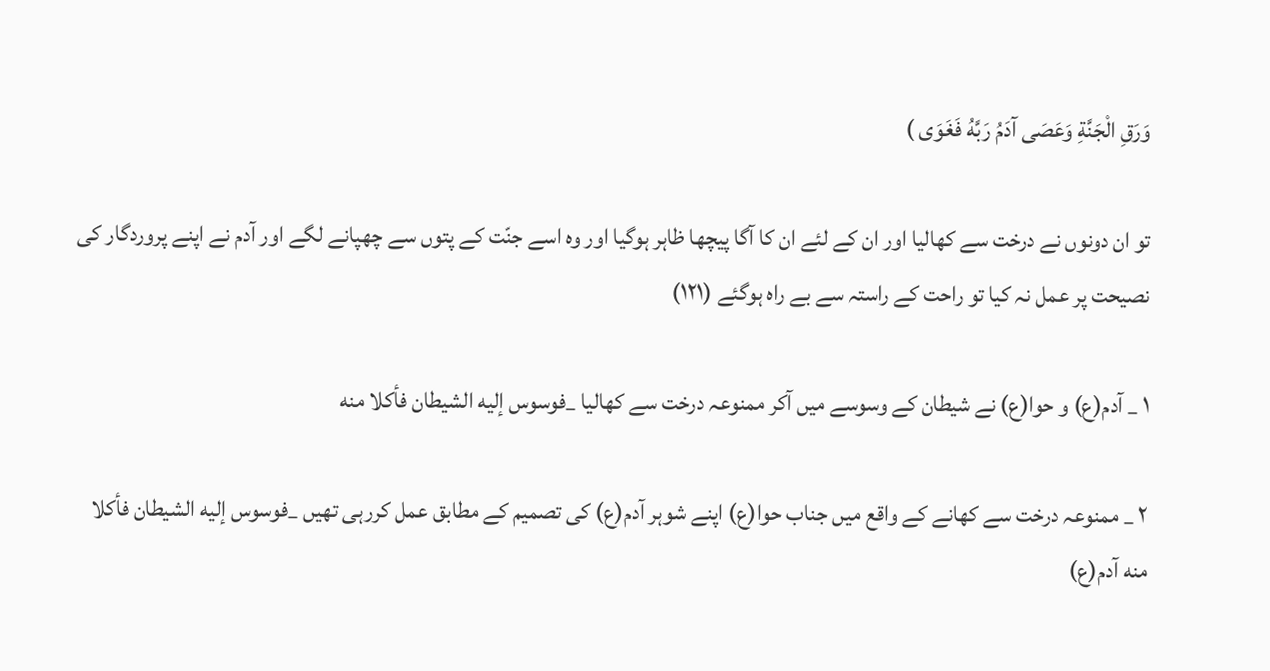وَرَقِ الْجَنَّةِ وَعَصَى آدَمُ رَبَّهُ فَغَوَى )

تو ان دونوں نے درخت سے كھاليا اور ان كے لئے ان كا آگا پيچھا ظاہر ہوگيا اور وہ اسے جنّت كے پتوں سے چھپانے لگے اور آدم نے اپنے پروردگار كى نصيحت پر عمل نہ كيا تو راحت كے راستہ سے بے راہ ہوگئے (۱۲۱)

۱ _ آدم(ع) و حوا(ع) نے شيطان كے وسوسے ميں آكر ممنوعہ درخت سے كھاليا _فوسوس إليه الشيطان فأكلا منه

۲ _ ممنوعہ درخت سے كھانے كے واقع ميں جناب حوا(ع) اپنے شوہر آدم(ع) كى تصميم كے مطابق عمل كررہى تھيں _فوسوس إليه الشيطان فأكلا منه آدم(ع)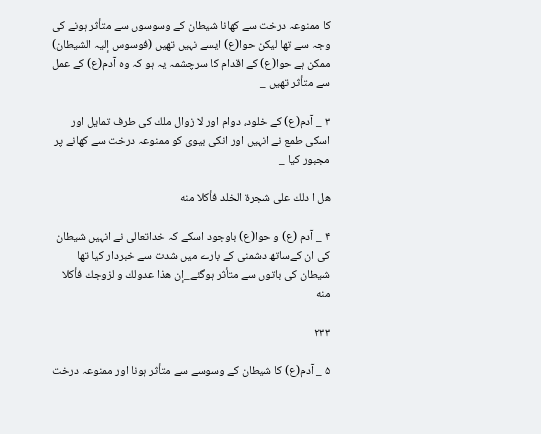كا ممنوعہ درخت سے كھانا شيطان كے وسوسوں سے متأثر ہونے كى وجہ سے تھا ليكن حوا(ع) ايسے نہيں تھيں (فوسوس إليہ الشيطان) ممكن ہے حوا(ع) كے اقدام كا سرچشمہ يہ ہو كہ وہ آدم(ع) كے عمل سے متأثر تھيں _

۳ _ آدم(ع) كے خلود، دوام اور لا زوال ملك كى طرف تمايل اور اسكى طمع نے انہيں اور انكى بيوى كو ممنوعہ درخت سے كھانے پر مجبور كيا _

هل ا دلك على شجرة الخلد فأكلا منه

۴ _ آدم (ع) و حوا(ع) باوجود اسكے كہ خداتعالى نے انہيں شيطان كى ان كےساتھ دشمنى كے بارے ميں شدت سے خبردار كيا تھا شيطان كى باتوں سے متأثر ہوگئے_إن هذا عدولك و لزوجك فأكلا منه

۲۳۳

۵ _ آدم(ع) كا شيطان كے وسوسے سے متأثر ہونا اور ممنوعہ درخت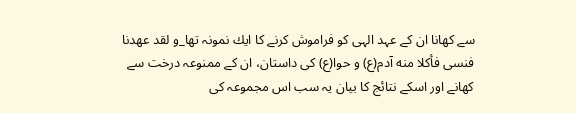سے كھانا ان كے عہد الہى كو فراموش كرنے كا ايك نمونہ تھا_و لقد عهدنا فنسى فأكلا منه آدم(ع) و حوا(ع) كى داستان، ان كے ممنوعہ درخت سے كھانے اور اسكے نتائج كا بيان يہ سب اس مجموعہ كى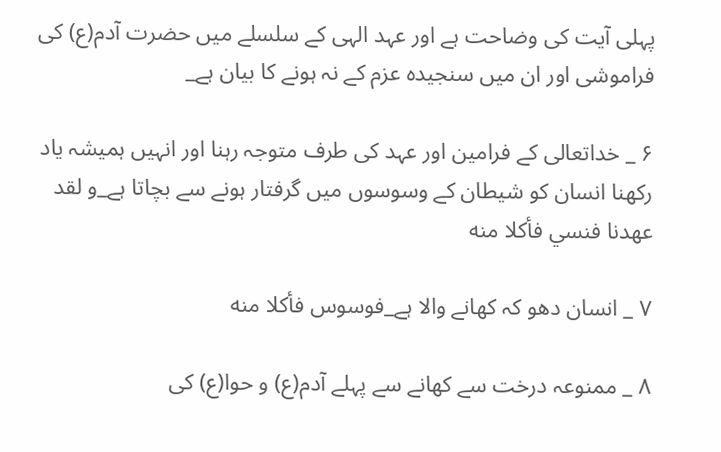پہلى آيت كى وضاحت ہے اور عہد الہى كے سلسلے ميں حضرت آدم(ع) كى فراموشى اور ان ميں سنجيدہ عزم كے نہ ہونے كا بيان ہے_

۶ _ خداتعالى كے فرامين اور عہد كى طرف متوجہ رہنا اور انہيں ہميشہ ياد ركھنا انسان كو شيطان كے وسوسوں ميں گرفتار ہونے سے بچاتا ہے_و لقد عهدنا فنسي فأكلا منه

۷ _ انسان دھو كہ كھانے والا ہے_فوسوس فأكلا منه

۸ _ ممنوعہ درخت سے كھانے سے پہلے آدم(ع) و حوا(ع) كى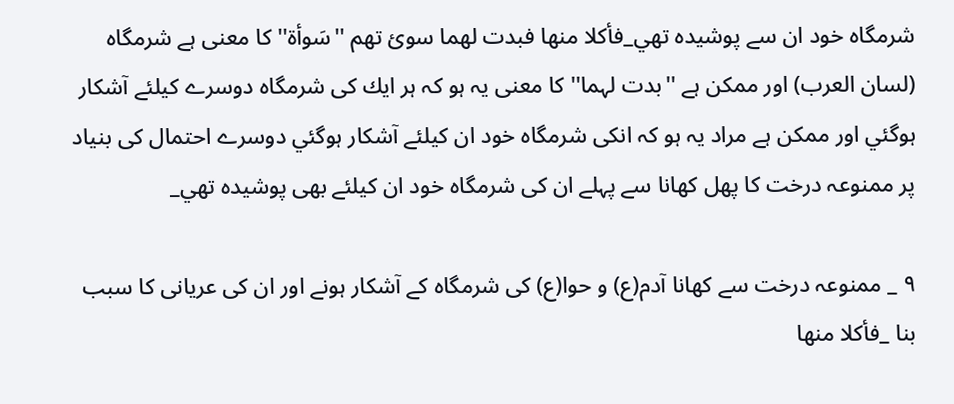شرمگاہ خود ان سے پوشيدہ تھي_فأكلا منها فبدت لهما سوئ تهم ''سَوأة'' كا معنى ہے شرمگاہ (لسان العرب) اور ممكن ہے ''بدت لہما'' كا معنى يہ ہو كہ ہر ايك كى شرمگاہ دوسرے كيلئے آشكار ہوگئي اور ممكن ہے مراد يہ ہو كہ انكى شرمگاہ خود ان كيلئے آشكار ہوگئي دوسرے احتمال كى بنياد پر ممنوعہ درخت كا پھل كھانا سے پہلے ان كى شرمگاہ خود ان كيلئے بھى پوشيدہ تھي_

۹ _ ممنوعہ درخت سے كھانا آدم(ع) و حوا(ع) كى شرمگاہ كے آشكار ہونے اور ان كى عريانى كا سبب بنا _فأكلا منها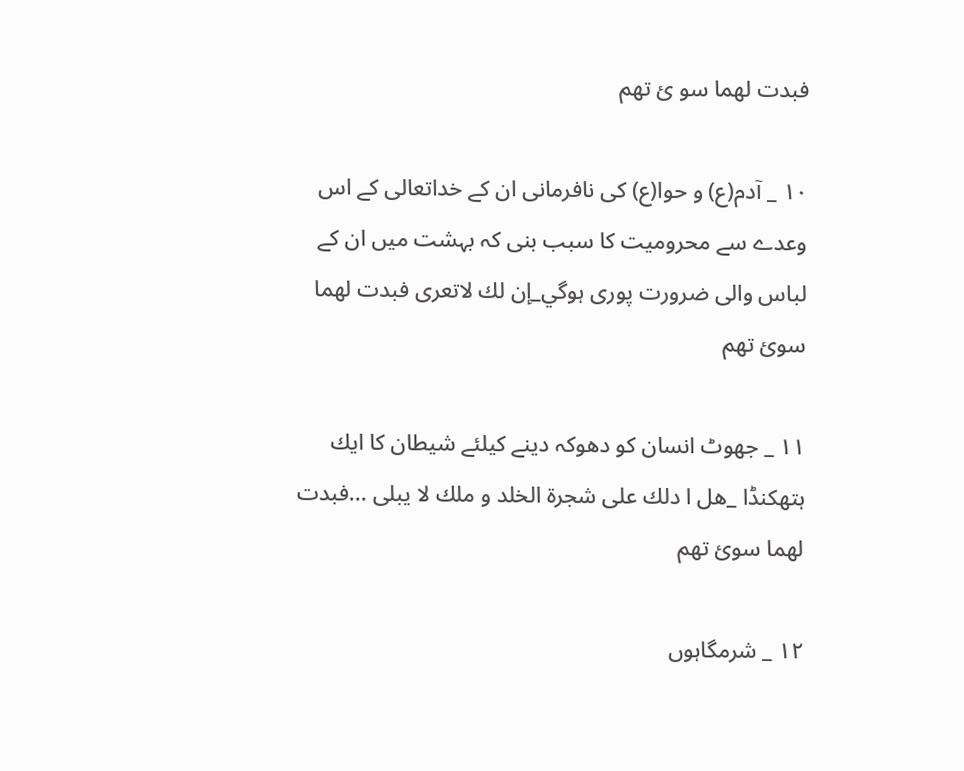فبدت لهما سو ئ تهم

۱۰ _ آدم(ع) و حوا(ع) كى نافرمانى ان كے خداتعالى كے اس وعدے سے محروميت كا سبب بنى كہ بہشت ميں ان كے لباس والى ضرورت پورى ہوگي_إن لك لاتعرى فبدت لهما سوئ تهم

۱۱ _ جھوٹ انسان كو دھوكہ دينے كيلئے شيطان كا ايك ہتھكنڈا _هل ا دلك على شجرة الخلد و ملك لا يبلى ...فبدت لهما سوئ تهم

۱۲ _ شرمگاہوں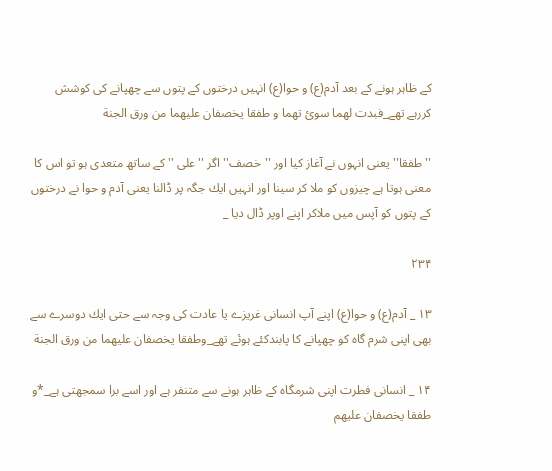كے ظاہر ہونے كے بعد آدم(ع) و حوا(ع) انہيں درختوں كے پتوں سے چھپانے كى كوشش كررہے تھے_فبدت لهما سوئ تهما و طفقا يخصفان عليهما من ورق الجنة

''طفقا'' يعنى انہوں نے آغاز كيا اور ''خصف'' اگر ''على '' كے ساتھ متعدى ہو تو اس كا معنى ہوتا ہے چيزوں كو ملا كر سينا اور انہيں ايك جگہ پر ڈالنا يعنى آدم و حوا نے درختوں كے پتوں كو آپس ميں ملاكر اپنے اوپر ڈال ديا _

۲۳۴

۱۳ _ آدم(ع) و حوا(ع) اپنے آپ انسانى غريزے يا عادت كى وجہ سے حتى ايك دوسرے سے بھى اپنى شرم گاہ كو چھپانے كا پابندكئے ہوئے تھے_وطفقا يخصفان عليهما من ورق الجنة

۱۴ _ انسانى فطرت اپنى شرمگاہ كے ظاہر ہونے سے متنفر ہے اور اسے برا سمجھتى ہے_*و طفقا يخصفان عليهم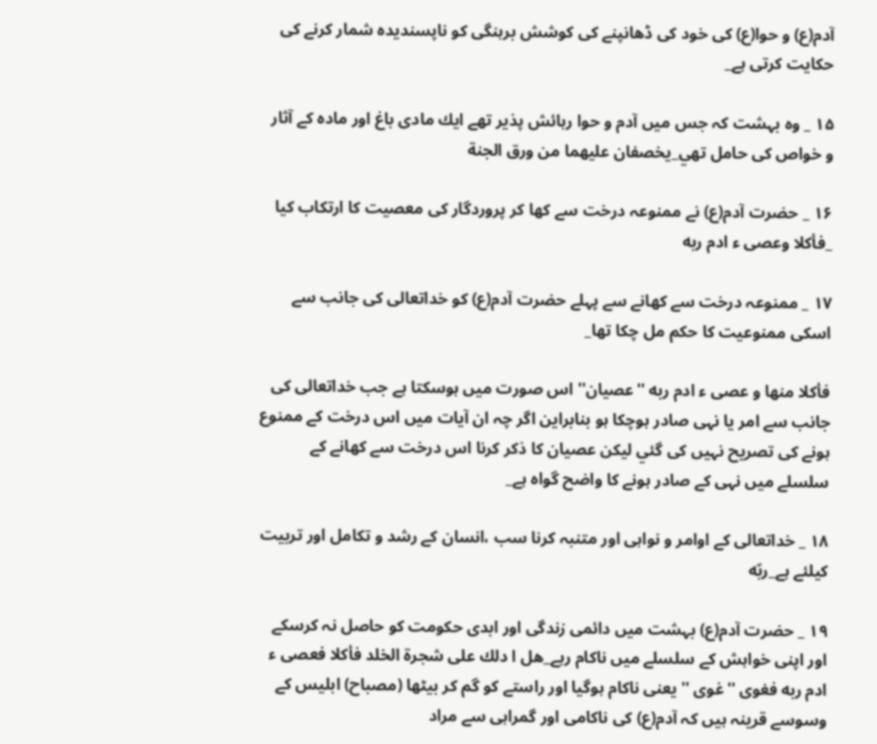آدم(ع) و حوا(ع) كى خود كى ڈھانپنے كى كوشش برہنگى كو ناپسنديدہ شمار كرنے كى حكايت كرتى ہے_

۱۵ _ وہ بہشت كہ جس ميں آدم و حوا رہائش پذير تھے ايك مادى باغ اور مادہ كے آثار و خواص كى حامل تھي_يخصفان عليهما من ورق الجنة

۱۶ _ حضرت آدم(ع) نے ممنوعہ درخت سے كھا كر پروردگار كى معصيت كا ارتكاب كيا _فأكلا وعصى ء ادم ربه

۱۷ _ ممنوعہ درخت سے كھانے سے پہلے حضرت آدم(ع) كو خداتعالى كى جانب سے اسكى ممنوعيت كا حكم مل چكا تھا_

فأكلا منها و عصى ء ادم ربه ''عصيان'' اس صورت ميں ہوسكتا ہے جب خداتعالى كى جانب سے امر يا نہى صادر ہوچكا ہو بنابراين اگر چہ ان آيات ميں اس درخت كے ممنوع ہونے كى تصريح نہيں كى گئي ليكن عصيان كا ذكر كرنا اس درخت سے كھانے كے سلسلے ميں نہى كے صادر ہونے كا واضح گواہ ہے_

۱۸ _ خداتعالى كے اوامر و نواہى اور متنبہ كرنا سب ،انسان كے رشد و تكامل اور تربيت كيلئے ہے_ربّه

۱۹ _ حضرت آدم(ع) بہشت ميں دائمى زندگى اور ابدى حكومت كو حاصل نہ كرسكے اور اپنى خواہش كے سلسلے ميں ناكام رہے_هل ا دلك على شجرة الخلد فأكلا فعصى ء ادم ربه فغوى ''غوى '' يعنى ناكام ہوگيا اور راستے كو گم كر بيٹھا (مصباح) ابليس كے وسوسے قرينہ ہيں كہ آدم(ع) كى ناكامى اور گمراہى سے مراد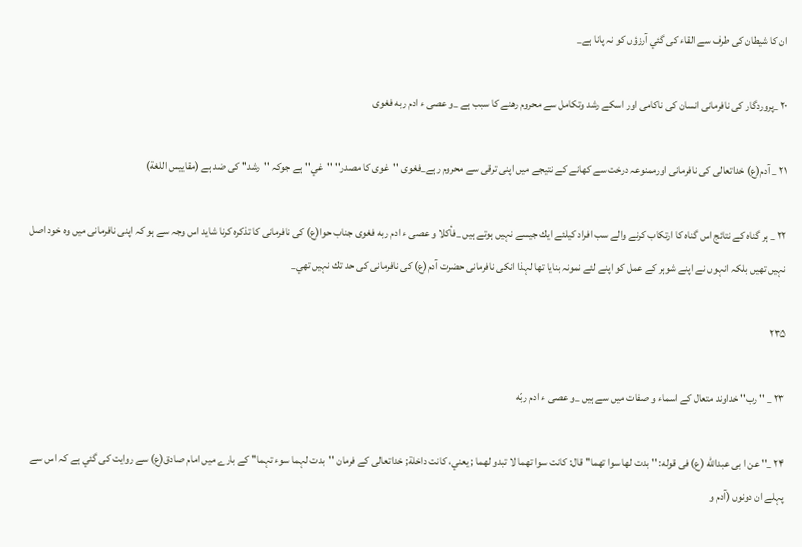ان كا شيطان كى طرف سے القاء كى گئي آرزؤں كو نہ پانا ہے_

۲۰ _پروردگار كى نافرمانى انسان كى ناكامى اور اسكے رشد وتكامل سے محروم رھنے كا سبب ہے _و عصى ء ادم ربه فغوى

۲۱ _ آدم(ع) خداتعالى كى نافرمانى اورممنوعہ درخت سے كھانے كے نتيجے ميں اپنى ترقى سے محروم رہے_فغوى ''غوى كا مصدر'' ''غي''ہے جوكہ ''رشد'' كى ضد ہے (مقاييس اللغة)

۲۲ _ ہر گناہ كے نتائج اس گناہ كا ارتكاب كرنے والے سب افراد كيلئے ايك جيسے نہيں ہوتے ہيں _فأكلا و عصى ء ادم ربه فغوى جناب حوا(ع) كى نافرمانى كا تذكرہ كرنا شايد اس وجہ سے ہو كہ اپنى نافرمانى ميں وہ خود اصل نہيں تھيں بلكہ انہوں نے اپنے شوہر كے عمل كو اپنے لئے نمونہ بنايا تھا لہذا انكى نافرمانى حضرت آدم(ع) كى نافرمانى كى حد تك نہيں تھي_

۲۳۵

۲۳ _ '' رب'' خداوند متعال كے اسماء و صفات ميں سے ہيں _و عصى ء ادم ربّه

۲۴ _'' عن ا بى عبدالله (ع) فى قوله: '' بدت لها سوا تهما'' قال: كانت سوا تهما لا تبدو لهما ; يعني، كانت داخلة; خداتعالى كے فرمان ''بدت لہما سوء تہما'' كے بارے ميں امام صادق(ع) سے روايت كى گئي ہے كہ اس سے پہلے ان دونوں (آدم و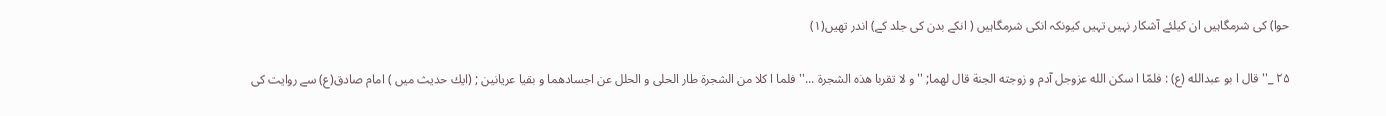حوا) كى شرمگاہيں ان كيلئے آشكار نہيں تہيں كيونكہ انكى شرمگاہيں ( انكے بدن كى جلد كے) اندر تھيں(۱)

۲۵ _'' قال ا بو عبدالله (ع) : فلمّا ا سكن الله عزوجل آدم و زوجته الجنة قال لهما; '' و لا تقربا هذه الشجرة ...'' فلما ا كلا من الشجرة طار الحلى و الحلل عن اجسادهما و بقيا عريانين ; (ايك حديث ميں ) امام صادق(ع) سے روايت كى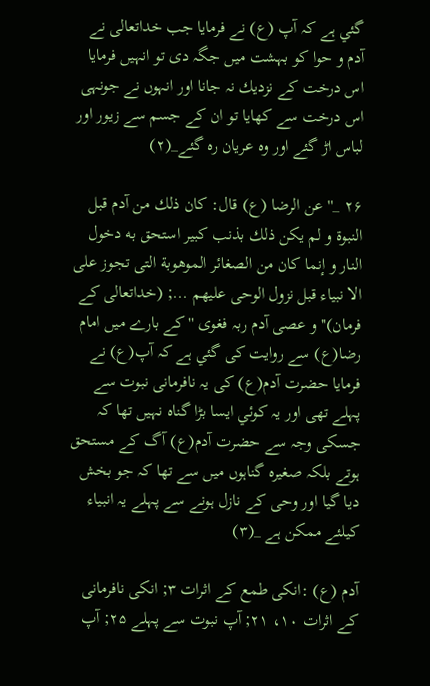گئي ہے كہ آپ (ع) نے فرمايا جب خداتعالى نے آدم و حوا كو بہشت ميں جگہ دى تو انہيں فرمايا اس درخت كے نزديك نہ جانا اور انہوں نے جونہى اس درخت سے كھايا تو ان كے جسم سے زيور اور لباس اڑ گئے اور وہ عريان رہ گئے_(۲)

۲۶ _'' عن الرضا (ع) قال: كان ذلك من آدم قبل النبوة و لم يكن ذلك بذنب كبير استحق به دخول النار و إنما كان من الصغائر الموهوبة التى تجوز على الا نبياء قبل نزول الوحى عليهم ...; (خداتعالى كے فرمان)'' و عصى آدم ربہ فغوى '' كے بارے ميں امام رضا(ع) سے روايت كى گئي ہے كہ آپ(ع) نے فرمايا حضرت آدم(ع) كى يہ نافرمانى نبوت سے پہلے تھى اور يہ كوئي ايسا بڑا گناہ نہيں تھا كہ جسكى وجہ سے حضرت آدم(ع) آگ كے مستحق ہوتے بلكہ صغيرہ گناہوں ميں سے تھا كہ جو بخش ديا گيا اور وحى كے نازل ہونے سے پہلے يہ انبياء كيلئے ممكن ہے _(۳)

آدم (ع) :انكى طمع كے اثرات ۳; انكى نافرمانى كے اثرات ۱۰، ۲۱; آپ نبوت سے پہلے ۲۵; آپ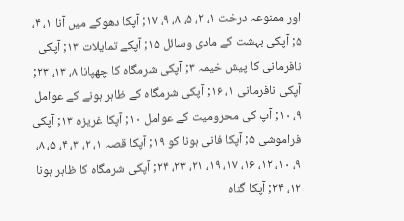اور ممنوعہ درخت ۱، ۲، ۵، ۸، ۹، ۱۷; آپكا دھوكے ميں آنا ۱، ۴، ۵; آپكى بہشت كے مادى وسائل ۱۵; آپكے تمايلات ۱۳; آپكى نافرمانى كا پيش خيمہ ۳; آپكى شرمگاہ كا چھپانا ۸، ۱۳، ۲۳; آپكى نافرمانى ۱، ۱۶; آپكى شرمگاہ كے ظاہر ہونے كے عوامل ۹، ۱۰; آپ كى محروميت كے عوامل ۱۰; آپكا غريزہ ۱۳; آپكى فراموشى ۵; آپكا فانى ہونا كو ۱۹; آپكا قصہ ۱، ۲، ۳، ۴، ۵، ۸، ۹، ۱۰، ۱۲، ۱۶، ۱۷، ۱۹، ۲۱، ۲۳، ۲۴; آپكى شرمگاہ كا ظاہر ہونا ۱۲، ۲۴; آپكا گناہ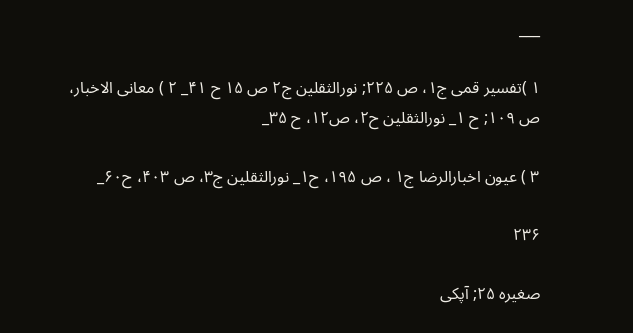___

۱ )تفسير قمى ج۱، ص ۲۲۵; نورالثقلين ج۲ ص ۱۵ ح ۴۱_ ۲ ) معانى الاخبار، ص ۱۰۹; ح ۱_ نورالثقلين ح۲، ص۱۲، ح ۳۵_

۳ ) عيون اخبارالرضا ج۱ ، ص ۱۹۵، ح۱_ نورالثقلين ج۳، ص ۴۰۳، ح۶۰_

۲۳۶

صغيرہ ۲۵; آپكى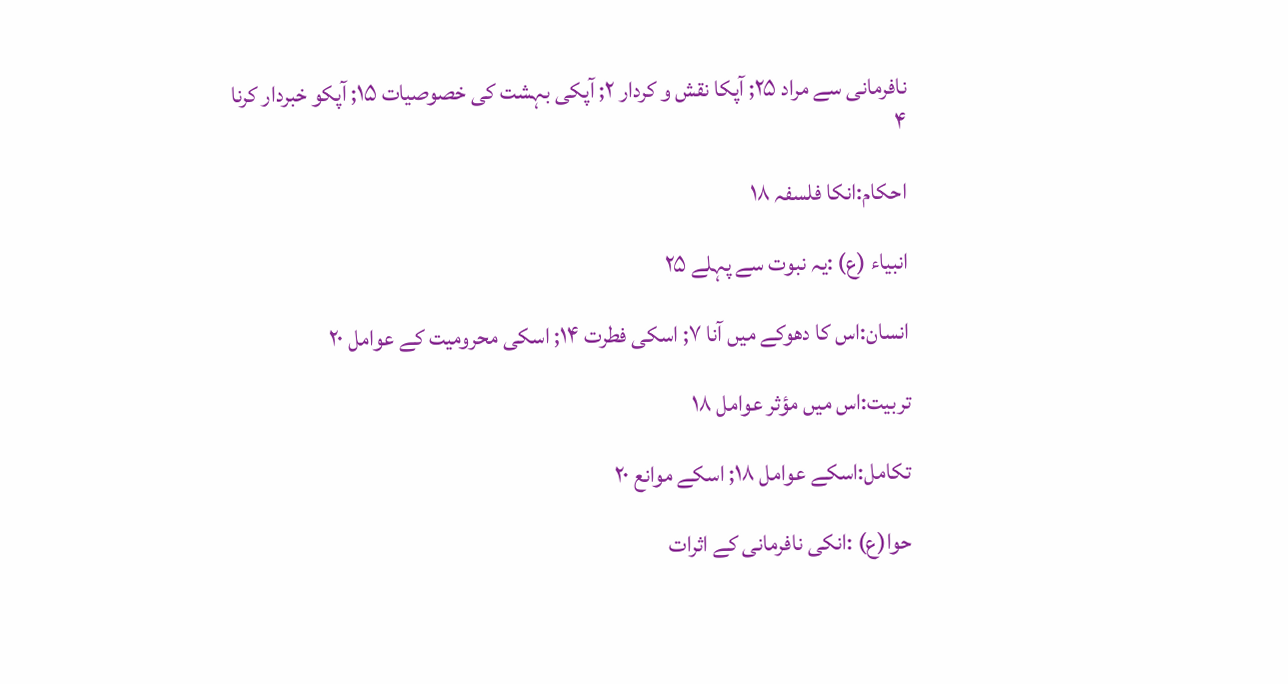نافرمانى سے مراد ۲۵; آپكا نقش و كردار ۲; آپكى بہشت كى خصوصيات ۱۵; آپكو خبردار كرنا ۴

احكام:انكا فلسفہ ۱۸

انبياء (ع) :يہ نبوت سے پہلے ۲۵

انسان:اس كا دھوكے ميں آنا ۷; اسكى فطرت ۱۴; اسكى محروميت كے عوامل ۲۰

تربيت:اس ميں مؤثر عوامل ۱۸

تكامل:اسكے عوامل ۱۸; اسكے موانع ۲۰

حوا(ع) :انكى نافرمانى كے اثرات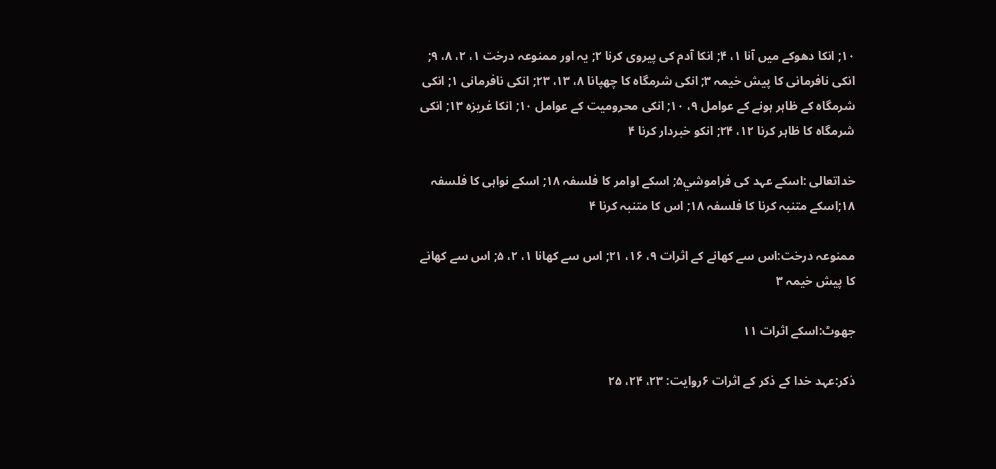۱۰; انكا دھوكے ميں آنا ۱، ۴; انكا آدم كى پيروى كرنا ۲; يہ اور ممنوعہ درخت ۱، ۲، ۸، ۹; انكى نافرمانى كا پيش خيمہ ۳; انكى شرمگاہ كا چھپانا ۸، ۱۳، ۲۳; انكى نافرمانى ۱; انكى شرمگاہ كے ظاہر ہونے كے عوامل ۹، ۱۰; انكى محروميت كے عوامل ۱۰; انكا غريزہ ۱۳; انكى شرمگاہ كا ظاہر كرنا ۱۲، ۲۴; انكو خبردار كرنا ۴

خداتعالى :اسكے عہد كى فراموشي۵; اسكے اوامر كا فلسفہ ۱۸; اسكے نواہى كا فلسفہ ۱۸;اسكے متنبہ كرنا كا فلسفہ ۱۸; اس كا متنبہ كرنا ۴

ممنوعہ درخت:اس سے كھانے كے اثرات ۹، ۱۶، ۲۱; اس سے كھانا ۱، ۲، ۵; اس سے كھانے كا پيش خيمہ ۳

جھوٹ:اسكے اثرات ۱۱

ذكر:عہد خدا كے ذكر كے اثرات ۶روايت: ۲۳، ۲۴، ۲۵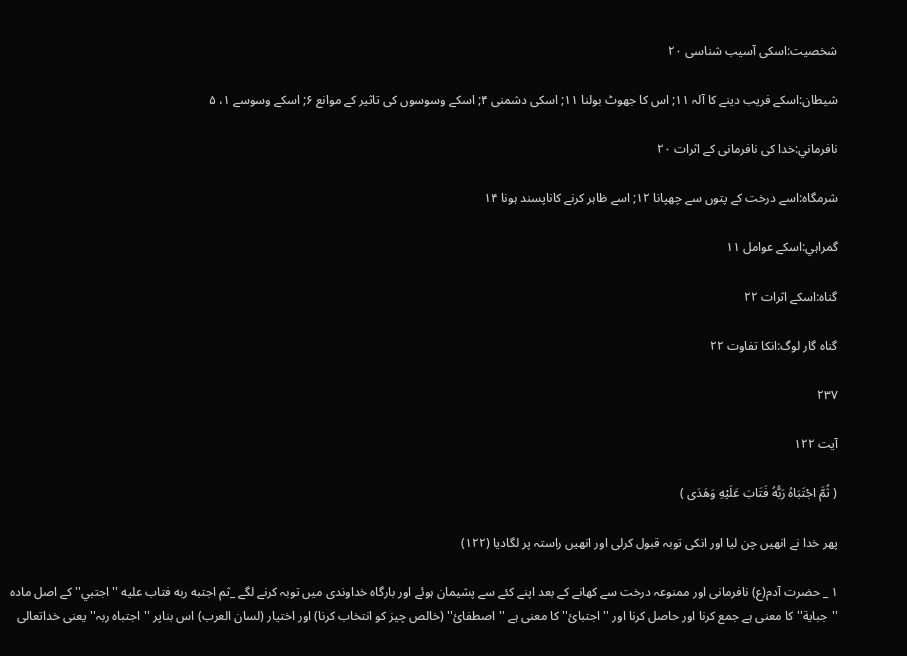شخصيت:اسكى آسيب شناسى ۲۰

شيطان:اسكے فريب دينے كا آلہ ۱۱; اس كا جھوٹ بولنا ۱۱; اسكى دشمنى ۴; اسكے وسوسوں كى تاثير كے موانع ۶; اسكے وسوسے ۱، ۵

نافرماني:خدا كى نافرمانى كے اثرات ۲۰

شرمگاہ:اسے درخت كے پتوں سے چھپانا ۱۲; اسے ظاہر كرنے كاناپسند ہونا ۱۴

گمراہي:اسكے عوامل ۱۱

گناہ:اسكے اثرات ۲۲

گناہ گار لوگ:انكا تفاوت ۲۲

۲۳۷

آیت ۱۲۲

( ثُمَّ اجْتَبَاهُ رَبُّهُ فَتَابَ عَلَيْهِ وَهَدَى )

پھر خدا نے انھيں چن ليا اور انكى توبہ قبول كرلى اور انھيں راستہ پر لگاديا (۱۲۲)

۱ _ حضرت آدم(ع) نافرمانى اور ممنوعہ درخت سے كھانے كے بعد اپنے كئے سے پشيمان ہوئے اور بارگاہ خداوندى ميں توبہ كرنے لگے _ثم اجتبه ربه فتاب عليه ''اجتبي'' كے اصل مادہ ''جباية'' كا معنى ہے جمع كرنا اور حاصل كرنا اور ''اجتبائ'' كا معنى ہے ''اصطفائ'' (خالص چيز كو انتخاب كرنا) اور اختيار (لسان العرب) اس بناپر ''اجتباہ ربہ'' يعنى خداتعالى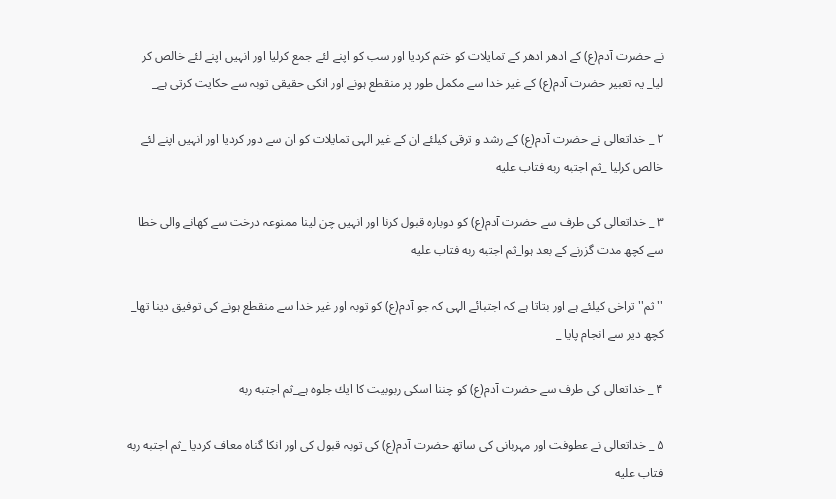نے حضرت آدم(ع) كے ادھر ادھر كے تمايلات كو ختم كرديا اور سب كو اپنے لئے جمع كرليا اور انہيں اپنے لئے خالص كر ليا_ يہ تعبير حضرت آدم(ع) كے غير خدا سے مكمل طور پر منقطع ہونے اور انكى حقيقى توبہ سے حكايت كرتى ہے_

۲ _ خداتعالى نے حضرت آدم(ع) كے رشد و ترقى كيلئے ان كے غير الہى تمايلات كو ان سے دور كرديا اور انہيں اپنے لئے خالص كرليا _ثم اجتبه ربه فتاب عليه

۳ _ خداتعالى كى طرف سے حضرت آدم(ع) كو دوبارہ قبول كرنا اور انہيں چن لينا ممنوعہ درخت سے كھانے والى خطا سے كچھ مدت گزرنے كے بعد ہوا_ثم اجتبه ربه فتاب عليه

''ثم'' تراخى كيلئے ہے اور بتاتا ہے كہ اجتبائے الہى كہ جو آدم(ع) كو توبہ اور غير خدا سے منقطع ہونے كى توفيق دينا تھا_ كچھ دير سے انجام پايا _

۴ _ خداتعالى كى طرف سے حضرت آدم(ع) كو چننا اسكى ربوبيت كا ايك جلوہ ہے_ثم اجتبه ربه

۵ _ خداتعالى نے عطوفت اور مہربانى كى ساتھ حضرت آدم(ع) كى توبہ قبول كى اور انكا گناہ معاف كرديا _ثم اجتبه ربه فتاب عليه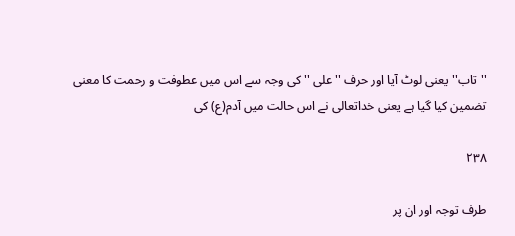''تاب'' يعنى لوٹ آيا اور حرف ''على '' كى وجہ سے اس ميں عطوفت و رحمت كا معنى تضمين كيا گيا ہے يعنى خداتعالى نے اس حالت ميں آدم(ع) كى

۲۳۸

طرف توجہ اور ان پر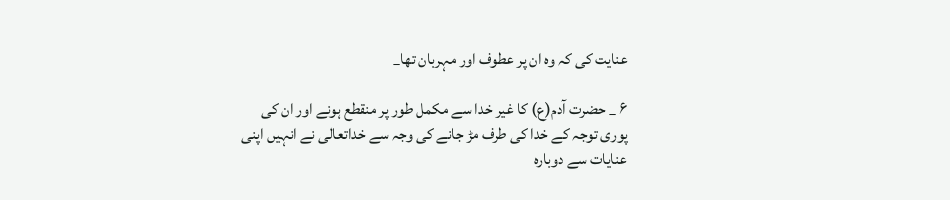عنايت كى كہ وہ ان پر عطوف اور مہربان تھا_

۶ _ حضرت آدم(ع) كا غير خدا سے مكمل طور پر منقطع ہونے اور ان كى پورى توجہ كے خدا كى طرف مڑ جانے كى وجہ سے خداتعالى نے انہيں اپنى عنايات سے دوبارہ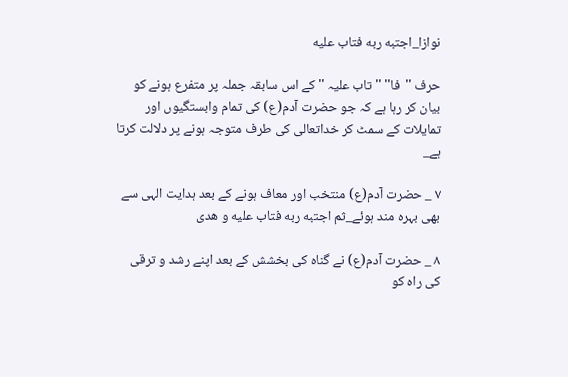نوازا_اجتبه ربه فتاب عليه

حرف ''فا'' ''تاب عليہ '' كے اس سابقہ جملہ پر متفرع ہونے كو بيان كر رہا ہے كہ جو حضرت آدم(ع) كى تمام وابستگيوں اور تمايلات كے سمٹ كر خداتعالى كى طرف متوجہ ہونے پر دلالت كرتا ہے_

۷ _ حضرت آدم(ع) منتخب اور معاف ہونے كے بعد ہدايت الہى سے بھى بہرہ مند ہوئے_ثم اجتبه ربه فتاب عليه و هدى

۸ _ حضرت آدم(ع) نے گناہ كى بخشش كے بعد اپنے رشد و ترقى كى راہ كو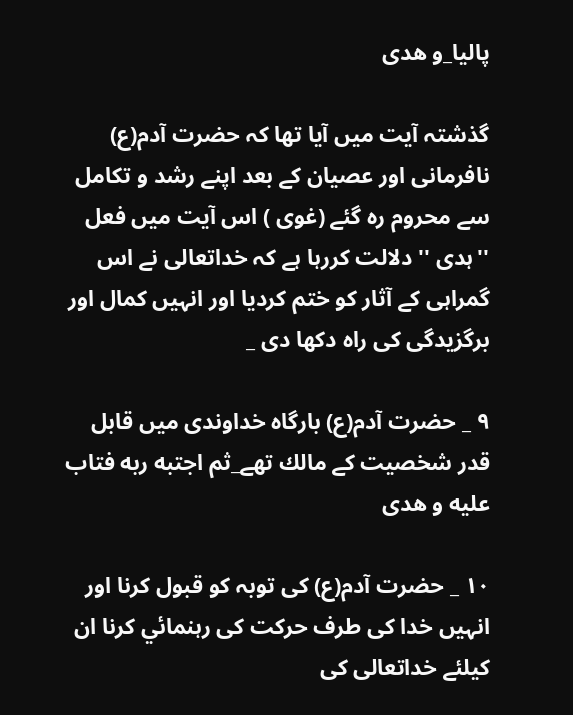پاليا_و هدى

گذشتہ آيت ميں آيا تھا كہ حضرت آدم(ع) نافرمانى اور عصيان كے بعد اپنے رشد و تكامل سے محروم رہ گئے (غوى ) اس آيت ميں فعل ''ہدى '' دلالت كررہا ہے كہ خداتعالى نے اس گمراہى كے آثار كو ختم كرديا اور انہيں كمال اور برگزيدگى كى راہ دكھا دى _

۹ _ حضرت آدم(ع) بارگاہ خداوندى ميں قابل قدر شخصيت كے مالك تھے_ثم اجتبه ربه فتاب عليه و هدى

۱۰ _ حضرت آدم(ع) كى توبہ كو قبول كرنا اور انہيں خدا كى طرف حركت كى رہنمائي كرنا ان كيلئے خداتعالى كى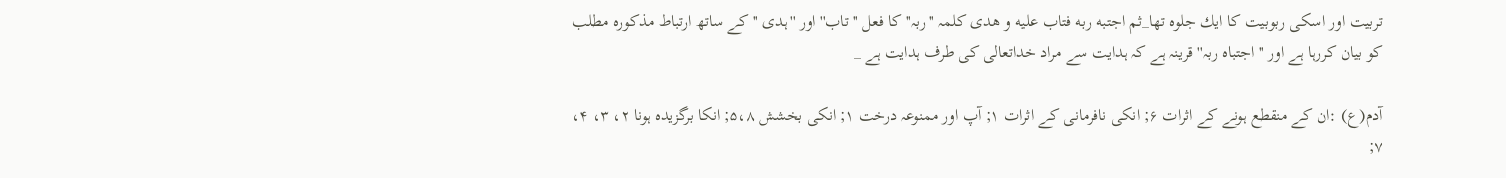تربيت اور اسكى ربوبيت كا ايك جلوہ تھا_ثم اجتبه ربه فتاب عليه و هدى كلمہ ''ربہ'' كا فعل ''تاب'' اور ''ہدى '' كے ساتھ ارتباط مذكورہ مطلب كو بيان كررہا ہے اور ''اجتباہ ربہ'' قرينہ ہے كہ ہدايت سے مراد خداتعالى كى طرف ہدايت ہے _

آدم(ع) :ان كے منقطع ہونے كے اثرات ۶; انكى نافرمانى كے اثرات ۱; آپ اور ممنوعہ درخت ۱; انكى بخشش ۵،۸; انكا برگزيدہ ہونا ۲، ۳، ۴، ۷;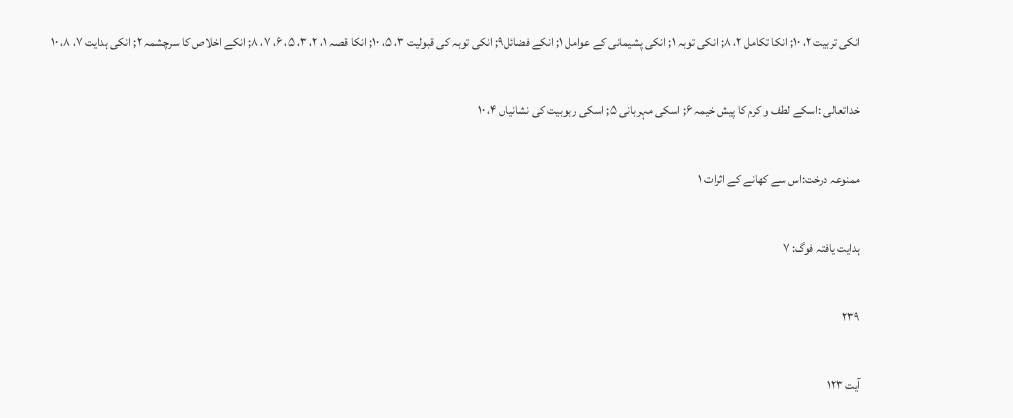انكى تربيت ۲، ۱۰; انكا تكامل ۲، ۸; انكى توبہ ۱; انكى پشيمانى كے عوامل ۱; انكے فضائل۹; انكى توبہ كى قبوليت ۳، ۵، ۱۰; انكا قصہ ۱، ۲، ۳، ۵، ۶، ۷، ۸; انكے اخلاص كا سرچشمہ ۲; انكى ہدايت ۷، ۸، ۱۰

خداتعالى :اسكے لطف و كرم كا پيش خيمہ ۶; اسكى مہربانى ۵; اسكى ربوبيت كى نشانياں ۴، ۱۰

ممنوعہ درخت:اس سے كھانے كے اثرات ۱

ہدايت يافتہ فوگ: ۷

۲۳۹

آیت ۱۲۳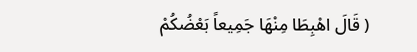( قَالَ اهْبِطَا مِنْهَا جَمِيعاً بَعْضُكُمْ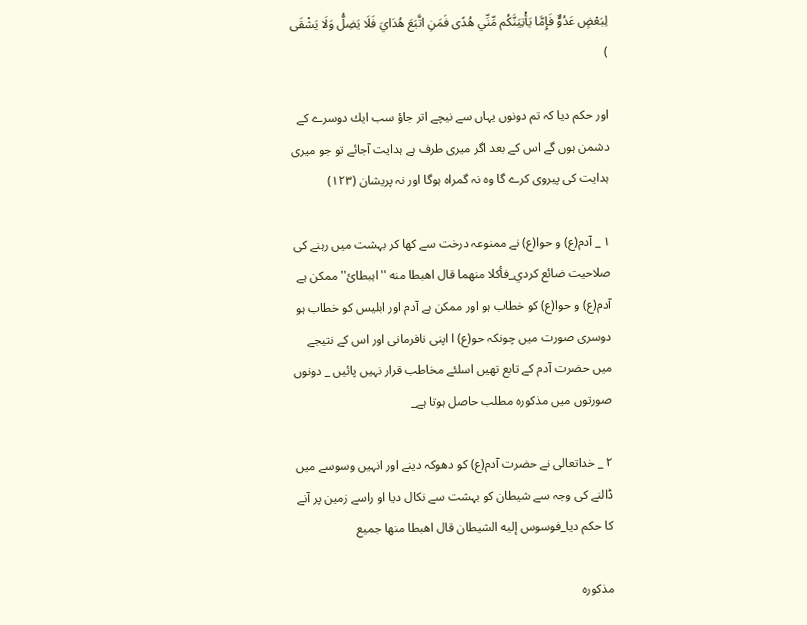لِبَعْضٍ عَدُوٌّ فَإِمَّا يَأْتِيَنَّكُم مِّنِّي هُدًى فَمَنِ اتَّبَعَ هُدَايَ فَلَا يَضِلُّ وَلَا يَشْقَى )

اور حكم ديا كہ تم دونوں يہاں سے نيچے اتر جاؤ سب ايك دوسرے كے دشمن ہوں گے اس كے بعد اگر ميرى طرف ہے ہدايت آجائے تو جو ميرى ہدايت كى پيروى كرے گا وہ نہ گمراہ ہوگا اور نہ پريشان (۱۲۳)

۱ _ آدم(ع) و حوا(ع) نے ممنوعہ درخت سے كھا كر بہشت ميں رہنے كى صلاحيت ضائع كردي_فأكلا منهما قال اهبطا منه ''اہبطائ'' ممكن ہے آدم(ع) و حوا(ع) كو خطاب ہو اور ممكن ہے آدم اور ابليس كو خطاب ہو دوسرى صورت ميں چونكہ حو(ع) ا اپنى نافرمانى اور اس كے نتيجے ميں حضرت آدم كے تابع تھيں اسلئے مخاطب قرار نہيں پائيں _ دونوں صورتوں ميں مذكورہ مطلب حاصل ہوتا ہے_

۲ _ خداتعالى نے حضرت آدم(ع) كو دھوكہ دينے اور انہيں وسوسے ميں ڈالنے كى وجہ سے شيطان كو بہشت سے نكال ديا او راسے زمين پر آنے كا حكم ديا_فوسوس إليه الشيطان قال اهبطا منها جميع

مذكورہ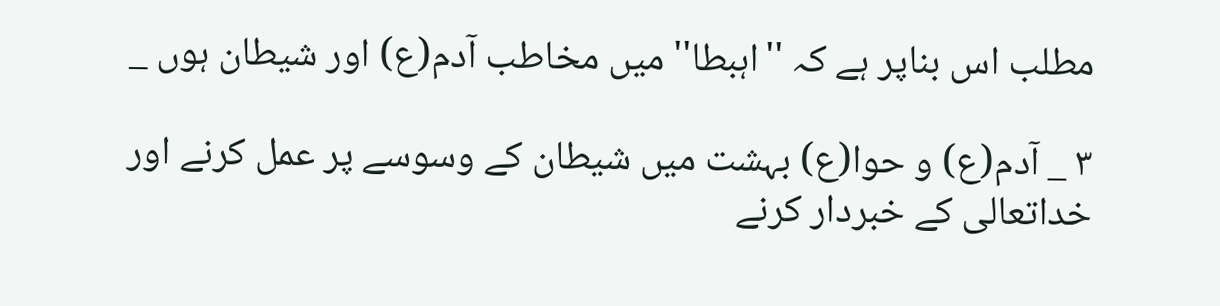مطلب اس بناپر ہے كہ ''اہبطا'' ميں مخاطب آدم(ع) اور شيطان ہوں _

۳ _ آدم(ع) و حوا(ع) بہشت ميں شيطان كے وسوسے پر عمل كرنے اور خداتعالى كے خبردار كرنے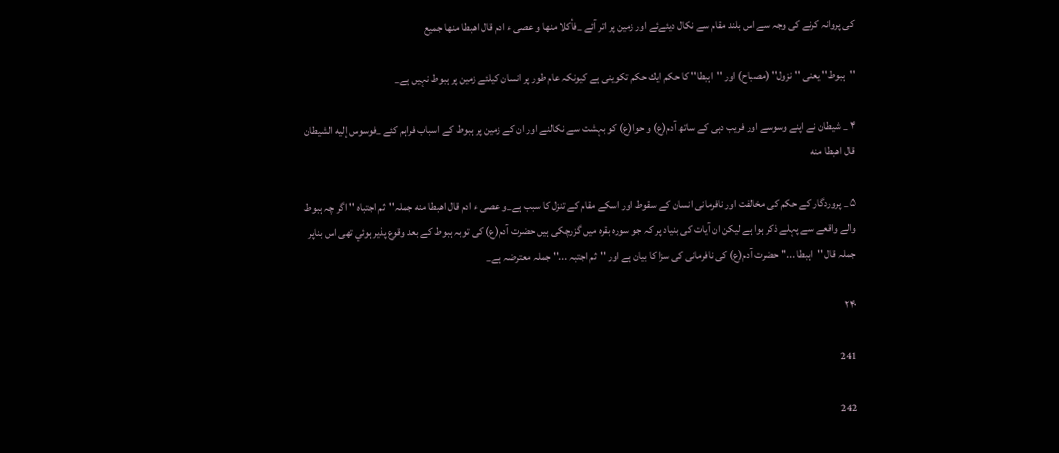كى پروانہ كرنے كى وجہ سے اس بلند مقام سے نكال ديئےئے اور زمين پر اتر آئے _فأكلا منها و عصى ء ادم قال اهبطا منها جميع

''ہبوط'' يعنى ''نزول'' (مصباح) اور ''اہبطا'' كا حكم ايك حكم تكوينى ہے كيونكہ عام طور پر انسان كيلئے زمين پر ہبوط نہيں ہے_

۴ _ شيطان نے اپنے وسوسے اور فريب دہى كے ساتھ آدم(ع) و حوا(ع) كو بہشت سے نكالنے اور ان كے زمين پر ہبوط كے اسباب فراہم كئے _فوسوس إليه الشيطان قال اهبطا منه

۵ _ پروردگار كے حكم كى مخالفت اور نافرمانى انسان كے سقوط اور اسكے مقام كے تنزل كا سبب ہے_و عصى ء ادم قال اهبطا منه جملہ''ثم اجتباه '' اگر چہ ہبوط والے واقعے سے پہلے ذكر ہوا ہے ليكن ان آيات كى بنياد پر كہ جو سورہ بقرہ ميں گزرچكى ہيں حضرت آدم(ع) كى توبہ ہبوط كے بعد وقوع پذير ہوئي تھى اس بناپر جملہ قال ''اہبطا ...'' حضرت آدم(ع) كى نافرمانى كى سزا كا بيان ہے اور ''ثم اجتبہ ...'' جملہ معترضہ ہے_

۲۴۰

241

242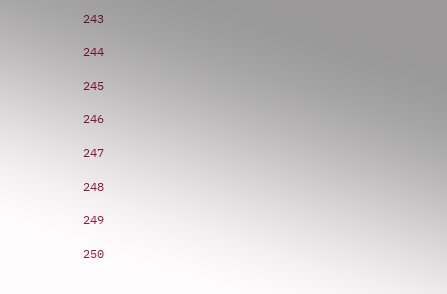243

244

245

246

247

248

249

250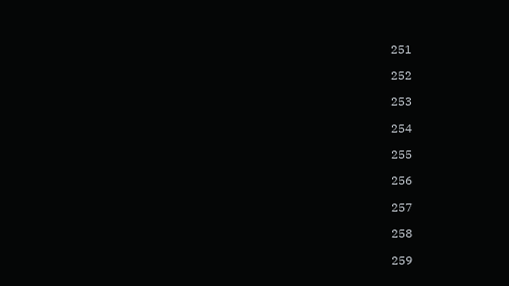251

252

253

254

255

256

257

258

259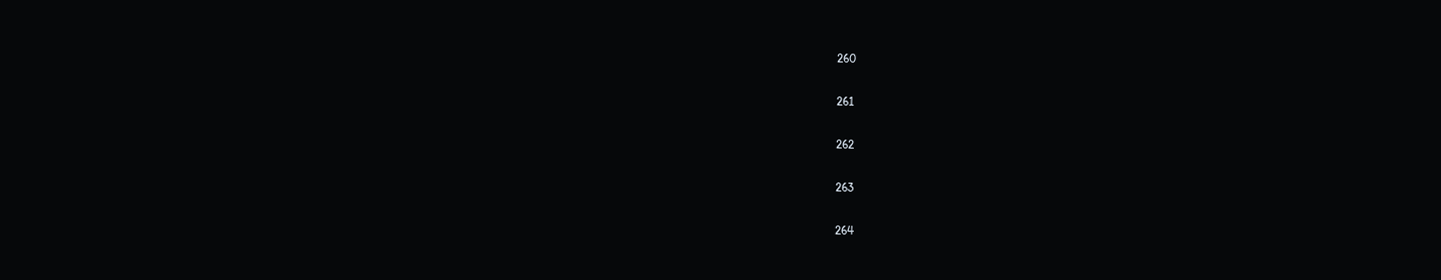260

261

262

263

264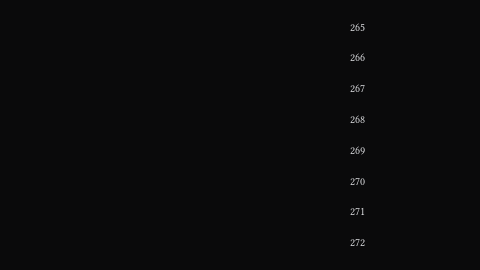265

266

267

268

269

270

271

272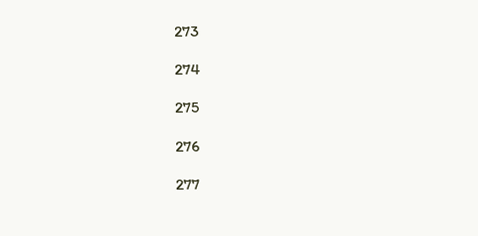273

274

275

276

277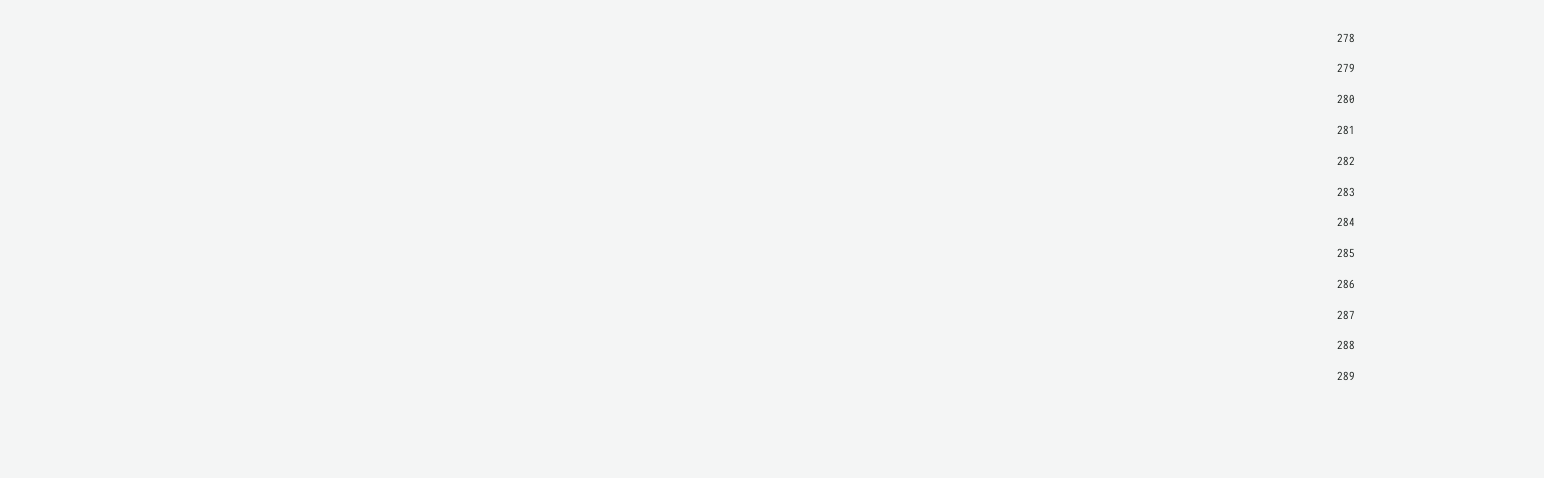278

279

280

281

282

283

284

285

286

287

288

289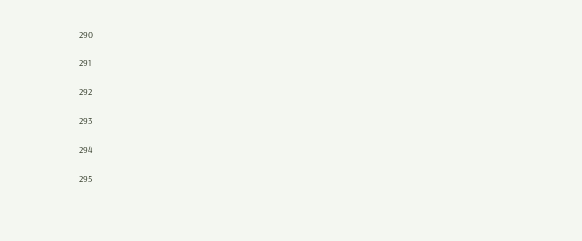290

291

292

293

294

295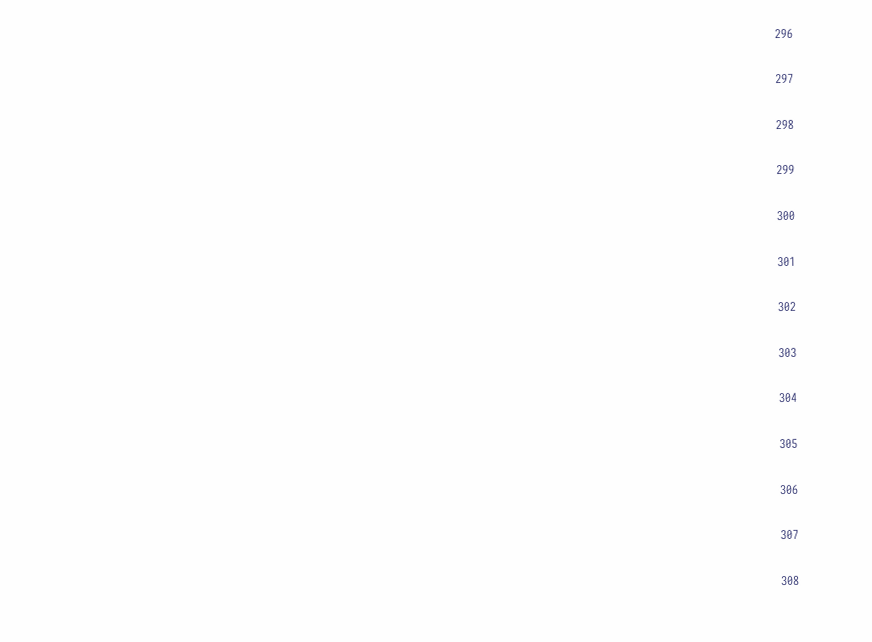296

297

298

299

300

301

302

303

304

305

306

307

308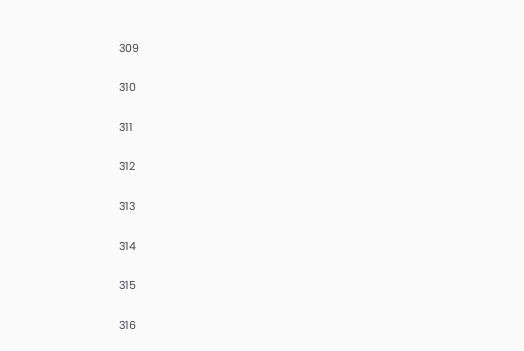309

310

311

312

313

314

315

316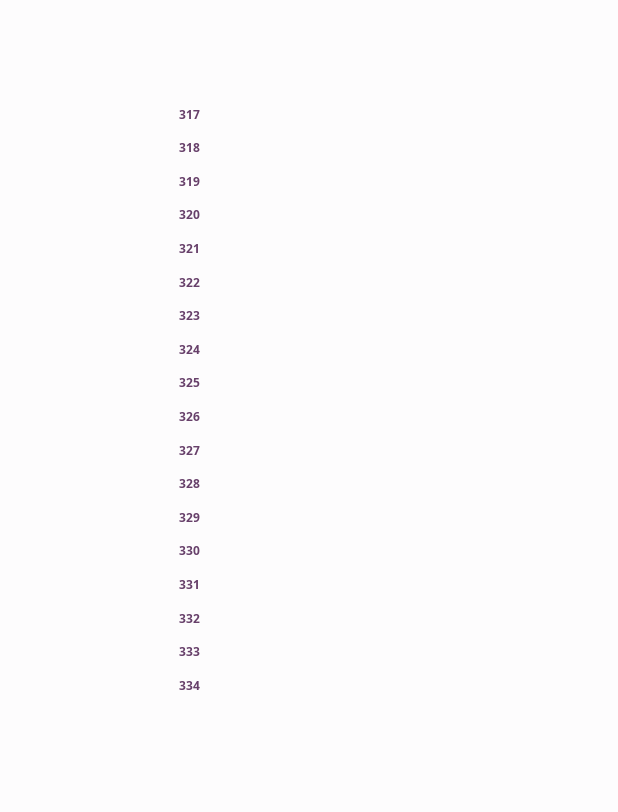317

318

319

320

321

322

323

324

325

326

327

328

329

330

331

332

333

334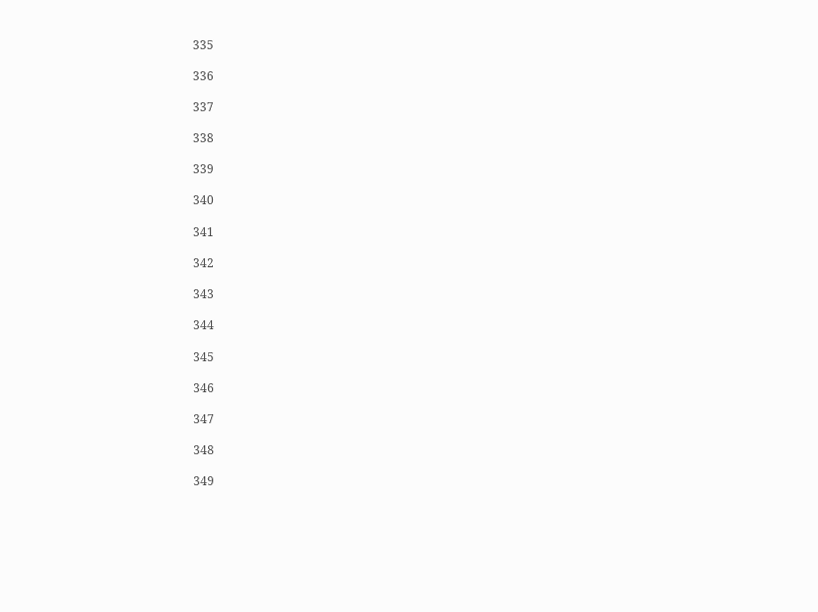335

336

337

338

339

340

341

342

343

344

345

346

347

348

349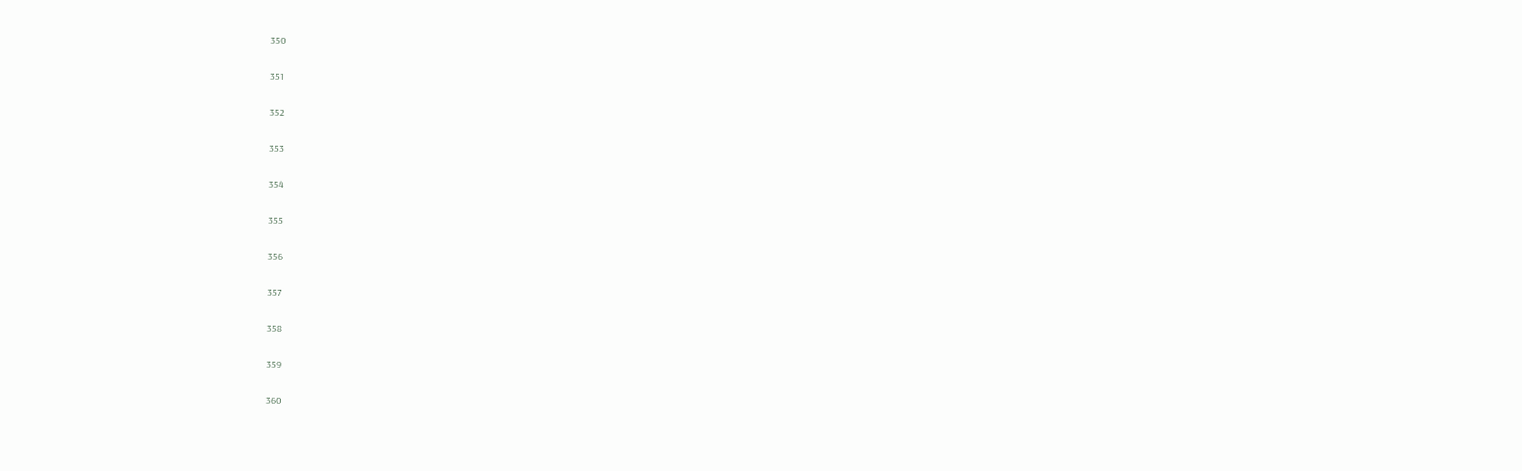350

351

352

353

354

355

356

357

358

359

360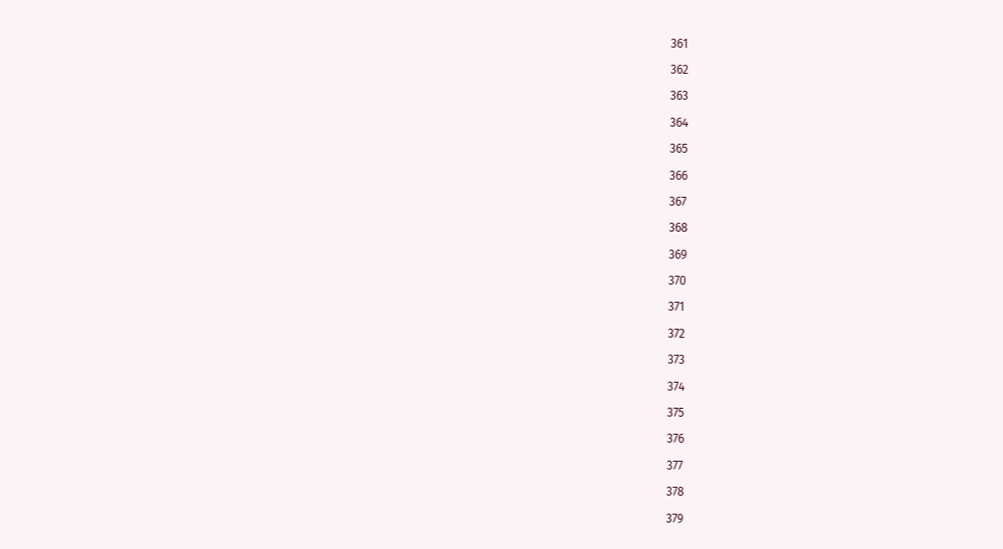361

362

363

364

365

366

367

368

369

370

371

372

373

374

375

376

377

378

379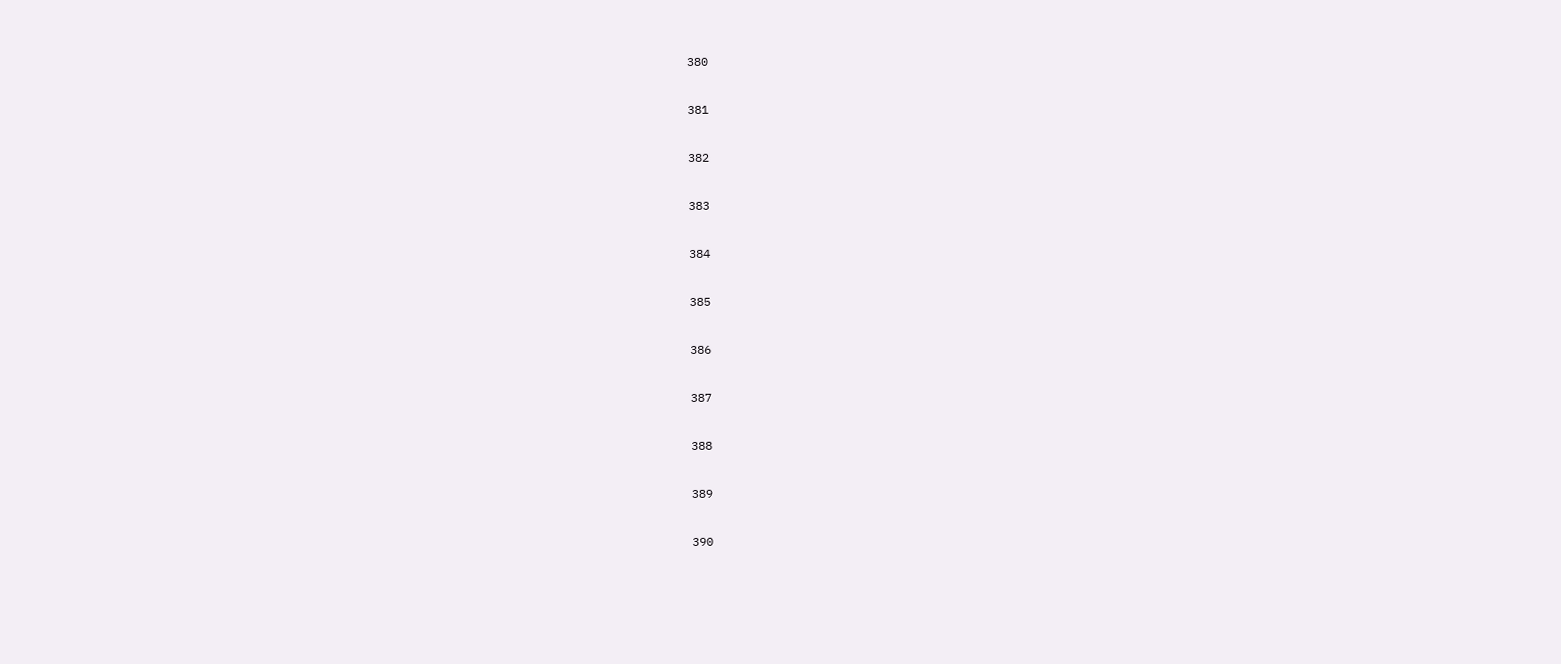380

381

382

383

384

385

386

387

388

389

390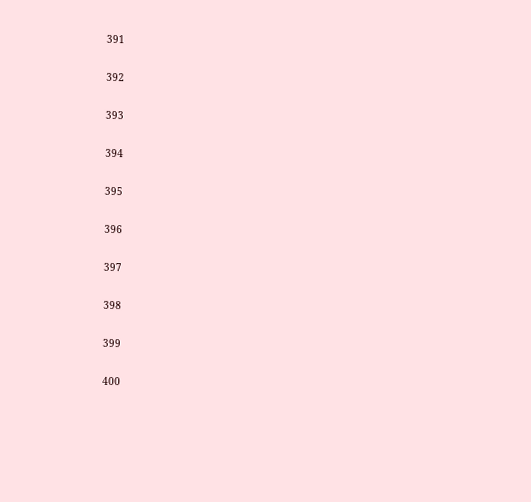391

392

393

394

395

396

397

398

399

400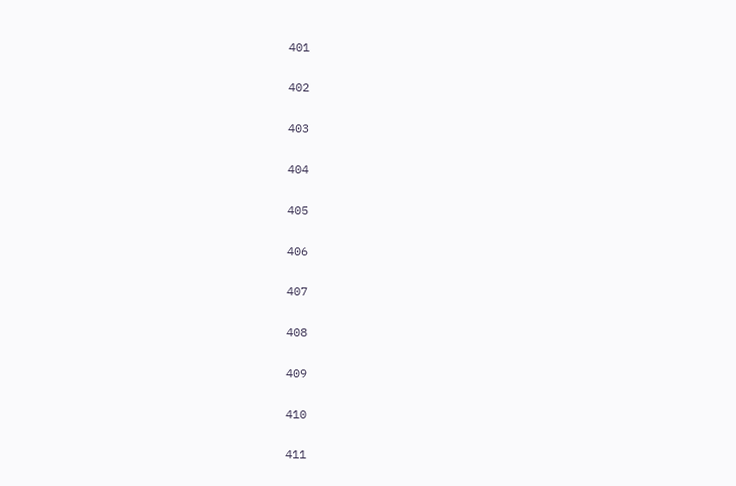401

402

403

404

405

406

407

408

409

410

411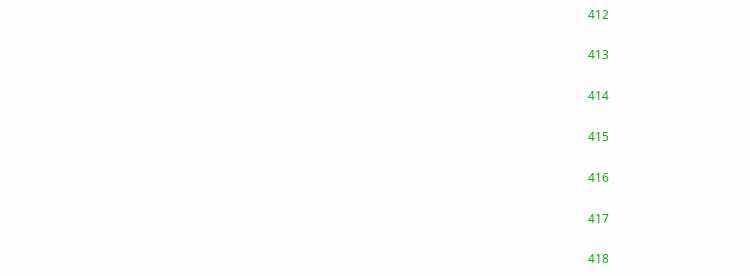412

413

414

415

416

417

418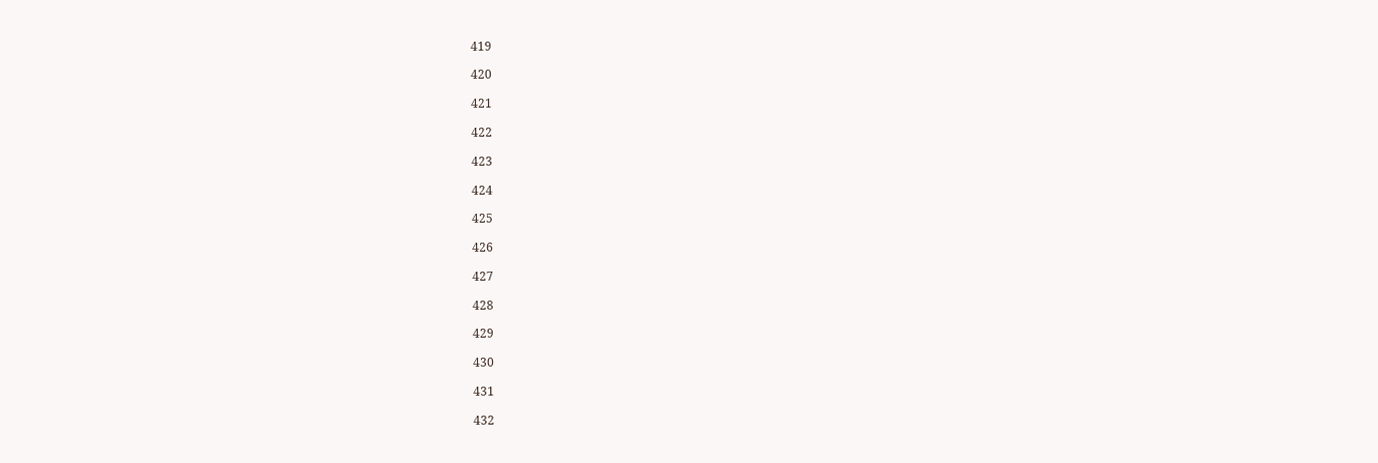419

420

421

422

423

424

425

426

427

428

429

430

431

432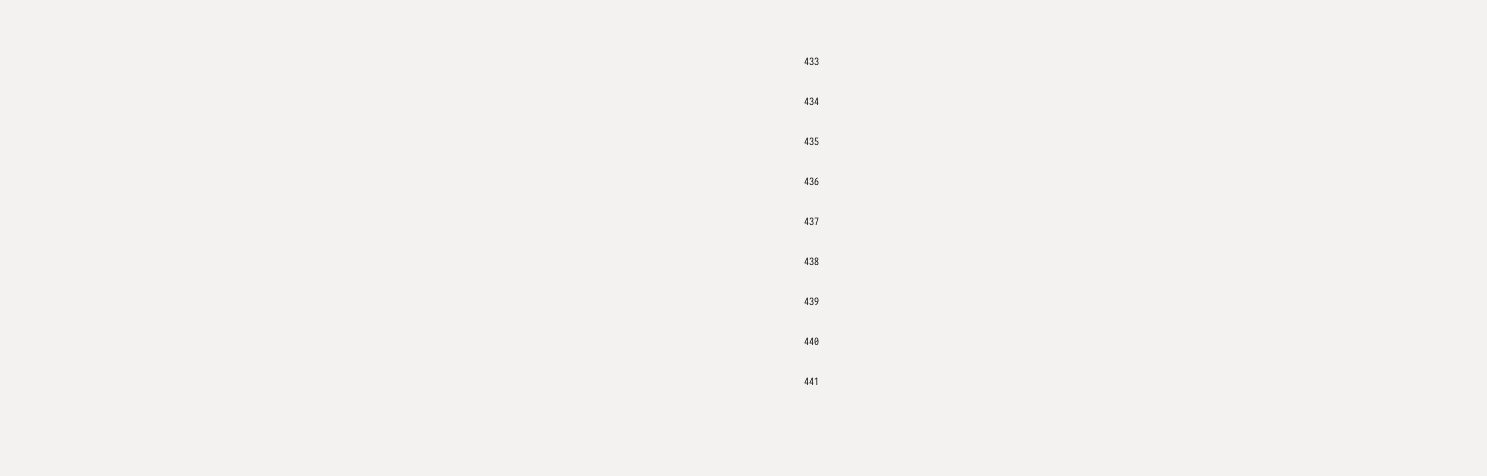433

434

435

436

437

438

439

440

441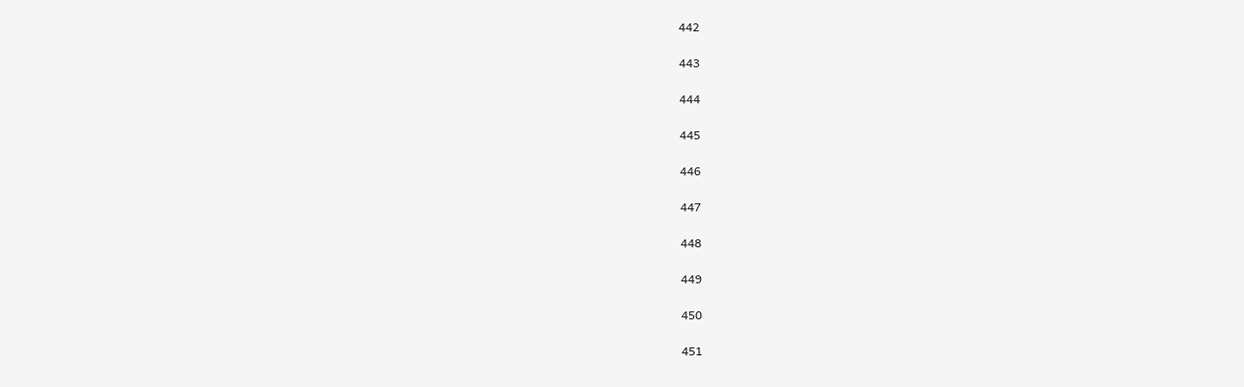442

443

444

445

446

447

448

449

450

451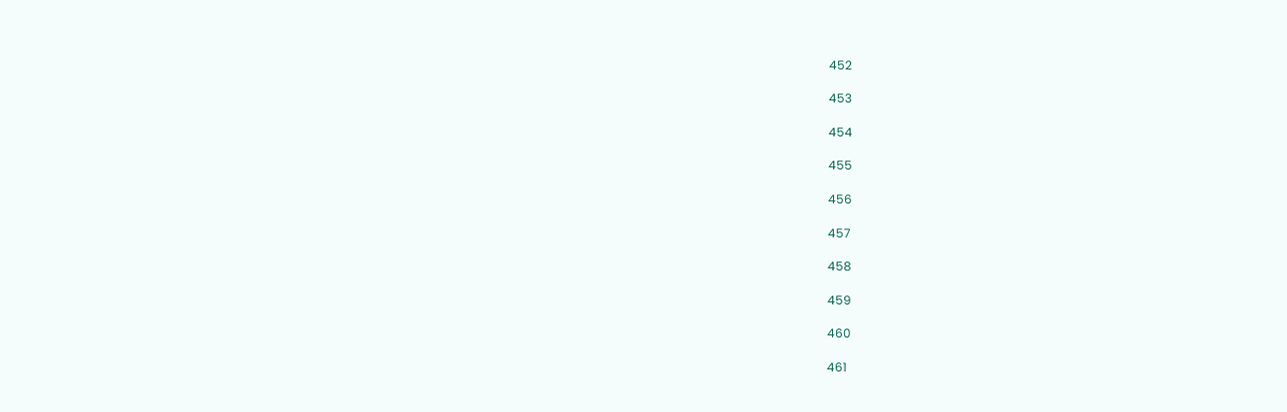452

453

454

455

456

457

458

459

460

461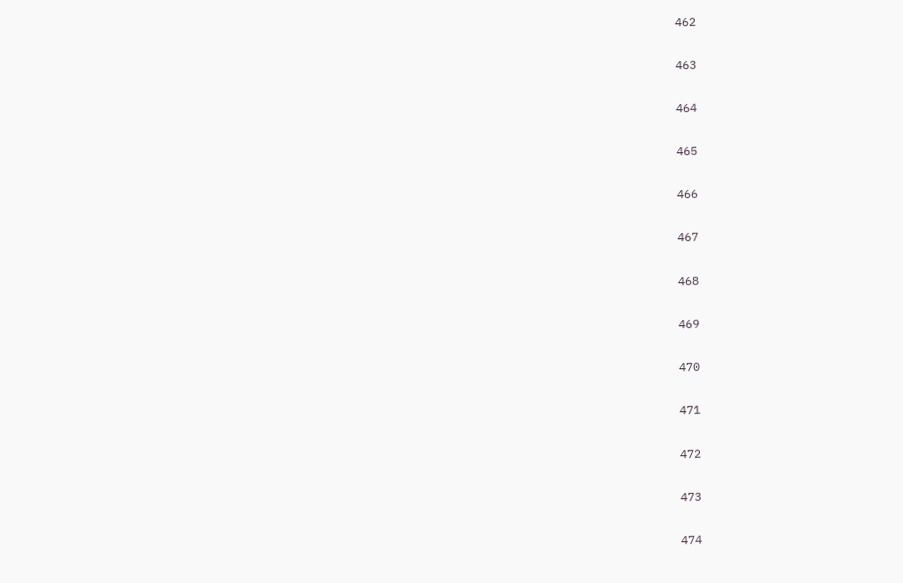462

463

464

465

466

467

468

469

470

471

472

473

474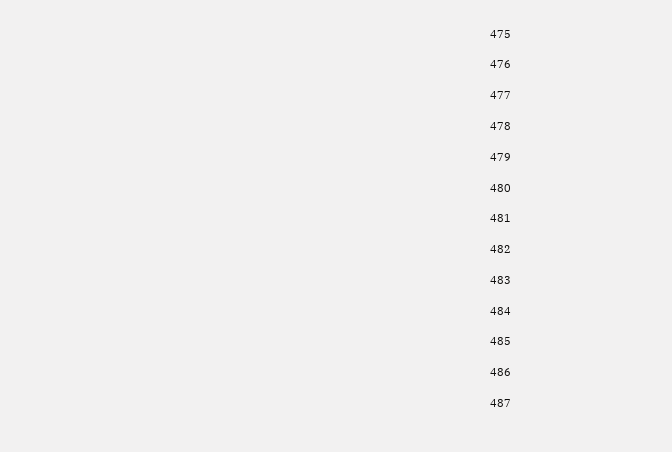475

476

477

478

479

480

481

482

483

484

485

486

487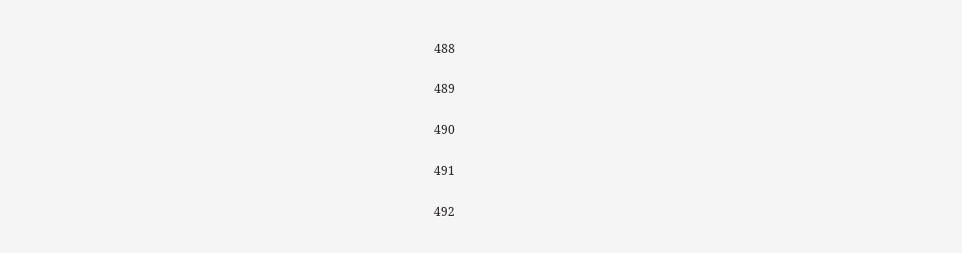488

489

490

491

492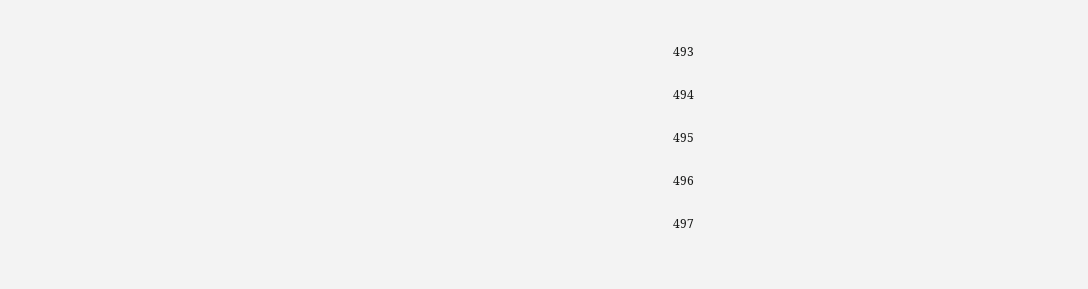493

494

495

496

497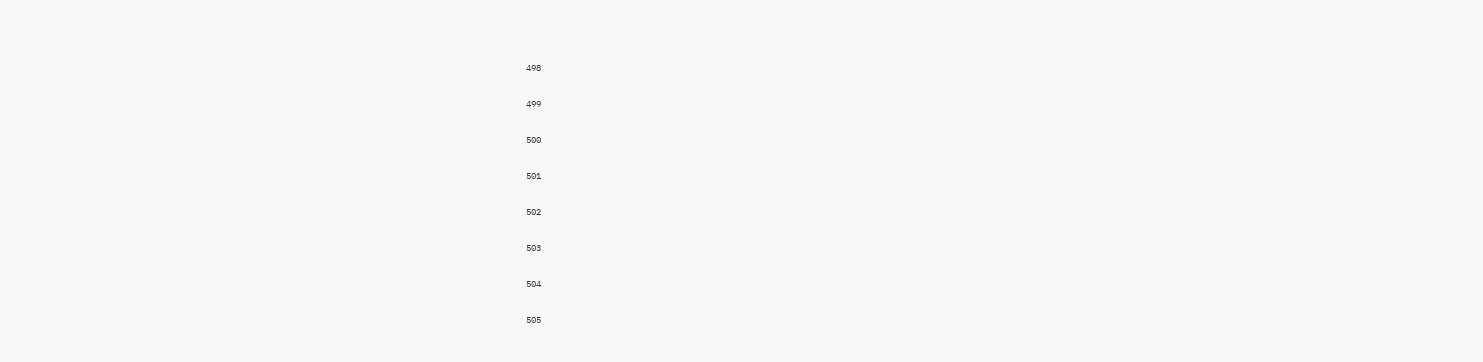498

499

500

501

502

503

504

505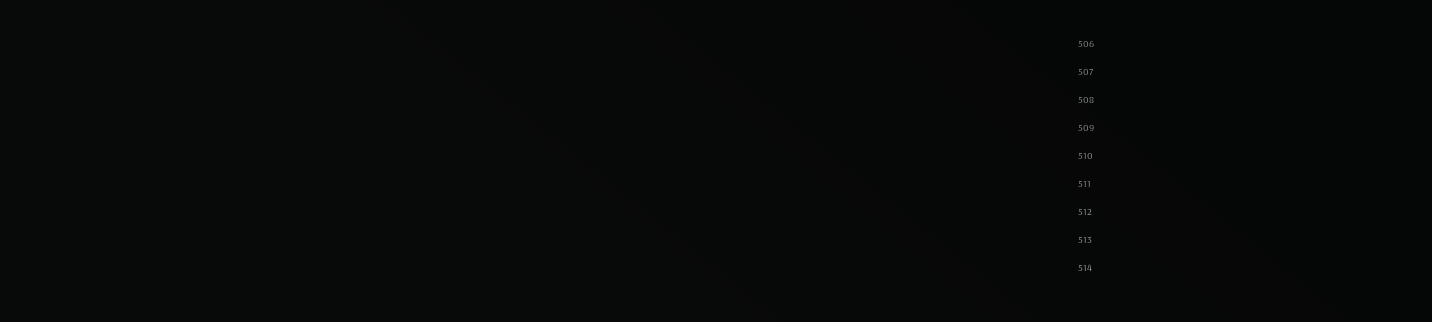506

507

508

509

510

511

512

513

514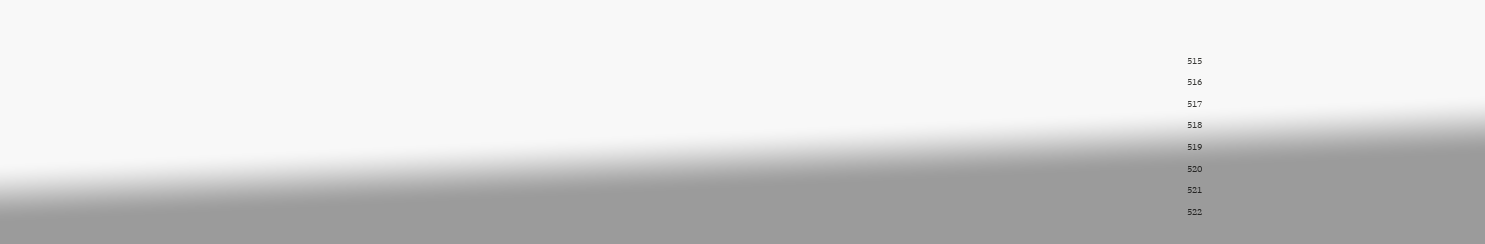515

516

517

518

519

520

521

522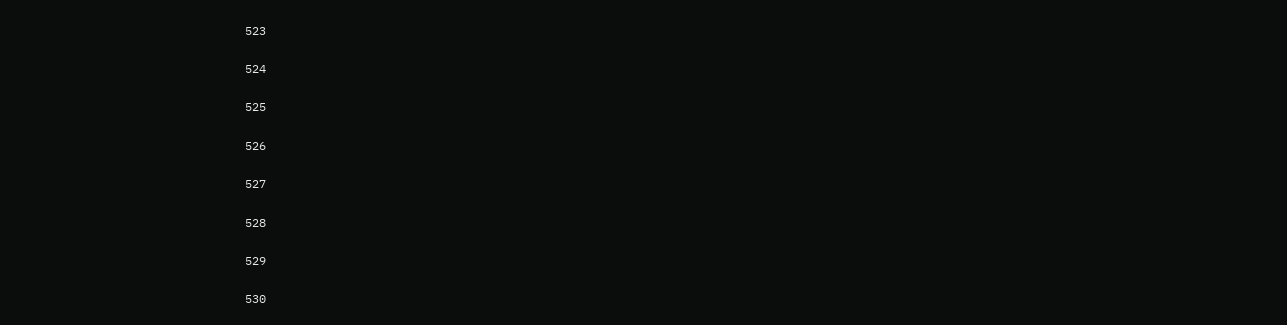523

524

525

526

527

528

529

530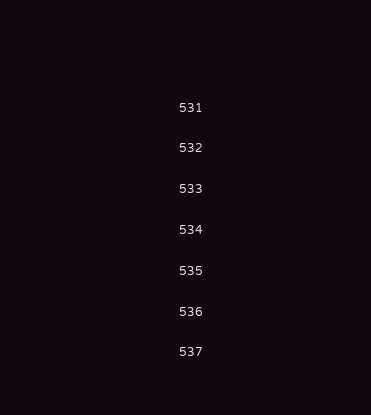531

532

533

534

535

536

537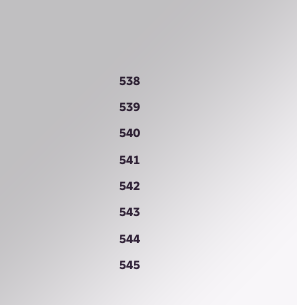538

539

540

541

542

543

544

545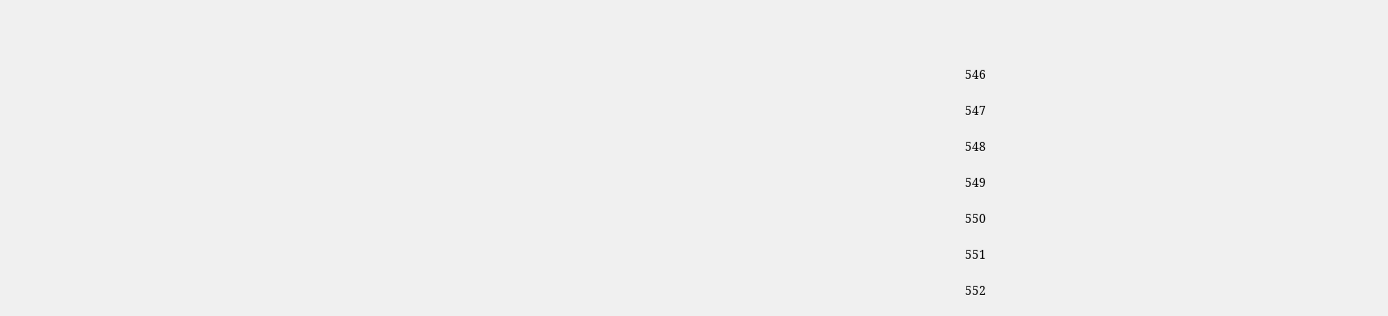546

547

548

549

550

551

552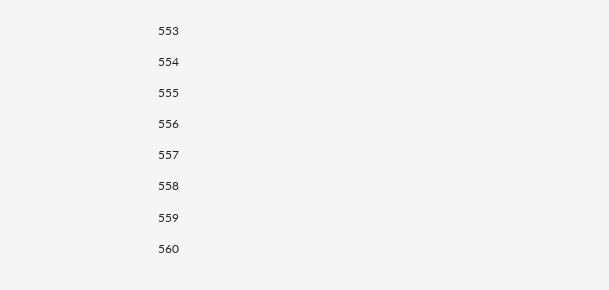553

554

555

556

557

558

559

560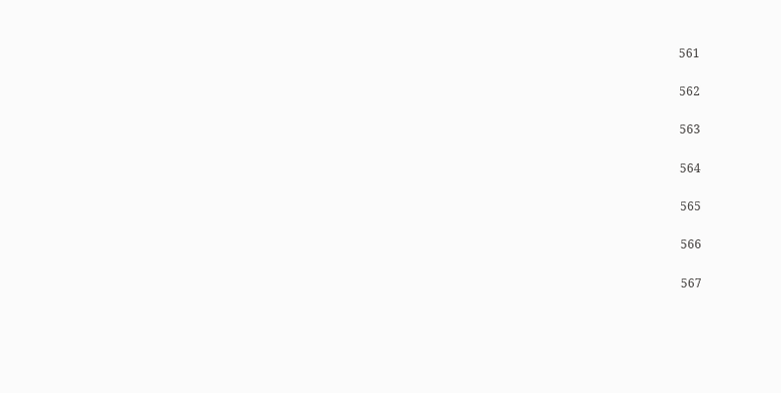561

562

563

564

565

566

567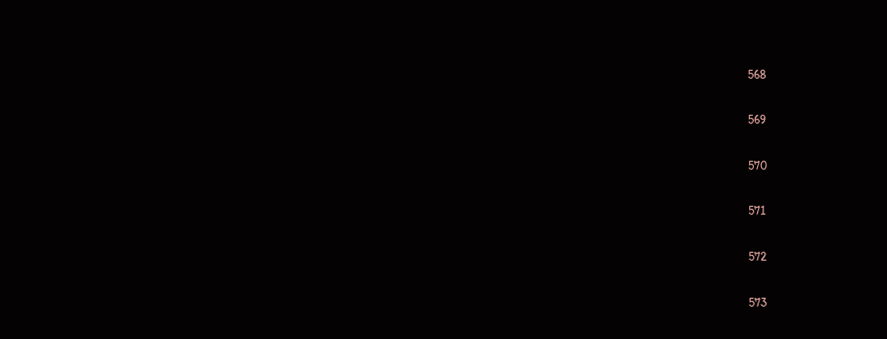568

569

570

571

572

573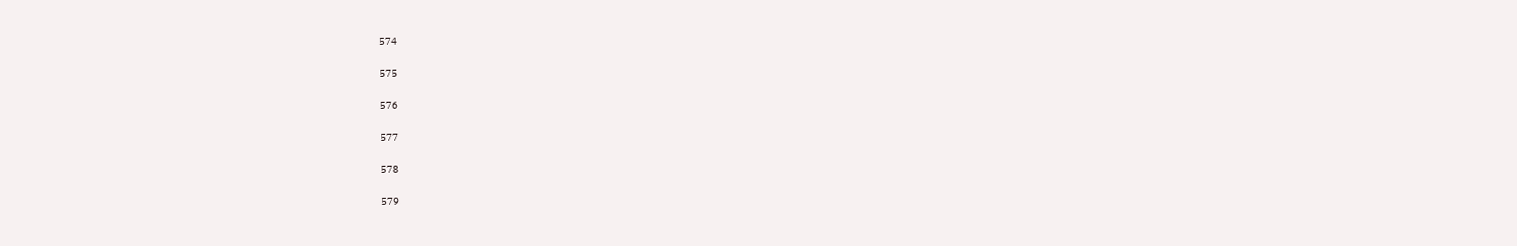574

575

576

577

578

579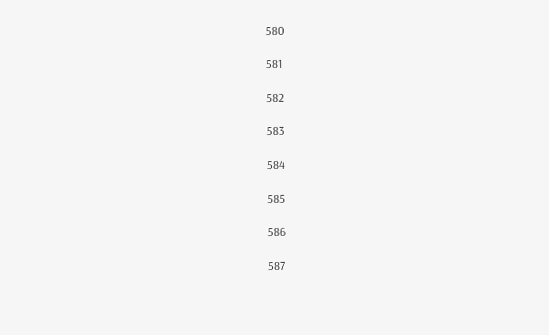580

581

582

583

584

585

586

587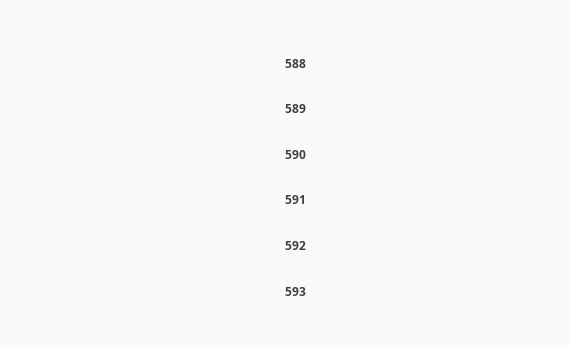588

589

590

591

592

593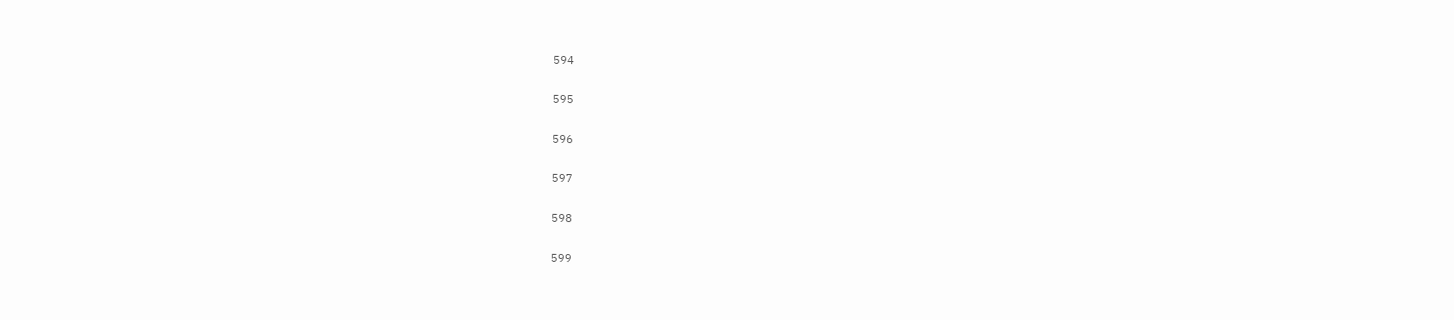594

595

596

597

598

599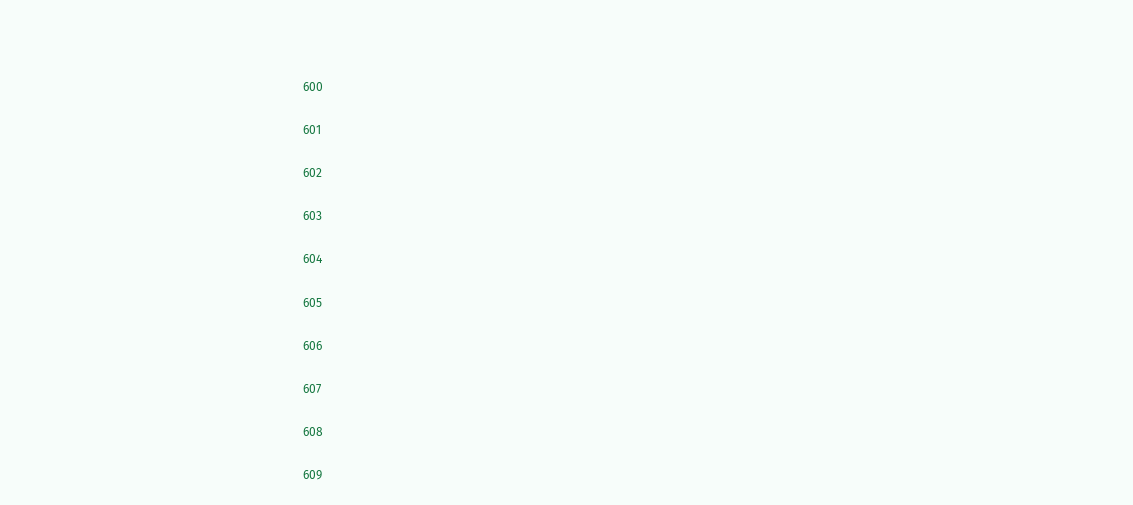600

601

602

603

604

605

606

607

608

609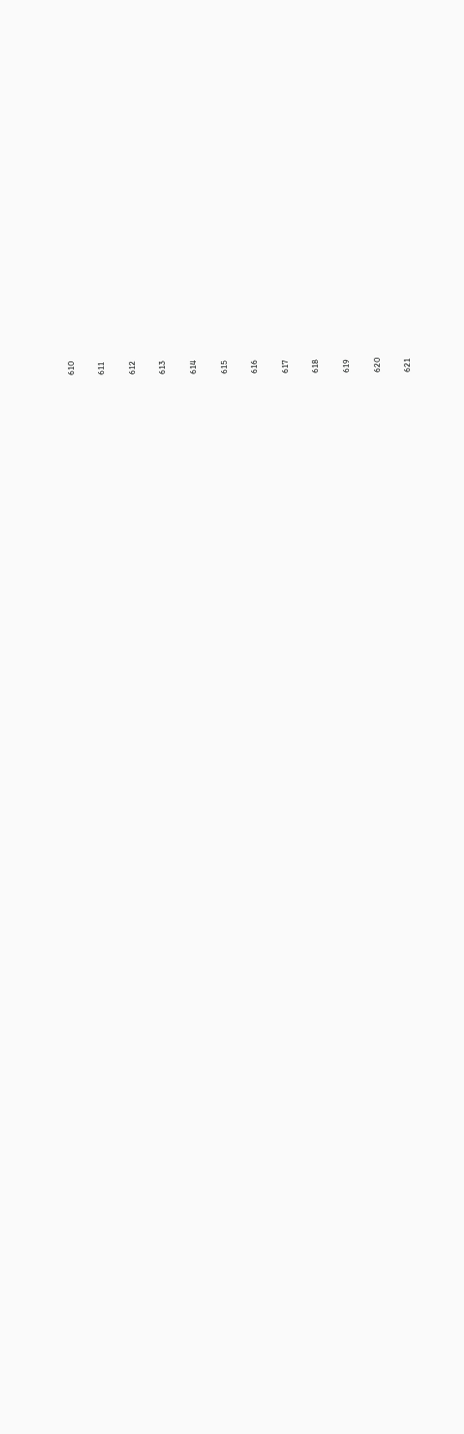610

611

612

613

614

615

616

617

618

619

620

621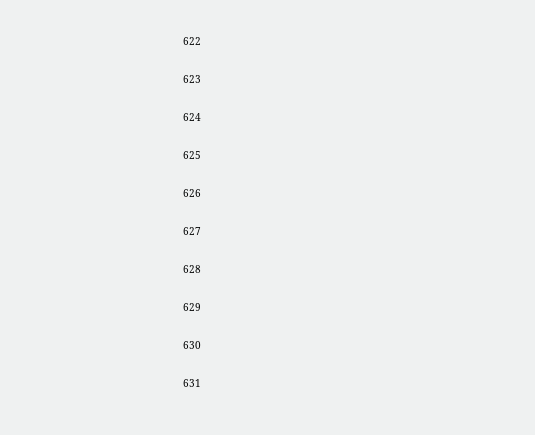622

623

624

625

626

627

628

629

630

631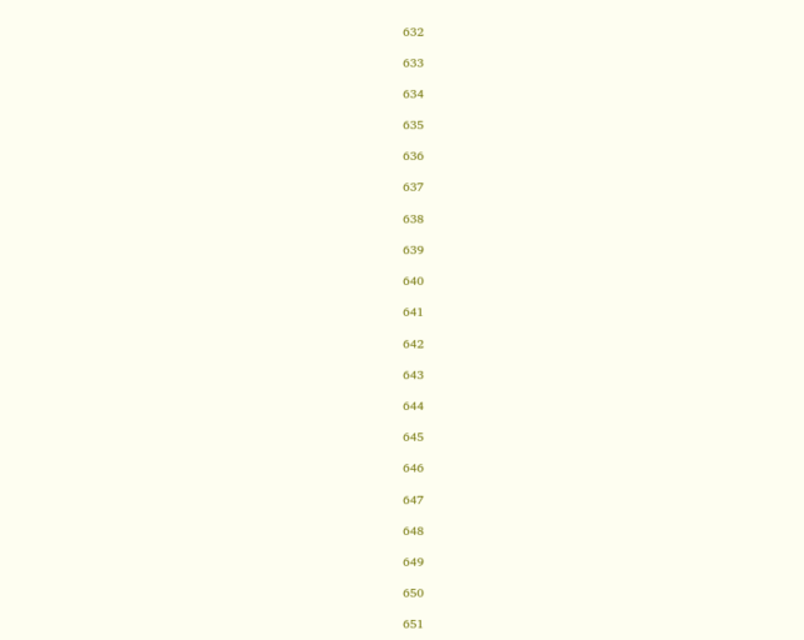632

633

634

635

636

637

638

639

640

641

642

643

644

645

646

647

648

649

650

651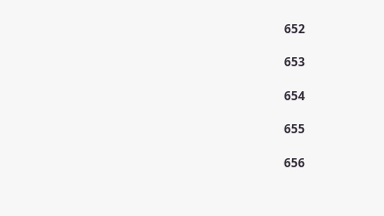652

653

654

655

656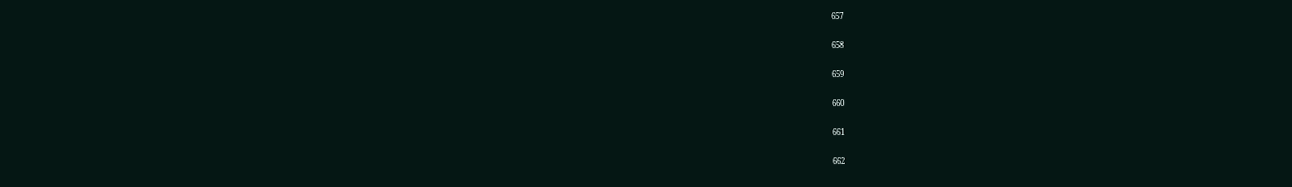657

658

659

660

661

662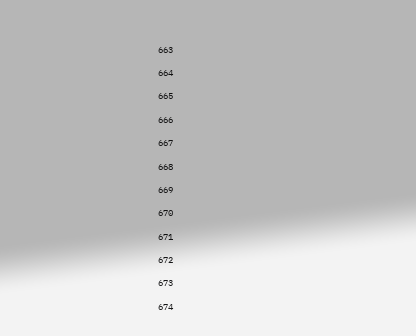663

664

665

666

667

668

669

670

671

672

673

674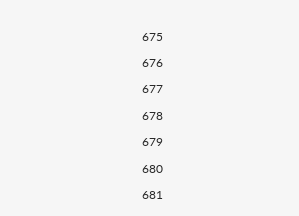675

676

677

678

679

680

681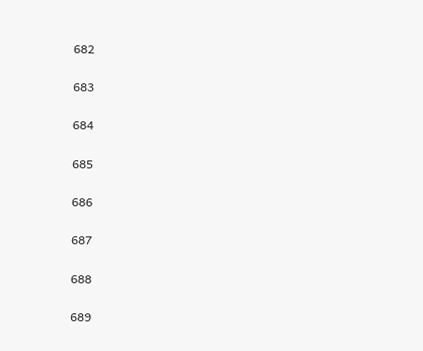682

683

684

685

686

687

688

689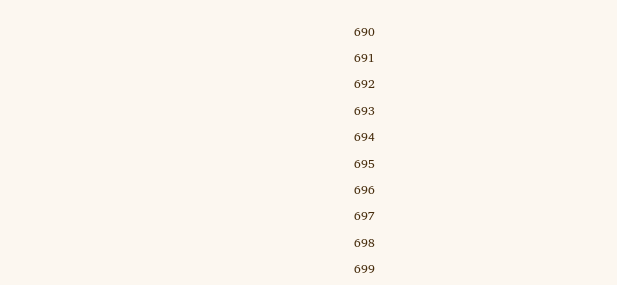690

691

692

693

694

695

696

697

698

699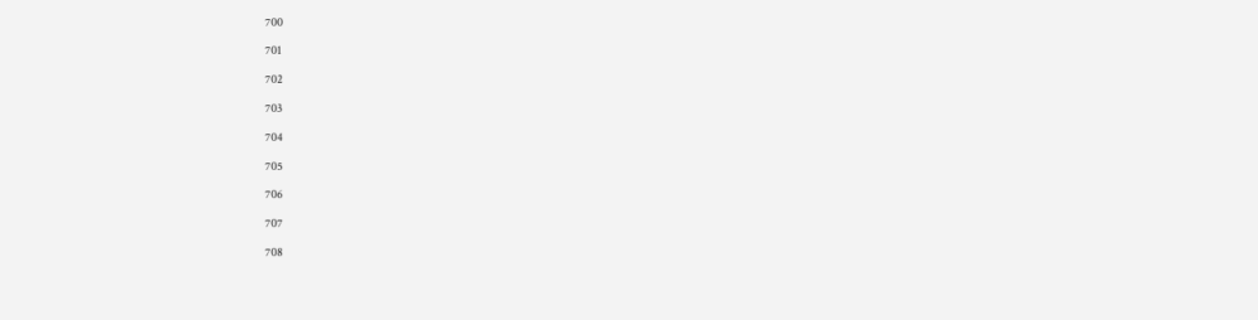700

701

702

703

704

705

706

707

708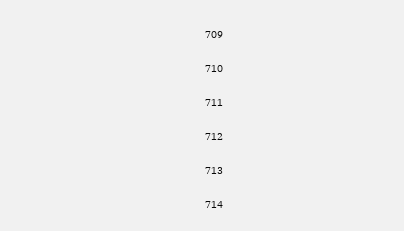709

710

711

712

713

714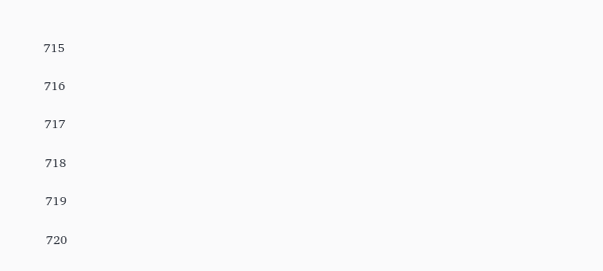715

716

717

718

719

720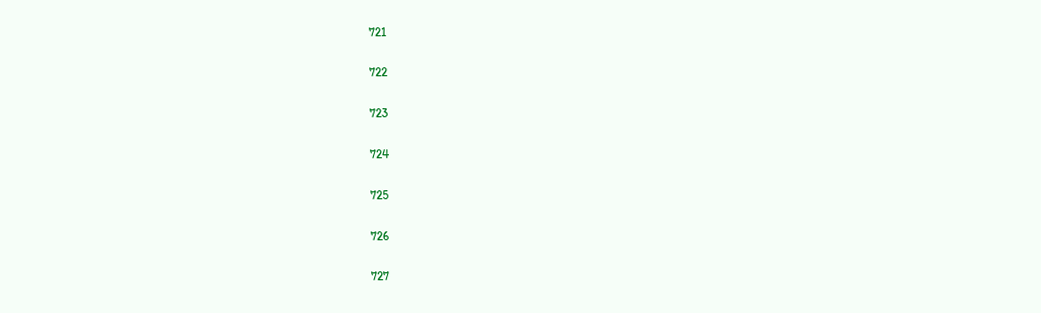721

722

723

724

725

726

727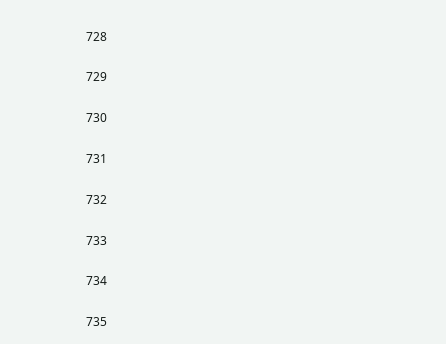728

729

730

731

732

733

734

735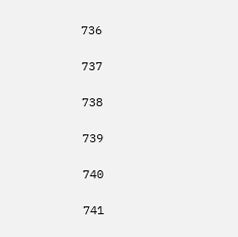736

737

738

739

740

741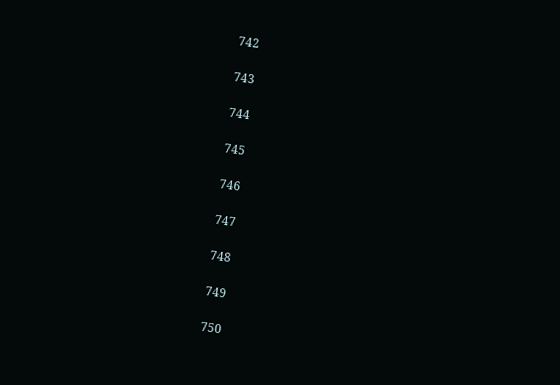742

743

744

745

746

747

748

749

750